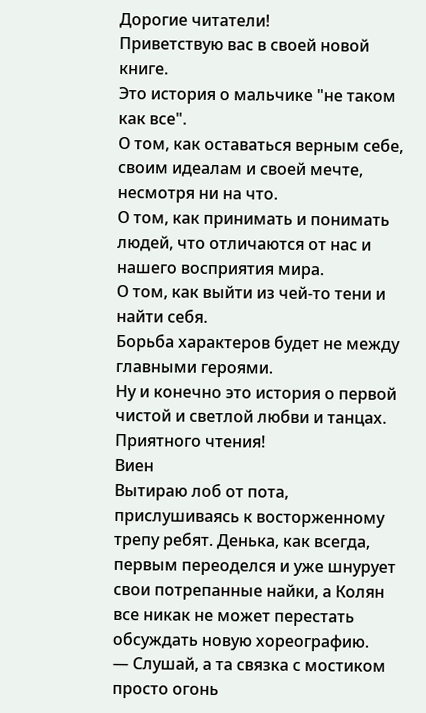Дорогие читатели!
Приветствую вас в своей новой книге.
Это история о мальчике "не таком как все".
О том, как оставаться верным себе, своим идеалам и своей мечте, несмотря ни на что.
О том, как принимать и понимать людей, что отличаются от нас и нашего восприятия мира.
О том, как выйти из чей-то тени и найти себя.
Борьба характеров будет не между главными героями.
Ну и конечно это история о первой чистой и светлой любви и танцах.
Приятного чтения!
Виен
Вытираю лоб от пота, прислушиваясь к восторженному трепу ребят. Денька, как всегда, первым переоделся и уже шнурует свои потрепанные найки, а Колян все никак не может перестать обсуждать новую хореографию.
— Слушай, а та связка с мостиком просто огонь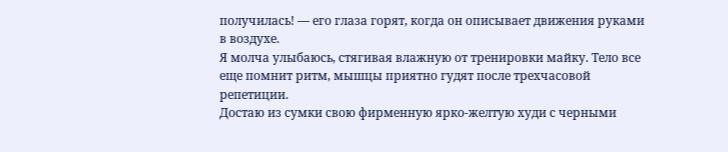получилась! — его глаза горят, когда он описывает движения руками в воздухе.
Я молча улыбаюсь, стягивая влажную от тренировки майку. Тело все еще помнит ритм, мышцы приятно гудят после трехчасовой репетиции.
Достаю из сумки свою фирменную ярко-желтую худи с черными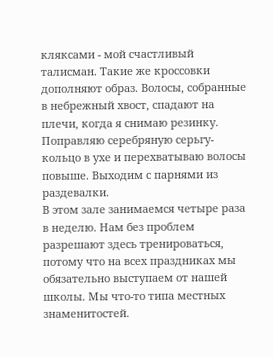кляксами - мой счастливый талисман. Такие же кроссовки дополняют образ. Волосы, собранные в небрежный хвост, спадают на плечи, когда я снимаю резинку. Поправляю серебряную серьгу-кольцо в ухе и перехватываю волосы повыше. Выходим с парнями из раздевалки.
В этом зале занимаемся четыре раза в неделю. Нам без проблем разрешают здесь тренироваться, потому что на всех праздниках мы обязательно выступаем от нашей школы. Мы что-то типа местных знаменитостей.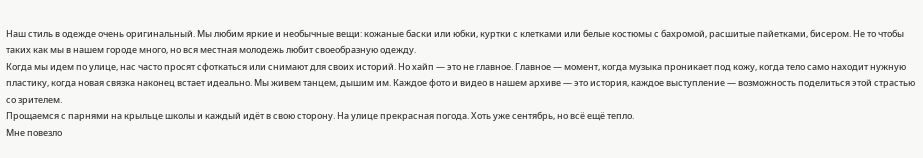Наш стиль в одежде очень оригинальный. Мы любим яркие и необычные вещи: кожаные баски или юбки, куртки с клетками или белые костюмы с бахромой, расшитые пайетками, бисером. Не то чтобы таких как мы в нашем городе много, но вся местная молодежь любит своеобразную одежду.
Когда мы идем по улице, нас часто просят сфоткаться или снимают для своих историй. Но хайп — это не главное. Главное — момент, когда музыка проникает под кожу, когда тело само находит нужную пластику, когда новая связка наконец встает идеально. Мы живем танцем, дышим им. Каждое фото и видео в нашем архиве — это история, каждое выступление — возможность поделиться этой страстью со зрителем.
Прощаемся с парнями на крыльце школы и каждый идёт в свою сторону. На улице прекрасная погода. Хоть уже сентябрь, но всё ещё тепло.
Мне повезло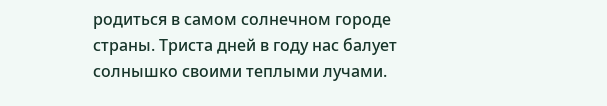родиться в самом солнечном городе страны. Триста дней в году нас балует солнышко своими теплыми лучами.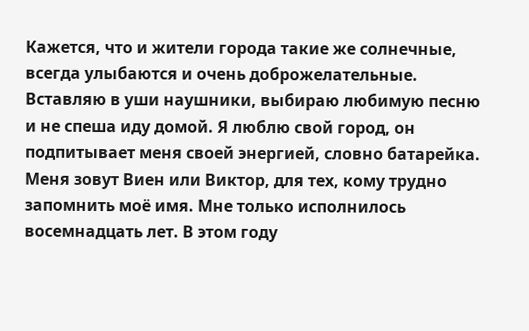Кажется, что и жители города такие же солнечные, всегда улыбаются и очень доброжелательные.
Вставляю в уши наушники, выбираю любимую песню и не спеша иду домой. Я люблю свой город, он подпитывает меня своей энергией, словно батарейка.
Меня зовут Виен или Виктор, для тех, кому трудно запомнить моё имя. Мне только исполнилось восемнадцать лет. В этом году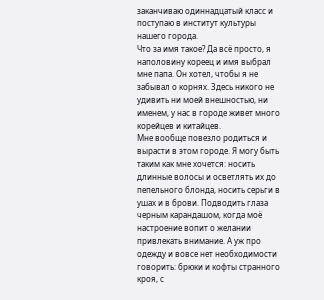заканчиваю одиннадцатый класс и поступаю в институт культуры нашего города.
Что за имя такое? Да всё просто, я наполовину кореец и имя выбрал мне папа. Он хотел, чтобы я не забывал о корнях. Здесь никого не удивить ни моей внешностью, ни именем, у нас в городе живет много корейцев и китайцев.
Мне вообще повезло родиться и вырасти в этом городе. Я могу быть таким как мне хочется: носить длинные волосы и осветлять их до пепельного блонда, носить серьги в ушах и в брови. Подводить глаза черным карандашом, когда моё настроение вопит о желании привлекать внимание. А уж про одежду и вовсе нет необходимости говорить: брюки и кофты странного кроя, с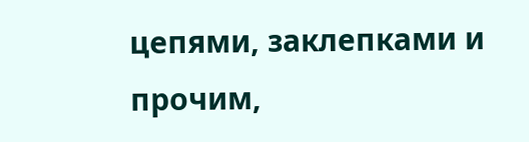цепями, заклепками и прочим,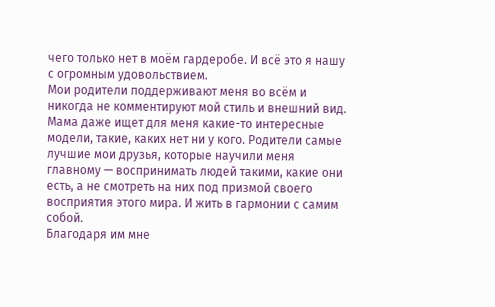чего только нет в моём гардеробе. И всё это я нашу с огромным удовольствием.
Мои родители поддерживают меня во всём и никогда не комментируют мой стиль и внешний вид. Мама даже ищет для меня какие-то интересные модели, такие, каких нет ни у кого. Родители самые лучшие мои друзья, которые научили меня главному — воспринимать людей такими, какие они есть, а не смотреть на них под призмой своего восприятия этого мира. И жить в гармонии с самим собой.
Благодаря им мне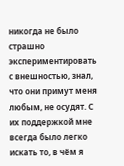никогда не было страшно экспериментировать с внешностью, знал, что они примут меня любым, не осудят. С их поддержкой мне всегда было легко искать то, в чём я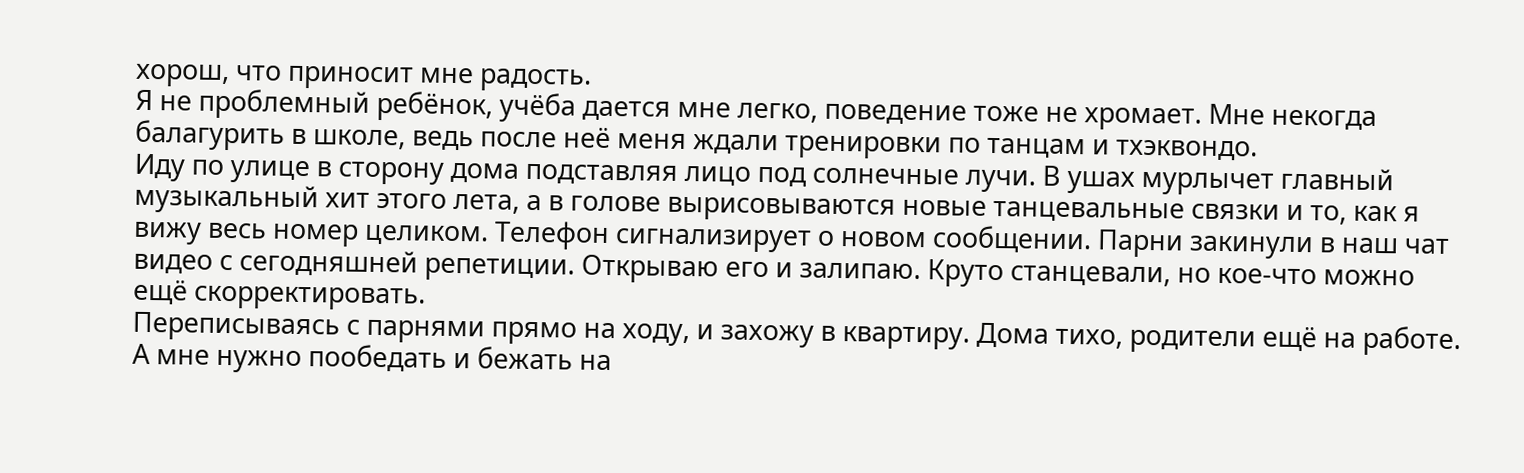хорош, что приносит мне радость.
Я не проблемный ребёнок, учёба дается мне легко, поведение тоже не хромает. Мне некогда балагурить в школе, ведь после неё меня ждали тренировки по танцам и тхэквондо.
Иду по улице в сторону дома подставляя лицо под солнечные лучи. В ушах мурлычет главный музыкальный хит этого лета, а в голове вырисовываются новые танцевальные связки и то, как я вижу весь номер целиком. Телефон сигнализирует о новом сообщении. Парни закинули в наш чат видео с сегодняшней репетиции. Открываю его и залипаю. Круто станцевали, но кое-что можно ещё скорректировать.
Переписываясь с парнями прямо на ходу, и захожу в квартиру. Дома тихо, родители ещё на работе. А мне нужно пообедать и бежать на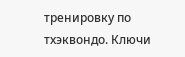тренировку по тхэквондо. Ключи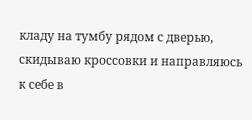кладу на тумбу рядом с дверью, скидываю кроссовки и направляюсь к себе в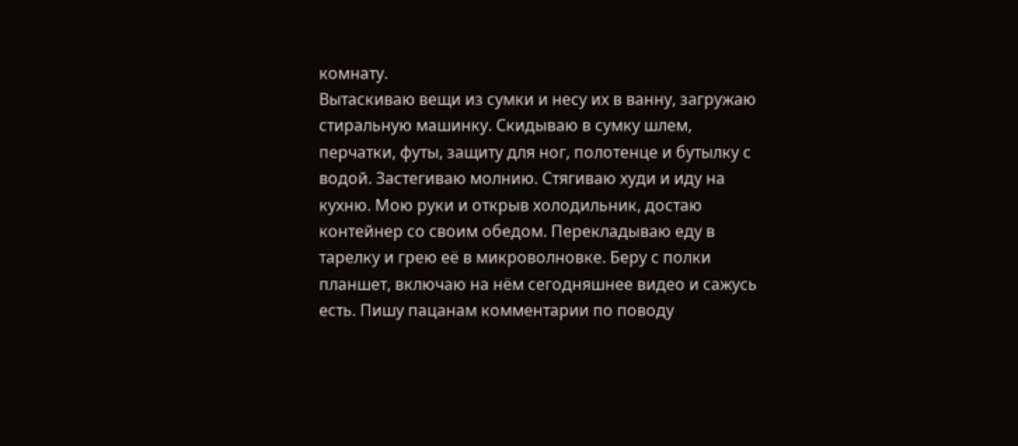комнату.
Вытаскиваю вещи из сумки и несу их в ванну, загружаю стиральную машинку. Скидываю в сумку шлем, перчатки, футы, защиту для ног, полотенце и бутылку с водой. Застегиваю молнию. Стягиваю худи и иду на кухню. Мою руки и открыв холодильник, достаю контейнер со своим обедом. Перекладываю еду в тарелку и грею её в микроволновке. Беру с полки планшет, включаю на нём сегодняшнее видео и сажусь есть. Пишу пацанам комментарии по поводу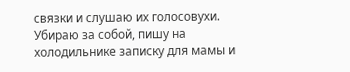связки и слушаю их голосовухи.
Убираю за собой, пишу на холодильнике записку для мамы и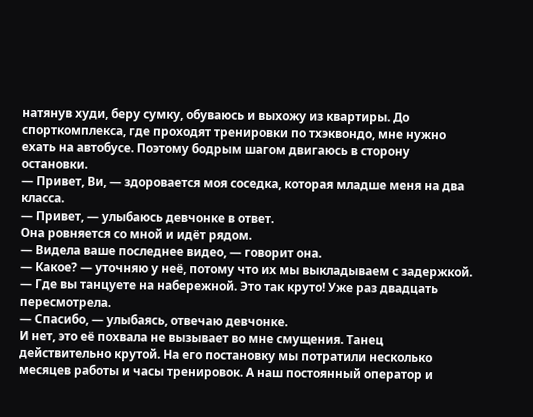натянув худи, беру сумку, обуваюсь и выхожу из квартиры. До спорткомплекса, где проходят тренировки по тхэквондо, мне нужно ехать на автобусе. Поэтому бодрым шагом двигаюсь в сторону остановки.
— Привет, Ви, — здоровается моя соседка, которая младше меня на два класса.
— Привет, — улыбаюсь девчонке в ответ.
Она ровняется со мной и идёт рядом.
— Видела ваше последнее видео, — говорит она.
— Какое? — уточняю у неё, потому что их мы выкладываем с задержкой.
— Где вы танцуете на набережной. Это так круто! Уже раз двадцать пересмотрела.
— Спасибо, — улыбаясь, отвечаю девчонке.
И нет, это её похвала не вызывает во мне смущения. Танец действительно крутой. На его постановку мы потратили несколько месяцев работы и часы тренировок. А наш постоянный оператор и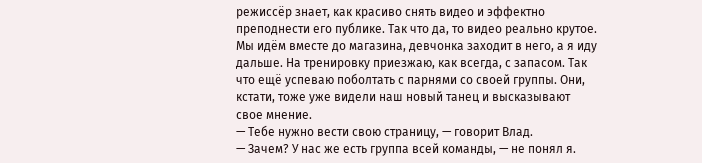режиссёр знает, как красиво снять видео и эффектно преподнести его публике. Так что да, то видео реально крутое.
Мы идём вместе до магазина, девчонка заходит в него, а я иду дальше. На тренировку приезжаю, как всегда, с запасом. Так что ещё успеваю поболтать с парнями со своей группы. Они, кстати, тоже уже видели наш новый танец и высказывают свое мнение.
— Тебе нужно вести свою страницу, — говорит Влад.
— Зачем? У нас же есть группа всей команды, — не понял я.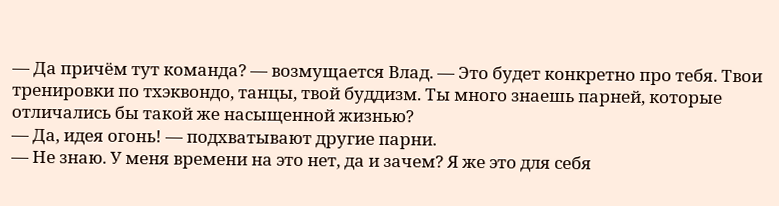— Да причём тут команда? — возмущается Влад. — Это будет конкретно про тебя. Твои тренировки по тхэквондо, танцы, твой буддизм. Ты много знаешь парней, которые отличались бы такой же насыщенной жизнью?
— Да, идея огонь! — подхватывают другие парни.
— Не знаю. У меня времени на это нет, да и зачем? Я же это для себя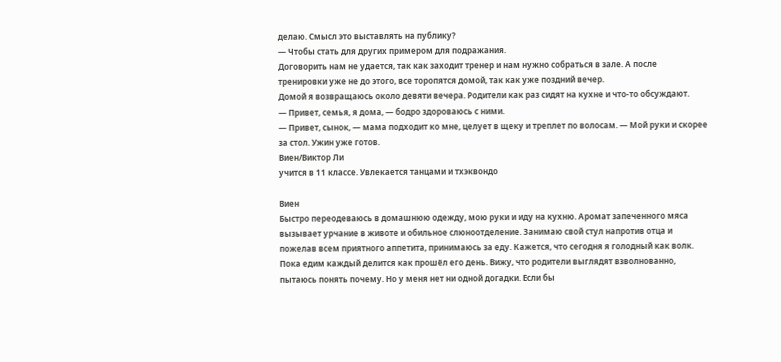делаю. Смысл это выставлять на публику?
— Чтобы стать для других примером для подражания.
Договорить нам не удается, так как заходит тренер и нам нужно собраться в зале. А после тренировки уже не до этого, все торопятся домой, так как уже поздний вечер.
Домой я возвращаюсь около девяти вечера. Родители как раз сидят на кухне и что-то обсуждают.
— Привет, семья, я дома, — бодро здороваюсь с ними.
— Привет, сынок, — мама подходит ко мне, целует в щеку и треплет по волосам. — Мой руки и скорее за стол. Ужин уже готов.
Виен/Виктор Ли
учится в 11 классе. Увлекается танцами и тхэквондо

Виен
Быстро переодеваюсь в домашнюю одежду, мою руки и иду на кухню. Аромат запеченного мяса вызывает урчание в животе и обильное слюноотделение. Занимаю свой стул напротив отца и пожелав всем приятного аппетита, принимаюсь за еду. Кажется, что сегодня я голодный как волк.
Пока едим каждый делится как прошёл его день. Вижу, что родители выглядят взволнованно, пытаюсь понять почему. Но у меня нет ни одной догадки. Если бы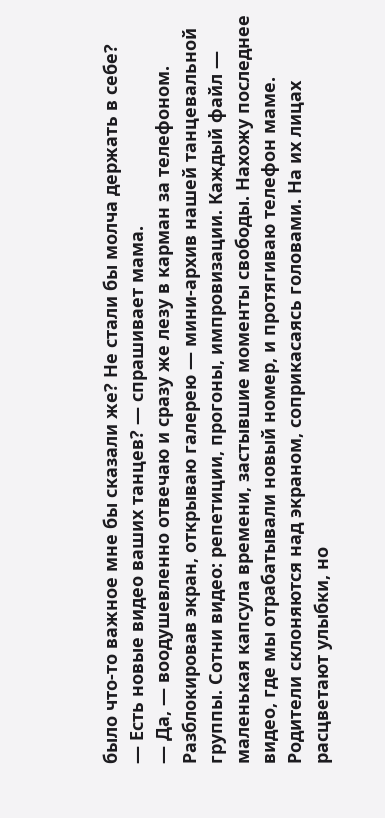было что-то важное мне бы сказали же? Не стали бы молча держать в себе?
— Есть новые видео ваших танцев? — спрашивает мама.
— Да, — воодушевленно отвечаю и сразу же лезу в карман за телефоном.
Разблокировав экран, открываю галерею — мини-архив нашей танцевальной группы. Сотни видео: репетиции, прогоны, импровизации. Каждый файл — маленькая капсула времени, застывшие моменты свободы. Нахожу последнее видео, где мы отрабатывали новый номер, и протягиваю телефон маме.
Родители склоняются над экраном, соприкасаясь головами. На их лицах расцветают улыбки, но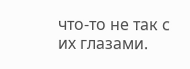что-то не так с их глазами.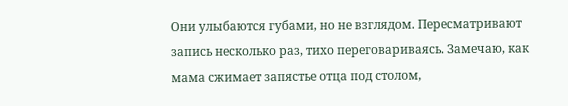Они улыбаются губами, но не взглядом. Пересматривают запись несколько раз, тихо переговариваясь. Замечаю, как мама сжимает запястье отца под столом,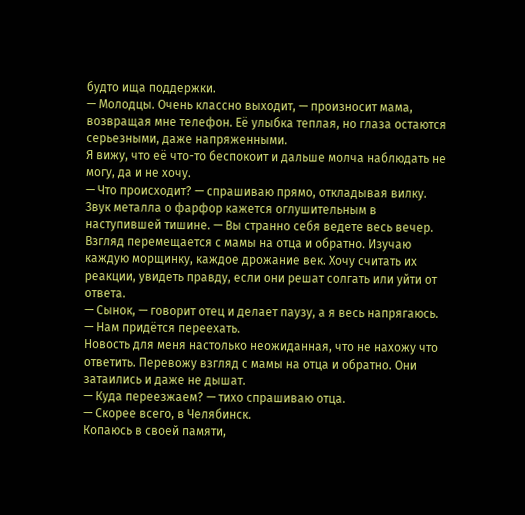будто ища поддержки.
— Молодцы. Очень классно выходит, — произносит мама, возвращая мне телефон. Её улыбка теплая, но глаза остаются серьезными, даже напряженными.
Я вижу, что её что-то беспокоит и дальше молча наблюдать не могу, да и не хочу.
— Что происходит? — спрашиваю прямо, откладывая вилку. Звук металла о фарфор кажется оглушительным в наступившей тишине. — Вы странно себя ведете весь вечер.
Взгляд перемещается с мамы на отца и обратно. Изучаю каждую морщинку, каждое дрожание век. Хочу считать их реакции, увидеть правду, если они решат солгать или уйти от ответа.
— Сынок, — говорит отец и делает паузу, а я весь напрягаюсь. — Нам придётся переехать.
Новость для меня настолько неожиданная, что не нахожу что ответить. Перевожу взгляд с мамы на отца и обратно. Они затаились и даже не дышат.
— Куда переезжаем? — тихо спрашиваю отца.
— Скорее всего, в Челябинск.
Копаюсь в своей памяти,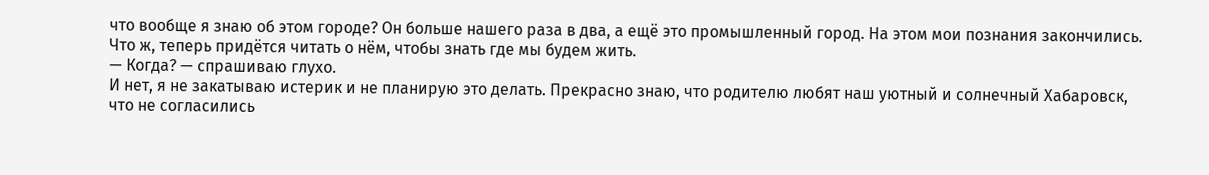что вообще я знаю об этом городе? Он больше нашего раза в два, а ещё это промышленный город. На этом мои познания закончились. Что ж, теперь придётся читать о нём, чтобы знать где мы будем жить.
— Когда? — спрашиваю глухо.
И нет, я не закатываю истерик и не планирую это делать. Прекрасно знаю, что родителю любят наш уютный и солнечный Хабаровск, что не согласились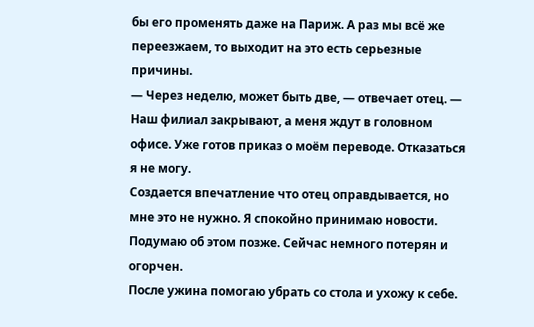бы его променять даже на Париж. А раз мы всё же переезжаем, то выходит на это есть серьезные причины.
— Через неделю, может быть две, — отвечает отец. — Наш филиал закрывают, а меня ждут в головном офисе. Уже готов приказ о моём переводе. Отказаться я не могу.
Создается впечатление что отец оправдывается, но мне это не нужно. Я спокойно принимаю новости. Подумаю об этом позже. Сейчас немного потерян и огорчен.
После ужина помогаю убрать со стола и ухожу к себе.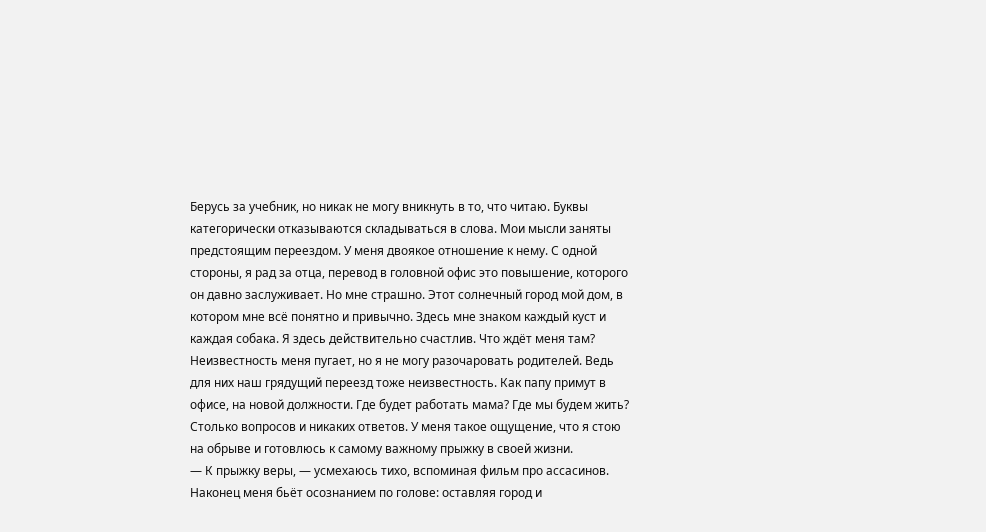Берусь за учебник, но никак не могу вникнуть в то, что читаю. Буквы категорически отказываются складываться в слова. Мои мысли заняты предстоящим переездом. У меня двоякое отношение к нему. С одной стороны, я рад за отца, перевод в головной офис это повышение, которого он давно заслуживает. Но мне страшно. Этот солнечный город мой дом, в котором мне всё понятно и привычно. Здесь мне знаком каждый куст и каждая собака. Я здесь действительно счастлив. Что ждёт меня там?
Неизвестность меня пугает, но я не могу разочаровать родителей. Ведь для них наш грядущий переезд тоже неизвестность. Как папу примут в офисе, на новой должности. Где будет работать мама? Где мы будем жить? Столько вопросов и никаких ответов. У меня такое ощущение, что я стою на обрыве и готовлюсь к самому важному прыжку в своей жизни.
— К прыжку веры, — усмехаюсь тихо, вспоминая фильм про ассасинов.
Наконец меня бьёт осознанием по голове: оставляя город и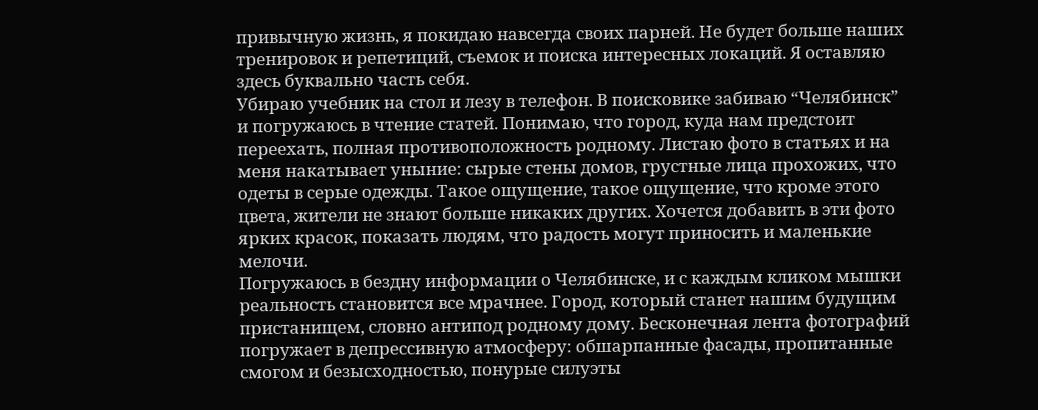привычную жизнь, я покидаю навсегда своих парней. Не будет больше наших тренировок и репетиций, съемок и поиска интересных локаций. Я оставляю здесь буквально часть себя.
Убираю учебник на стол и лезу в телефон. В поисковике забиваю “Челябинск” и погружаюсь в чтение статей. Понимаю, что город, куда нам предстоит переехать, полная противоположность родному. Листаю фото в статьях и на меня накатывает уныние: сырые стены домов, грустные лица прохожих, что одеты в серые одежды. Такое ощущение, такое ощущение, что кроме этого цвета, жители не знают больше никаких других. Хочется добавить в эти фото ярких красок, показать людям, что радость могут приносить и маленькие мелочи.
Погружаюсь в бездну информации о Челябинске, и с каждым кликом мышки реальность становится все мрачнее. Город, который станет нашим будущим пристанищем, словно антипод родному дому. Бесконечная лента фотографий погружает в депрессивную атмосферу: обшарпанные фасады, пропитанные смогом и безысходностью, понурые силуэты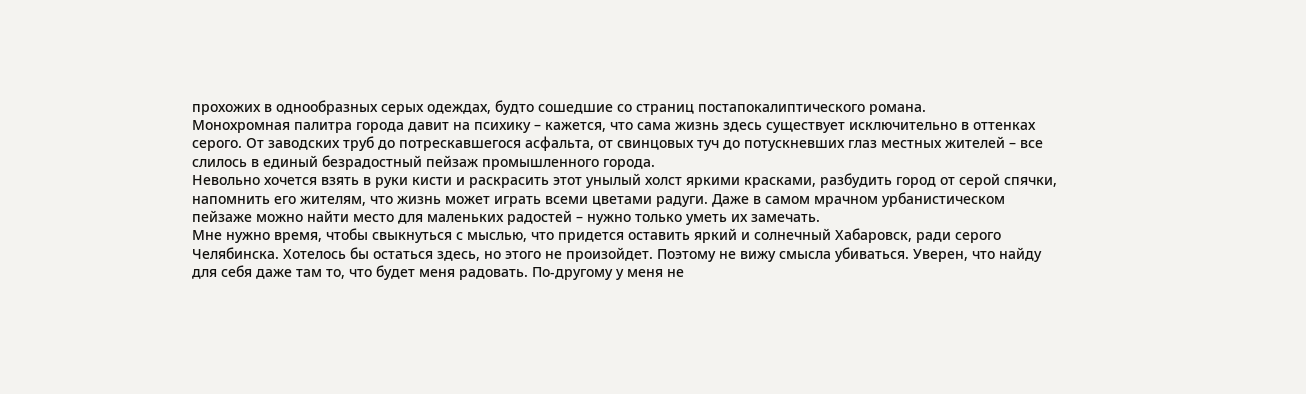прохожих в однообразных серых одеждах, будто сошедшие со страниц постапокалиптического романа.
Монохромная палитра города давит на психику – кажется, что сама жизнь здесь существует исключительно в оттенках серого. От заводских труб до потрескавшегося асфальта, от свинцовых туч до потускневших глаз местных жителей – все слилось в единый безрадостный пейзаж промышленного города.
Невольно хочется взять в руки кисти и раскрасить этот унылый холст яркими красками, разбудить город от серой спячки, напомнить его жителям, что жизнь может играть всеми цветами радуги. Даже в самом мрачном урбанистическом пейзаже можно найти место для маленьких радостей – нужно только уметь их замечать.
Мне нужно время, чтобы свыкнуться с мыслью, что придется оставить яркий и солнечный Хабаровск, ради серого Челябинска. Хотелось бы остаться здесь, но этого не произойдет. Поэтому не вижу смысла убиваться. Уверен, что найду для себя даже там то, что будет меня радовать. По-другому у меня не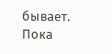бывает.
Пока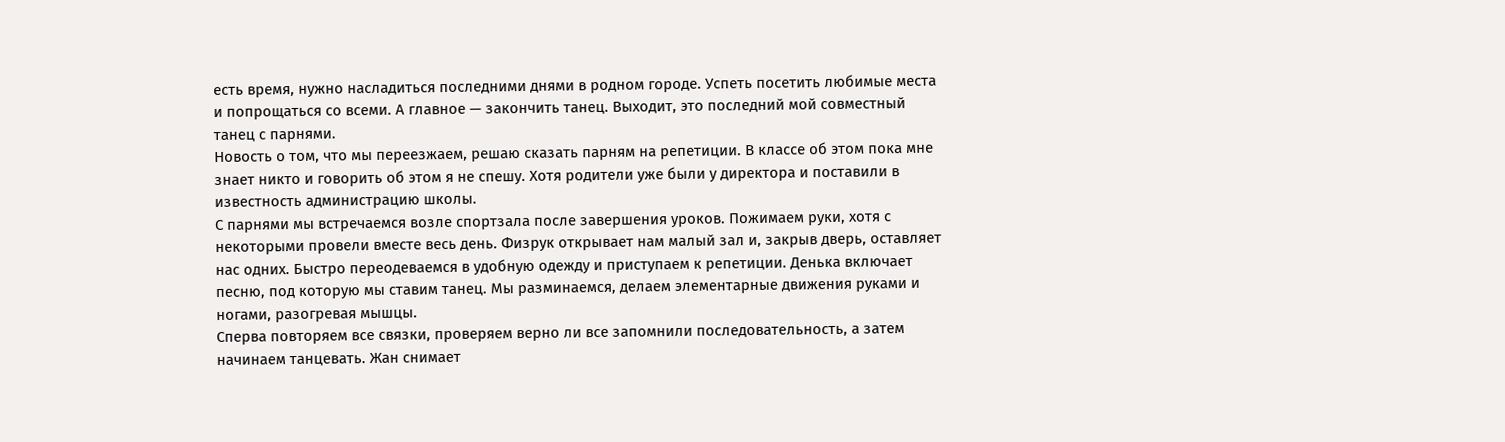есть время, нужно насладиться последними днями в родном городе. Успеть посетить любимые места и попрощаться со всеми. А главное — закончить танец. Выходит, это последний мой совместный танец с парнями.
Новость о том, что мы переезжаем, решаю сказать парням на репетиции. В классе об этом пока мне знает никто и говорить об этом я не спешу. Хотя родители уже были у директора и поставили в известность администрацию школы.
С парнями мы встречаемся возле спортзала после завершения уроков. Пожимаем руки, хотя с некоторыми провели вместе весь день. Физрук открывает нам малый зал и, закрыв дверь, оставляет нас одних. Быстро переодеваемся в удобную одежду и приступаем к репетиции. Денька включает песню, под которую мы ставим танец. Мы разминаемся, делаем элементарные движения руками и ногами, разогревая мышцы.
Сперва повторяем все связки, проверяем верно ли все запомнили последовательность, а затем начинаем танцевать. Жан снимает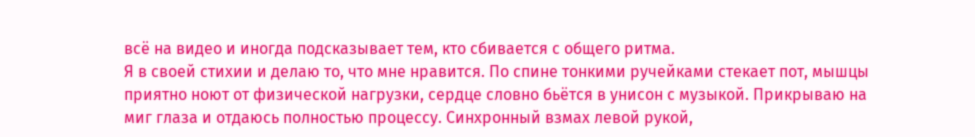всё на видео и иногда подсказывает тем, кто сбивается с общего ритма.
Я в своей стихии и делаю то, что мне нравится. По спине тонкими ручейками стекает пот, мышцы приятно ноют от физической нагрузки, сердце словно бьётся в унисон с музыкой. Прикрываю на миг глаза и отдаюсь полностью процессу. Синхронный взмах левой рукой,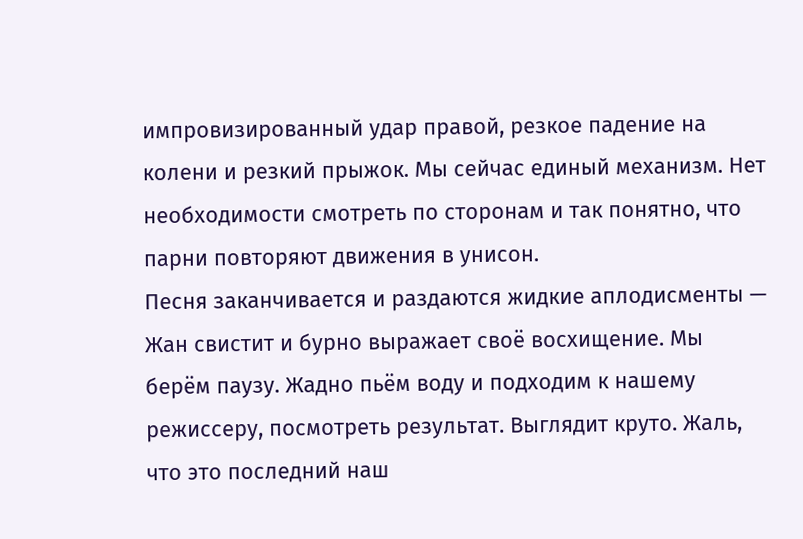импровизированный удар правой, резкое падение на колени и резкий прыжок. Мы сейчас единый механизм. Нет необходимости смотреть по сторонам и так понятно, что парни повторяют движения в унисон.
Песня заканчивается и раздаются жидкие аплодисменты — Жан свистит и бурно выражает своё восхищение. Мы берём паузу. Жадно пьём воду и подходим к нашему режиссеру, посмотреть результат. Выглядит круто. Жаль, что это последний наш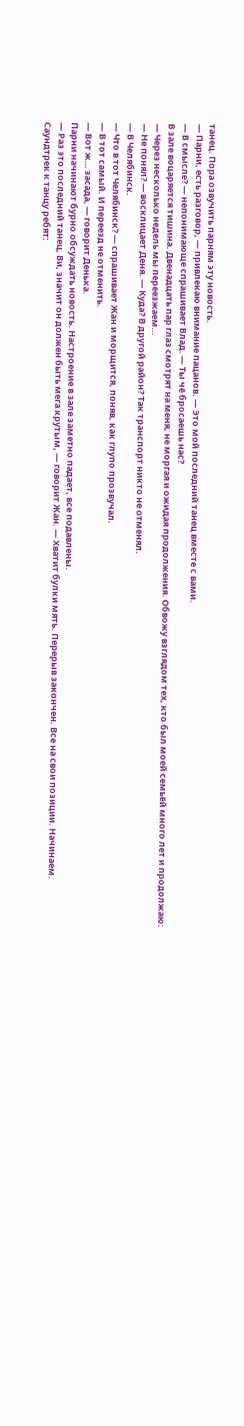танец. Пора озвучить парням эту новость.
— Парни, есть разговор, — привлекаю внимание пацанов. — Это мой последний танец вместе с вами.
— В смысле? — непонимающе спрашивает Влад. — Ты чё бросаешь нас?
В зале воцаряется тишина. Двенадцать пар глаз смотрят на меня, не моргая и ожидая продолжения. Обвожу взглядом тех, кто был моей семьёй много лет и продолжаю:
— Через несколько недель мы переезжаем…
— Не понял? — восклицает Деня. — Куда? В другой район? Так транспорт никто не отменял.
— В Челябинск.
— Что в тот Челябинск? — спрашивает Жан и морщится, поняв, как глупо прозвучал.
— В тот самый. И переезд не отменить.
— Вот ж… засада, — говорит Денька.
Парни начинают бурно обсуждать новость. Настроение в зале заметно падает, все подавлены.
— Раз это последний танец, Ви, значит он должен быть мега крутым, — говорит Жан. — Хватит булки мять. Перерыв закончен. Все на свои позиции. Начинаем.
Саундтрек к танцу ребят: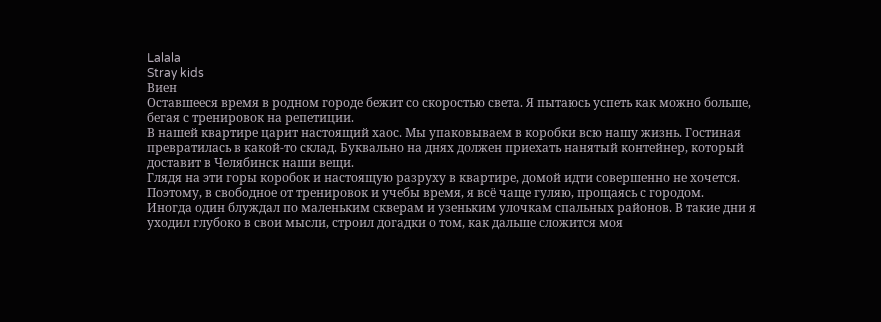Lalala
Stray kids
Виен
Оставшееся время в родном городе бежит со скоростью света. Я пытаюсь успеть как можно больше, бегая с тренировок на репетиции.
В нашей квартире царит настоящий хаос. Мы упаковываем в коробки всю нашу жизнь. Гостиная превратилась в какой-то склад. Буквально на днях должен приехать нанятый контейнер, который доставит в Челябинск наши вещи.
Глядя на эти горы коробок и настоящую разруху в квартире, домой идти совершенно не хочется. Поэтому, в свободное от тренировок и учебы время, я всё чаще гуляю, прощаясь с городом.
Иногда один блуждал по маленьким скверам и узеньким улочкам спальных районов. В такие дни я уходил глубоко в свои мысли, строил догадки о том, как дальше сложится моя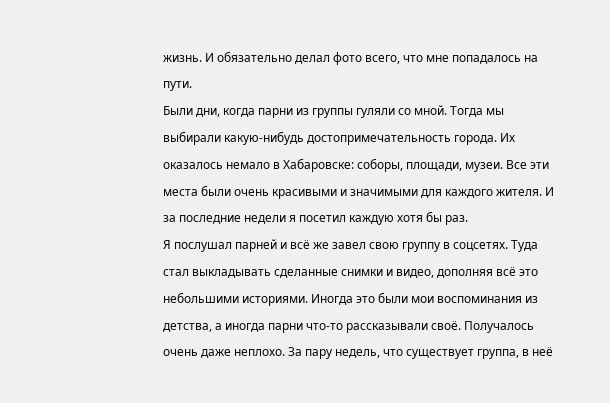жизнь. И обязательно делал фото всего, что мне попадалось на пути.
Были дни, когда парни из группы гуляли со мной. Тогда мы выбирали какую-нибудь достопримечательность города. Их оказалось немало в Хабаровске: соборы, площади, музеи. Все эти места были очень красивыми и значимыми для каждого жителя. И за последние недели я посетил каждую хотя бы раз.
Я послушал парней и всё же завел свою группу в соцсетях. Туда стал выкладывать сделанные снимки и видео, дополняя всё это небольшими историями. Иногда это были мои воспоминания из детства, а иногда парни что-то рассказывали своё. Получалось очень даже неплохо. За пару недель, что существует группа, в неё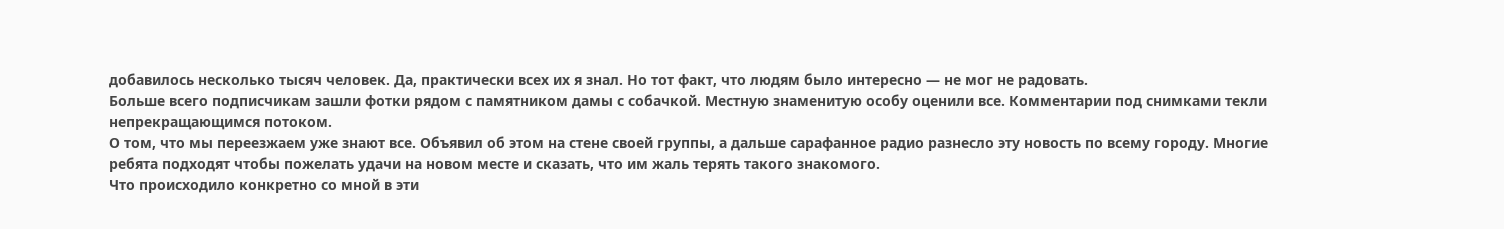добавилось несколько тысяч человек. Да, практически всех их я знал. Но тот факт, что людям было интересно — не мог не радовать.
Больше всего подписчикам зашли фотки рядом с памятником дамы с собачкой. Местную знаменитую особу оценили все. Комментарии под снимками текли непрекращающимся потоком.
О том, что мы переезжаем уже знают все. Объявил об этом на стене своей группы, а дальше сарафанное радио разнесло эту новость по всему городу. Многие ребята подходят чтобы пожелать удачи на новом месте и сказать, что им жаль терять такого знакомого.
Что происходило конкретно со мной в эти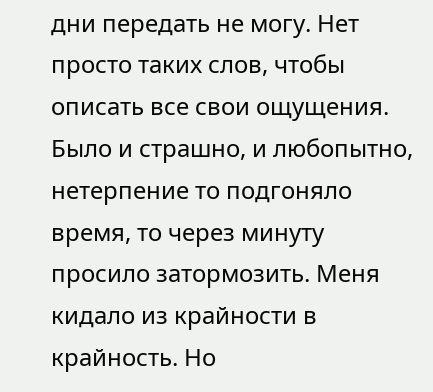дни передать не могу. Нет просто таких слов, чтобы описать все свои ощущения. Было и страшно, и любопытно, нетерпение то подгоняло время, то через минуту просило затормозить. Меня кидало из крайности в крайность. Но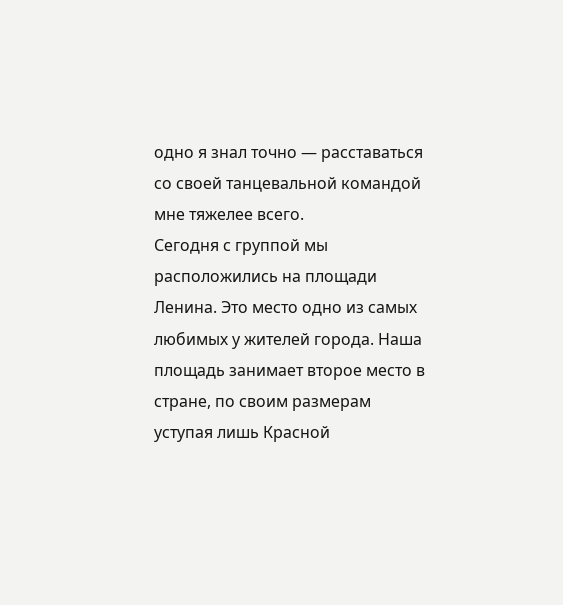одно я знал точно — расставаться со своей танцевальной командой мне тяжелее всего.
Сегодня с группой мы расположились на площади Ленина. Это место одно из самых любимых у жителей города. Наша площадь занимает второе место в стране, по своим размерам уступая лишь Красной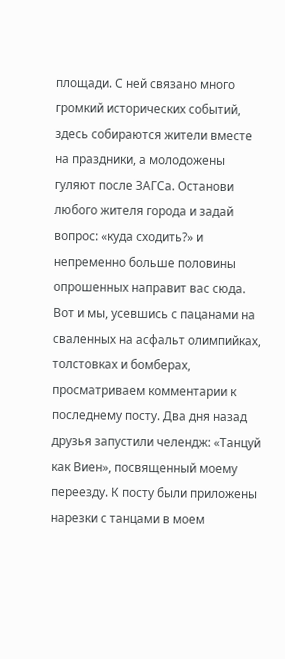площади. С ней связано много громкий исторических событий, здесь собираются жители вместе на праздники, а молодожены гуляют после ЗАГСа. Останови любого жителя города и задай вопрос: «куда сходить?» и непременно больше половины опрошенных направит вас сюда.
Вот и мы, усевшись с пацанами на сваленных на асфальт олимпийках, толстовках и бомберах, просматриваем комментарии к последнему посту. Два дня назад друзья запустили челендж: «Танцуй как Виен», посвященный моему переезду. К посту были приложены нарезки с танцами в моем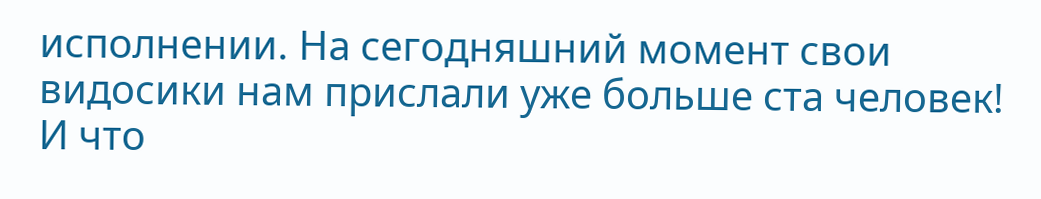исполнении. На сегодняшний момент свои видосики нам прислали уже больше ста человек! И что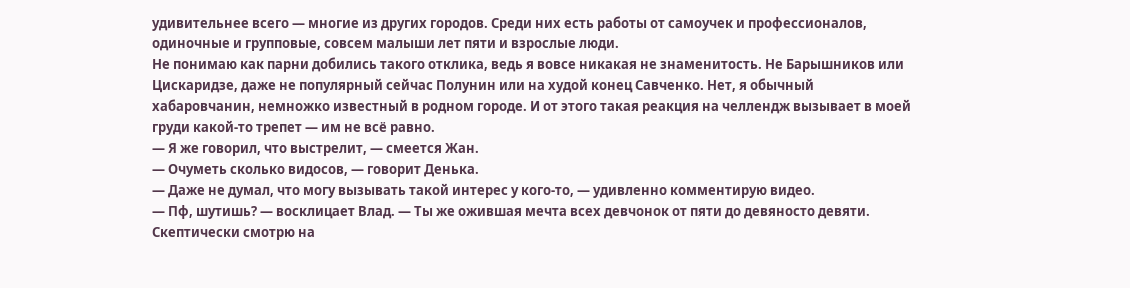удивительнее всего — многие из других городов. Среди них есть работы от самоучек и профессионалов, одиночные и групповые, совсем малыши лет пяти и взрослые люди.
Не понимаю как парни добились такого отклика, ведь я вовсе никакая не знаменитость. Не Барышников или Цискаридзе, даже не популярный сейчас Полунин или на худой конец Савченко. Нет, я обычный хабаровчанин, немножко известный в родном городе. И от этого такая реакция на челлендж вызывает в моей груди какой-то трепет — им не всё равно.
— Я же говорил, что выстрелит, — смеется Жан.
— Очуметь сколько видосов, — говорит Денька.
— Даже не думал, что могу вызывать такой интерес у кого-то, — удивленно комментирую видео.
— Пф, шутишь? — восклицает Влад. — Ты же ожившая мечта всех девчонок от пяти до девяносто девяти.
Скептически смотрю на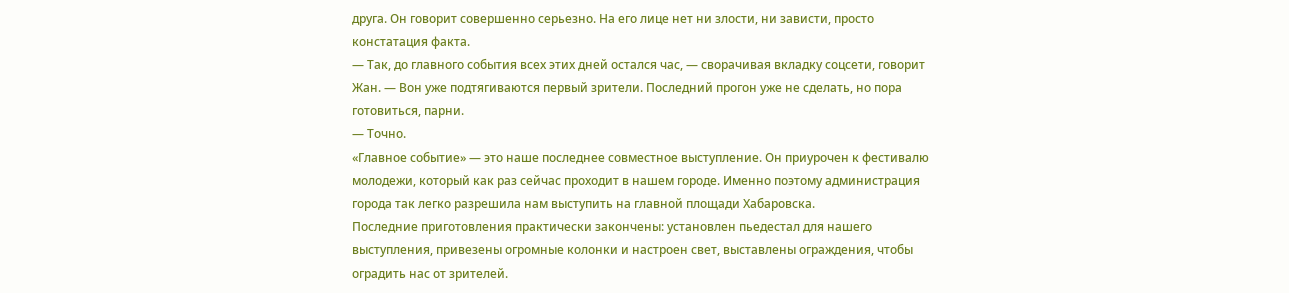друга. Он говорит совершенно серьезно. На его лице нет ни злости, ни зависти, просто констатация факта.
— Так, до главного события всех этих дней остался час, — сворачивая вкладку соцсети, говорит Жан. — Вон уже подтягиваются первый зрители. Последний прогон уже не сделать, но пора готовиться, парни.
— Точно.
«Главное событие» — это наше последнее совместное выступление. Он приурочен к фестивалю молодежи, который как раз сейчас проходит в нашем городе. Именно поэтому администрация города так легко разрешила нам выступить на главной площади Хабаровска.
Последние приготовления практически закончены: установлен пьедестал для нашего выступления, привезены огромные колонки и настроен свет, выставлены ограждения, чтобы оградить нас от зрителей.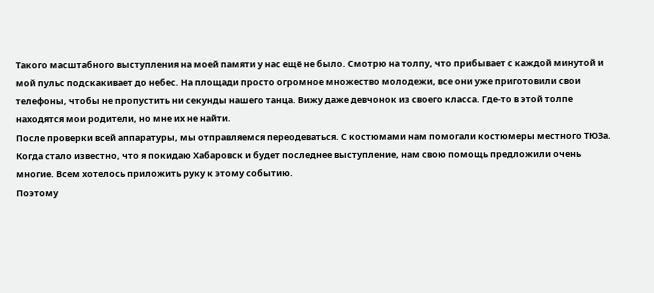Такого масштабного выступления на моей памяти у нас ещё не было. Смотрю на толпу, что прибывает с каждой минутой и мой пульс подскакивает до небес. На площади просто огромное множество молодежи, все они уже приготовили свои телефоны, чтобы не пропустить ни секунды нашего танца. Вижу даже девчонок из своего класса. Где-то в этой толпе находятся мои родители, но мне их не найти.
После проверки всей аппаратуры, мы отправляемся переодеваться. С костюмами нам помогали костюмеры местного ТЮЗа.
Когда стало известно, что я покидаю Хабаровск и будет последнее выступление, нам свою помощь предложили очень многие. Всем хотелось приложить руку к этому событию.
Поэтому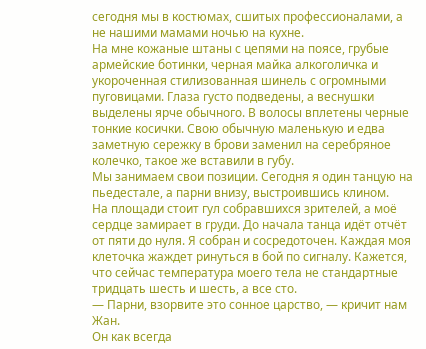сегодня мы в костюмах, сшитых профессионалами, а не нашими мамами ночью на кухне.
На мне кожаные штаны с цепями на поясе, грубые армейские ботинки, черная майка алкоголичка и укороченная стилизованная шинель с огромными пуговицами. Глаза густо подведены, а веснушки выделены ярче обычного. В волосы вплетены черные тонкие косички. Свою обычную маленькую и едва заметную сережку в брови заменил на серебряное колечко, такое же вставили в губу.
Мы занимаем свои позиции. Сегодня я один танцую на пьедестале, а парни внизу, выстроившись клином.
На площади стоит гул собравшихся зрителей, а моё сердце замирает в груди. До начала танца идёт отчёт от пяти до нуля. Я собран и сосредоточен. Каждая моя клеточка жаждет ринуться в бой по сигналу. Кажется, что сейчас температура моего тела не стандартные тридцать шесть и шесть, а все сто.
— Парни, взорвите это сонное царство, — кричит нам Жан.
Он как всегда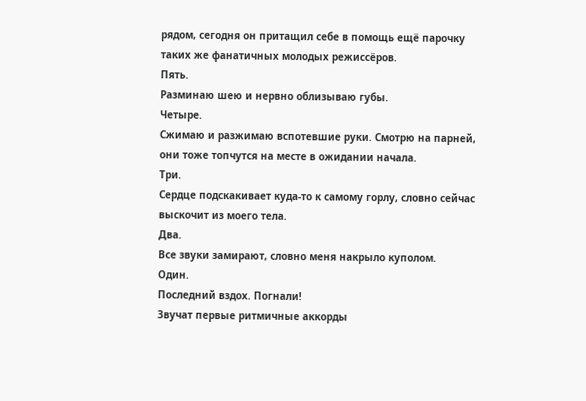рядом, сегодня он притащил себе в помощь ещё парочку таких же фанатичных молодых режиссёров.
Пять.
Разминаю шею и нервно облизываю губы.
Четыре.
Сжимаю и разжимаю вспотевшие руки. Смотрю на парней, они тоже топчутся на месте в ожидании начала.
Три.
Сердце подскакивает куда-то к самому горлу, словно сейчас выскочит из моего тела.
Два.
Все звуки замирают, словно меня накрыло куполом.
Один.
Последний вздох. Погнали!
Звучат первые ритмичные аккорды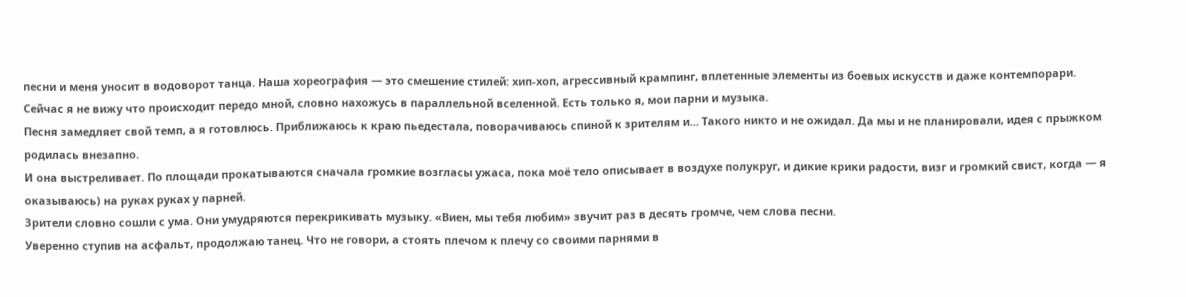песни и меня уносит в водоворот танца. Наша хореография — это смешение стилей: хип-хоп, агрессивный крампинг, вплетенные элементы из боевых искусств и даже контемпорари.
Сейчас я не вижу что происходит передо мной, словно нахожусь в параллельной вселенной. Есть только я, мои парни и музыка.
Песня замедляет свой темп, а я готовлюсь. Приближаюсь к краю пьедестала, поворачиваюсь спиной к зрителям и… Такого никто и не ожидал. Да мы и не планировали, идея с прыжком родилась внезапно.
И она выстреливает. По площади прокатываются сначала громкие возгласы ужаса, пока моё тело описывает в воздухе полукруг, и дикие крики радости, визг и громкий свист, когда — я оказываюсь) на руках руках у парней.
Зрители словно сошли с ума. Они умудряются перекрикивать музыку. «Виен, мы тебя любим» звучит раз в десять громче, чем слова песни.
Уверенно ступив на асфальт, продолжаю танец. Что не говори, а стоять плечом к плечу со своими парнями в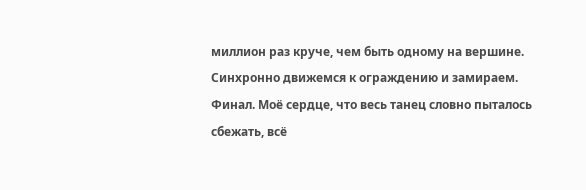миллион раз круче, чем быть одному на вершине.
Синхронно движемся к ограждению и замираем. Финал. Моё сердце, что весь танец словно пыталось сбежать, всё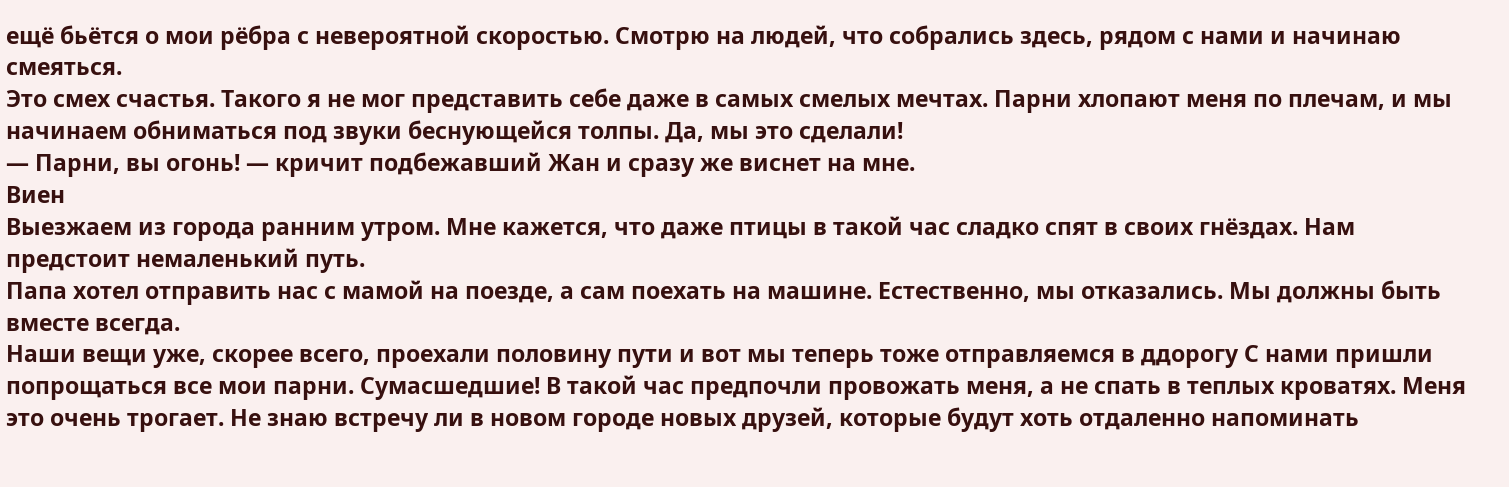ещё бьётся о мои рёбра с невероятной скоростью. Смотрю на людей, что собрались здесь, рядом с нами и начинаю смеяться.
Это смех счастья. Такого я не мог представить себе даже в самых смелых мечтах. Парни хлопают меня по плечам, и мы начинаем обниматься под звуки беснующейся толпы. Да, мы это сделали!
— Парни, вы огонь! — кричит подбежавший Жан и сразу же виснет на мне.
Виен
Выезжаем из города ранним утром. Мне кажется, что даже птицы в такой час сладко спят в своих гнёздах. Нам предстоит немаленький путь.
Папа хотел отправить нас с мамой на поезде, а сам поехать на машине. Естественно, мы отказались. Мы должны быть вместе всегда.
Наши вещи уже, скорее всего, проехали половину пути и вот мы теперь тоже отправляемся в ддорогу С нами пришли попрощаться все мои парни. Сумасшедшие! В такой час предпочли провожать меня, а не спать в теплых кроватях. Меня это очень трогает. Не знаю встречу ли в новом городе новых друзей, которые будут хоть отдаленно напоминать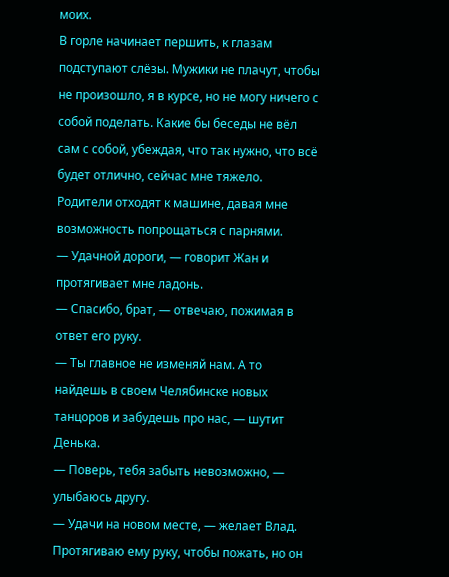моих.
В горле начинает першить, к глазам подступают слёзы. Мужики не плачут, чтобы не произошло, я в курсе, но не могу ничего с собой поделать. Какие бы беседы не вёл сам с собой, убеждая, что так нужно, что всё будет отлично, сейчас мне тяжело. Родители отходят к машине, давая мне возможность попрощаться с парнями.
— Удачной дороги, — говорит Жан и протягивает мне ладонь.
— Спасибо, брат, — отвечаю, пожимая в ответ его руку.
— Ты главное не изменяй нам. А то найдешь в своем Челябинске новых танцоров и забудешь про нас, — шутит Денька.
— Поверь, тебя забыть невозможно, — улыбаюсь другу.
— Удачи на новом месте, — желает Влад.
Протягиваю ему руку, чтобы пожать, но он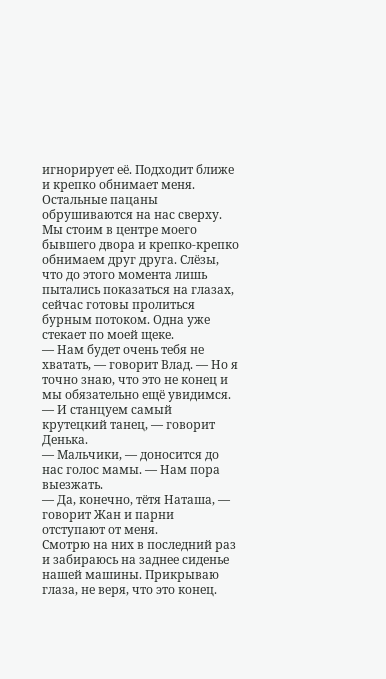игнорирует её. Подходит ближе и крепко обнимает меня. Остальные пацаны обрушиваются на нас сверху. Мы стоим в центре моего бывшего двора и крепко-крепко обнимаем друг друга. Слёзы, что до этого момента лишь пытались показаться на глазах, сейчас готовы пролиться бурным потоком. Одна уже стекает по моей щеке.
— Нам будет очень тебя не хватать, — говорит Влад. — Но я точно знаю, что это не конец и мы обязательно ещё увидимся.
— И станцуем самый крутецкий танец, — говорит Денька.
— Мальчики, — доносится до нас голос мамы. — Нам пора выезжать.
— Да, конечно, тётя Наташа, — говорит Жан и парни отступают от меня.
Смотрю на них в последний раз и забираюсь на заднее сиденье нашей машины. Прикрываю глаза, не веря, что это конец.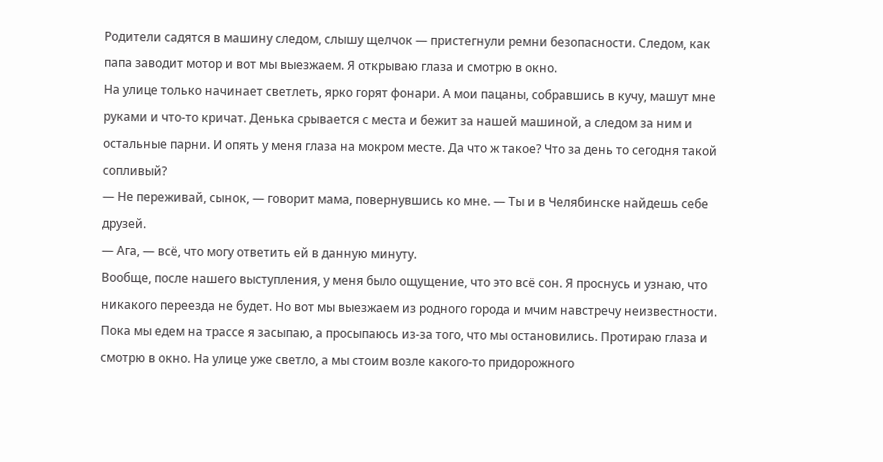Родители садятся в машину следом, слышу щелчок — пристегнули ремни безопасности. Следом, как папа заводит мотор и вот мы выезжаем. Я открываю глаза и смотрю в окно.
На улице только начинает светлеть, ярко горят фонари. А мои пацаны, собравшись в кучу, машут мне руками и что-то кричат. Денька срывается с места и бежит за нашей машиной, а следом за ним и остальные парни. И опять у меня глаза на мокром месте. Да что ж такое? Что за день то сегодня такой сопливый?
— Не переживай, сынок, — говорит мама, повернувшись ко мне. — Ты и в Челябинске найдешь себе друзей.
— Ага, — всё, что могу ответить ей в данную минуту.
Вообще, после нашего выступления, у меня было ощущение, что это всё сон. Я проснусь и узнаю, что никакого переезда не будет. Но вот мы выезжаем из родного города и мчим навстречу неизвестности.
Пока мы едем на трассе я засыпаю, а просыпаюсь из-за того, что мы остановились. Протираю глаза и смотрю в окно. На улице уже светло, а мы стоим возле какого-то придорожного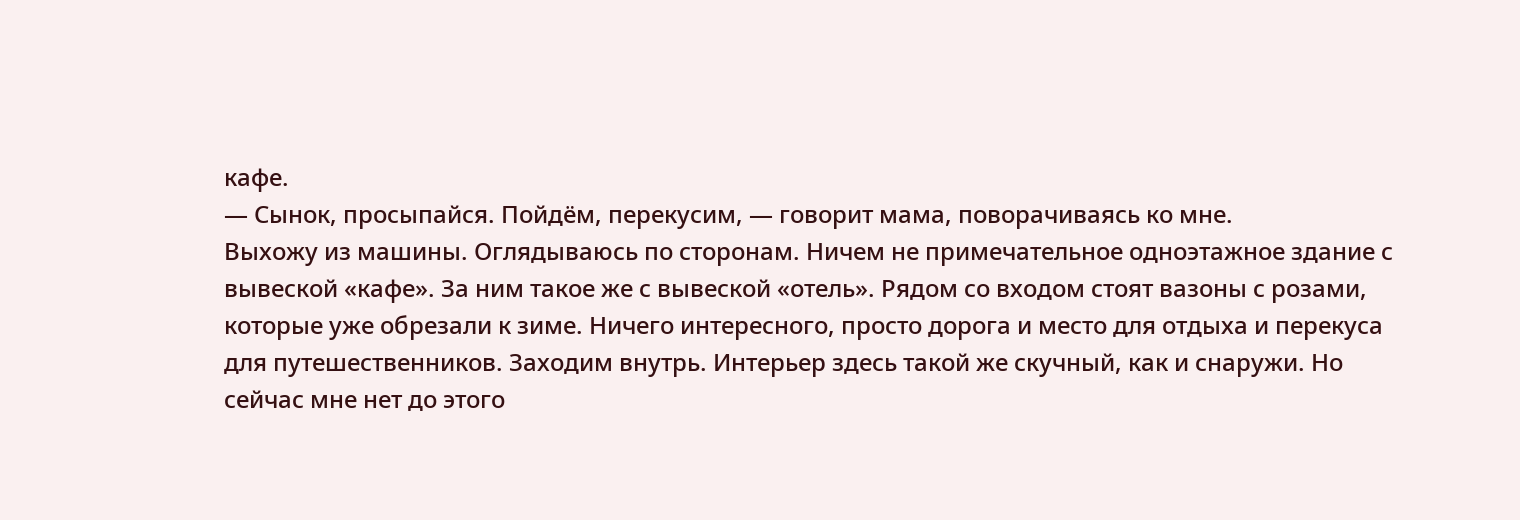кафе.
— Сынок, просыпайся. Пойдём, перекусим, — говорит мама, поворачиваясь ко мне.
Выхожу из машины. Оглядываюсь по сторонам. Ничем не примечательное одноэтажное здание с вывеской «кафе». За ним такое же с вывеской «отель». Рядом со входом стоят вазоны с розами, которые уже обрезали к зиме. Ничего интересного, просто дорога и место для отдыха и перекуса для путешественников. Заходим внутрь. Интерьер здесь такой же скучный, как и снаружи. Но сейчас мне нет до этого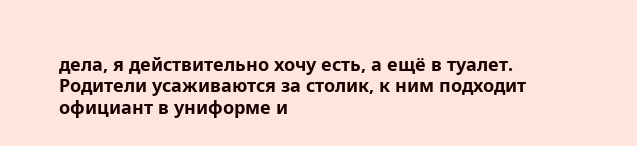дела, я действительно хочу есть, а ещё в туалет.
Родители усаживаются за столик, к ним подходит официант в униформе и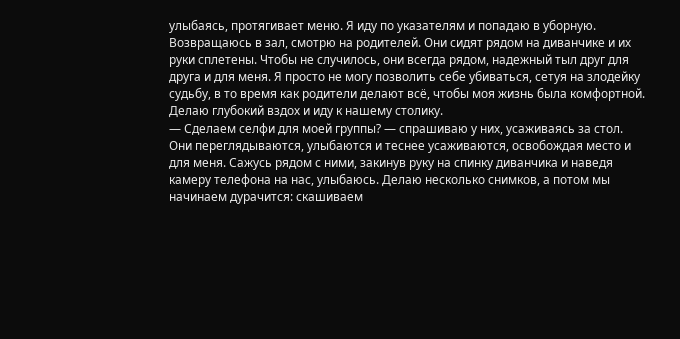улыбаясь, протягивает меню. Я иду по указателям и попадаю в уборную. Возвращаюсь в зал, смотрю на родителей. Они сидят рядом на диванчике и их руки сплетены. Чтобы не случилось, они всегда рядом, надежный тыл друг для друга и для меня. Я просто не могу позволить себе убиваться, сетуя на злодейку судьбу, в то время как родители делают всё, чтобы моя жизнь была комфортной. Делаю глубокий вздох и иду к нашему столику.
— Сделаем селфи для моей группы? — спрашиваю у них, усаживаясь за стол.
Они переглядываются, улыбаются и теснее усаживаются, освобождая место и для меня. Сажусь рядом с ними, закинув руку на спинку диванчика и наведя камеру телефона на нас, улыбаюсь. Делаю несколько снимков, а потом мы начинаем дурачится: скашиваем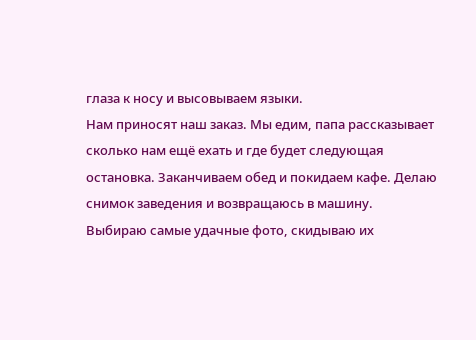глаза к носу и высовываем языки.
Нам приносят наш заказ. Мы едим, папа рассказывает сколько нам ещё ехать и где будет следующая остановка. Заканчиваем обед и покидаем кафе. Делаю снимок заведения и возвращаюсь в машину.
Выбираю самые удачные фото, скидываю их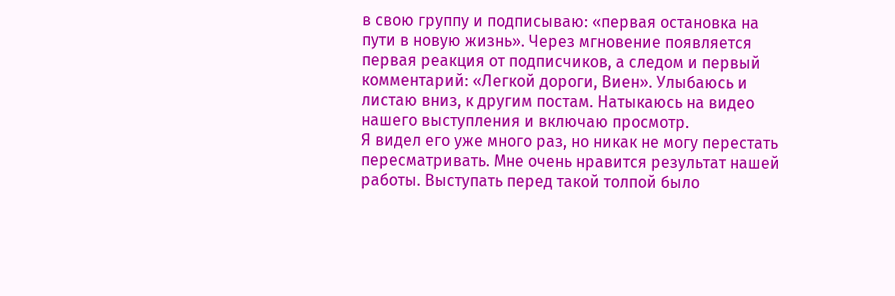в свою группу и подписываю: «первая остановка на пути в новую жизнь». Через мгновение появляется первая реакция от подписчиков, а следом и первый комментарий: «Легкой дороги, Виен». Улыбаюсь и листаю вниз, к другим постам. Натыкаюсь на видео нашего выступления и включаю просмотр.
Я видел его уже много раз, но никак не могу перестать пересматривать. Мне очень нравится результат нашей работы. Выступать перед такой толпой было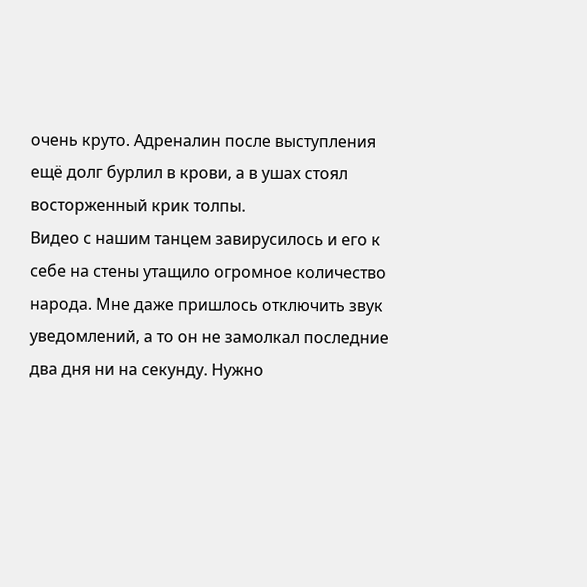очень круто. Адреналин после выступления ещё долг бурлил в крови, а в ушах стоял восторженный крик толпы.
Видео с нашим танцем завирусилось и его к себе на стены утащило огромное количество народа. Мне даже пришлось отключить звук уведомлений, а то он не замолкал последние два дня ни на секунду. Нужно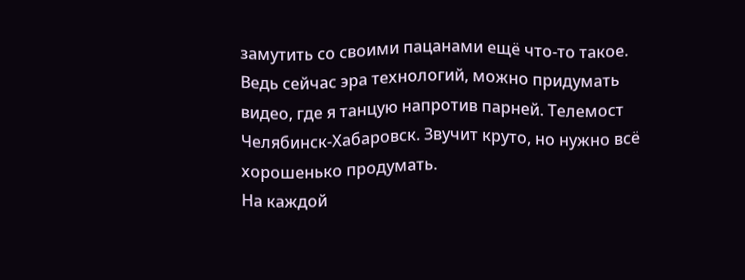замутить со своими пацанами ещё что-то такое. Ведь сейчас эра технологий, можно придумать видео, где я танцую напротив парней. Телемост Челябинск-Хабаровск. Звучит круто, но нужно всё хорошенько продумать.
На каждой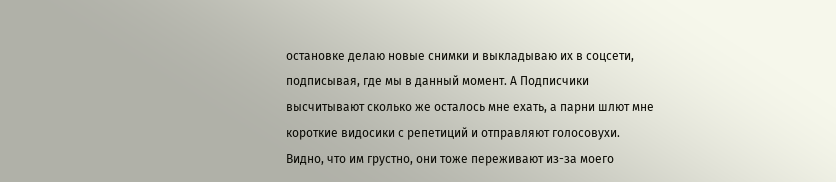остановке делаю новые снимки и выкладываю их в соцсети, подписывая, где мы в данный момент. А Подписчики высчитывают сколько же осталось мне ехать, а парни шлют мне короткие видосики с репетиций и отправляют голосовухи. Видно, что им грустно, они тоже переживают из-за моего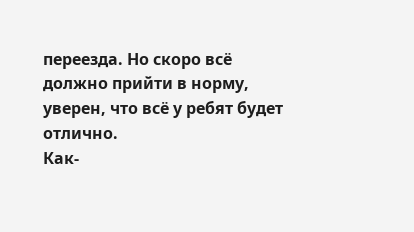переезда. Но скоро всё должно прийти в норму, уверен, что всё у ребят будет отлично.
Как-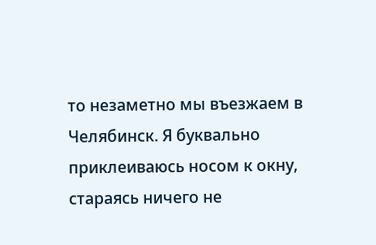то незаметно мы въезжаем в Челябинск. Я буквально приклеиваюсь носом к окну, стараясь ничего не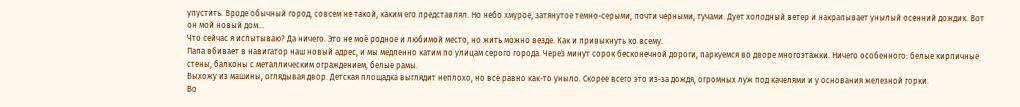упустить. Вроде обычный город, совсем не такой, каким его представлял. Но небо хмурое, затянутое темно-серыми, почти черными, тучами. Дует холодный ветер и накрапывает унылый осенний дождик. Вот он мой новый дом…
Что сейчас я испытываю? Да ничего. Это не моё родное и любимой место, но жить можно везде. Как и привыкнуть ко всему.
Папа вбивает в навигатор наш новый адрес, и мы медленно катим по улицам серого города. Через минут сорок бесконечной дороги, паркуемся во дворе многоэтажки. Ничего особенного: белые кирпичные стены, балконы с металлическим ограждением, белые рамы.
Выхожу из машины, оглядывая двор. Детская площадка выглядит неплохо, но всё равно как-то уныло. Скорее всего это из-за дождя, огромных луж под качелями и у основания железной горки.
Во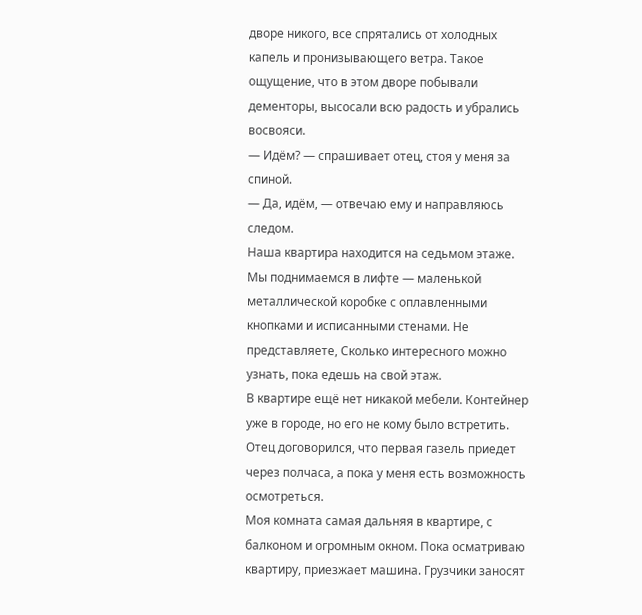дворе никого, все спрятались от холодных капель и пронизывающего ветра. Такое ощущение, что в этом дворе побывали дементоры, высосали всю радость и убрались восвояси.
— Идём? — спрашивает отец, стоя у меня за спиной.
— Да, идём, — отвечаю ему и направляюсь следом.
Наша квартира находится на седьмом этаже. Мы поднимаемся в лифте — маленькой металлической коробке с оплавленными кнопками и исписанными стенами. Не представляете, Сколько интересного можно узнать, пока едешь на свой этаж.
В квартире ещё нет никакой мебели. Контейнер уже в городе, но его не кому было встретить. Отец договорился, что первая газель приедет через полчаса, а пока у меня есть возможность осмотреться.
Моя комната самая дальняя в квартире, с балконом и огромным окном. Пока осматриваю квартиру, приезжает машина. Грузчики заносят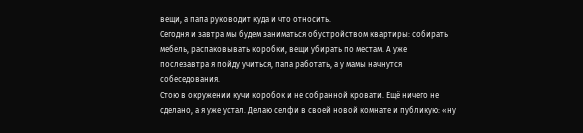вещи, а папа руководит куда и что относить.
Сегодня и завтра мы будем заниматься обустройством квартиры: собирать мебель, распаковывать коробки, вещи убирать по местам. А уже послезавтра я пойду учиться, папа работать, а у мамы начнутся собеседования.
Стою в окружении кучи коробок и не собранной кровати. Ещё ничего не сделано, а я уже устал. Делаю селфи в своей новой комнате и публикую: «ну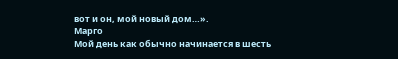вот и он, мой новый дом…».
Марго
Мой день как обычно начинается в шесть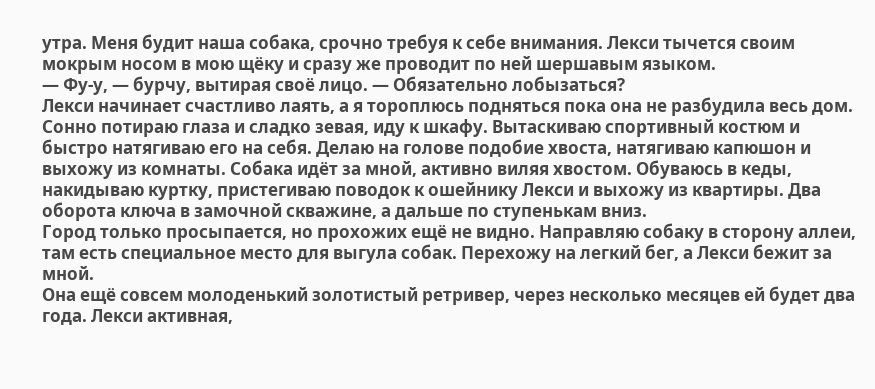утра. Меня будит наша собака, срочно требуя к себе внимания. Лекси тычется своим мокрым носом в мою щёку и сразу же проводит по ней шершавым языком.
— Фу-у, — бурчу, вытирая своё лицо. — Обязательно лобызаться?
Лекси начинает счастливо лаять, а я тороплюсь подняться пока она не разбудила весь дом. Сонно потираю глаза и сладко зевая, иду к шкафу. Вытаскиваю спортивный костюм и быстро натягиваю его на себя. Делаю на голове подобие хвоста, натягиваю капюшон и выхожу из комнаты. Собака идёт за мной, активно виляя хвостом. Обуваюсь в кеды, накидываю куртку, пристегиваю поводок к ошейнику Лекси и выхожу из квартиры. Два оборота ключа в замочной скважине, а дальше по ступенькам вниз.
Город только просыпается, но прохожих ещё не видно. Направляю собаку в сторону аллеи, там есть специальное место для выгула собак. Перехожу на легкий бег, а Лекси бежит за мной.
Она ещё совсем молоденький золотистый ретривер, через несколько месяцев ей будет два года. Лекси активная,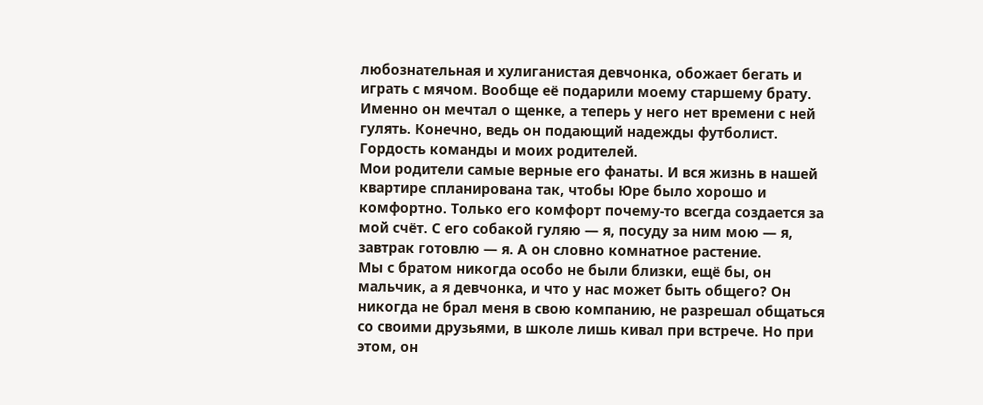любознательная и хулиганистая девчонка, обожает бегать и играть с мячом. Вообще её подарили моему старшему брату. Именно он мечтал о щенке, а теперь у него нет времени с ней гулять. Конечно, ведь он подающий надежды футболист. Гордость команды и моих родителей.
Мои родители самые верные его фанаты. И вся жизнь в нашей квартире спланирована так, чтобы Юре было хорошо и комфортно. Только его комфорт почему-то всегда создается за мой счёт. С его собакой гуляю — я, посуду за ним мою — я, завтрак готовлю — я. А он словно комнатное растение.
Мы с братом никогда особо не были близки, ещё бы, он мальчик, а я девчонка, и что у нас может быть общего? Он никогда не брал меня в свою компанию, не разрешал общаться со своими друзьями, в школе лишь кивал при встрече. Но при этом, он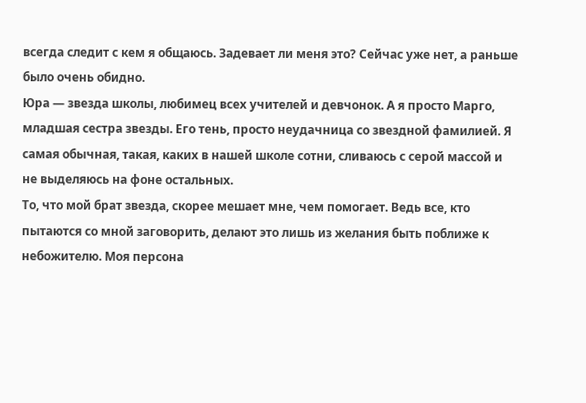всегда следит с кем я общаюсь. Задевает ли меня это? Сейчас уже нет, а раньше было очень обидно.
Юра — звезда школы, любимец всех учителей и девчонок. А я просто Марго, младшая сестра звезды. Его тень, просто неудачница со звездной фамилией. Я самая обычная, такая, каких в нашей школе сотни, сливаюсь с серой массой и не выделяюсь на фоне остальных.
То, что мой брат звезда, скорее мешает мне, чем помогает. Ведь все, кто пытаются со мной заговорить, делают это лишь из желания быть поближе к небожителю. Моя персона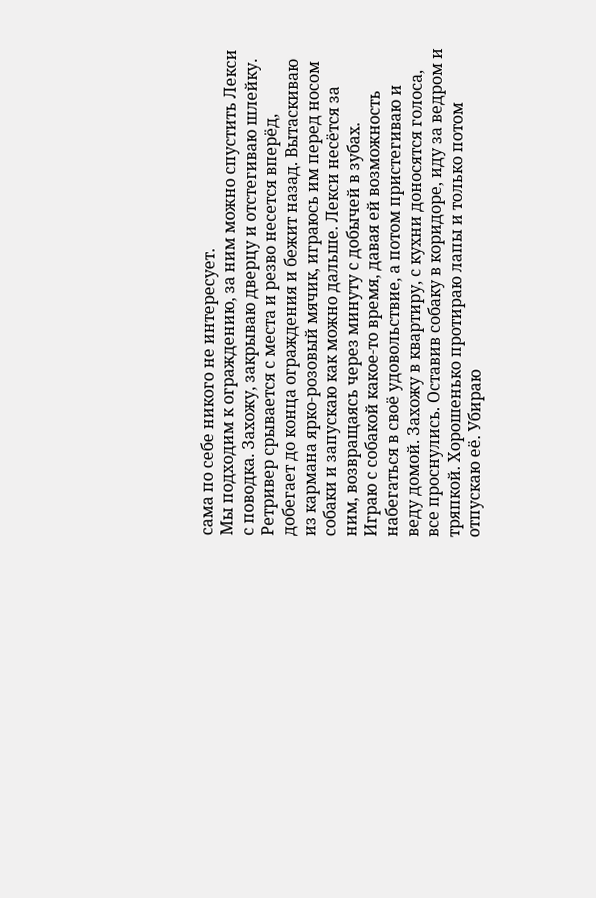сама по себе никого не интересует.
Мы подходим к ограждению, за ним можно спустить Лекси с поводка. Захожу, закрываю дверцу и отстегиваю шлейку. Ретривер срывается с места и резво несется вперёд, добегает до конца ограждения и бежит назад. Вытаскиваю из кармана ярко-розовый мячик, играюсь им перед носом собаки и запускаю как можно дальше. Лекси несётся за ним, возвращаясь через минуту с добычей в зубах.
Играю с собакой какое-то время, давая ей возможность набегаться в своё удовольствие, а потом пристегиваю и веду домой. Захожу в квартиру, с кухни доносятся голоса, все проснулись. Оставив собаку в коридоре, иду за ведром и тряпкой. Хорошенько протираю лапы и только потом отпускаю её. Убираю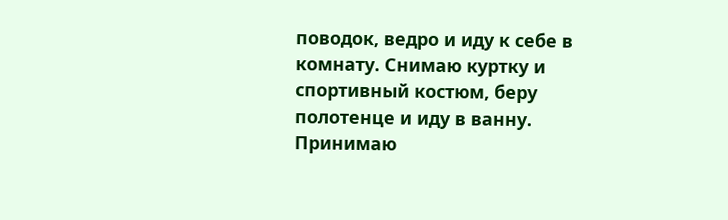поводок, ведро и иду к себе в комнату. Снимаю куртку и спортивный костюм, беру полотенце и иду в ванну.
Принимаю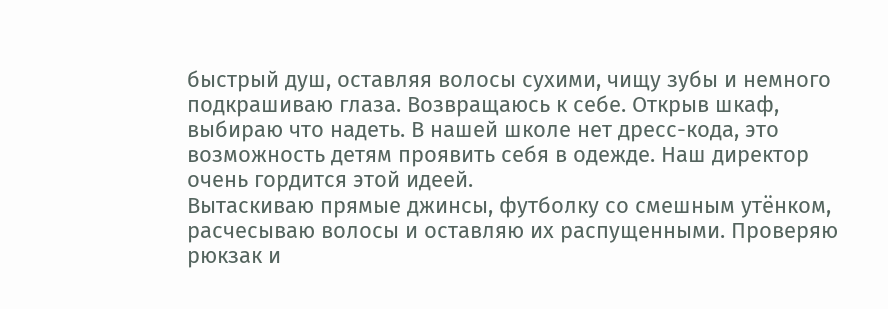быстрый душ, оставляя волосы сухими, чищу зубы и немного подкрашиваю глаза. Возвращаюсь к себе. Открыв шкаф, выбираю что надеть. В нашей школе нет дресс-кода, это возможность детям проявить себя в одежде. Наш директор очень гордится этой идеей.
Вытаскиваю прямые джинсы, футболку со смешным утёнком, расчесываю волосы и оставляю их распущенными. Проверяю рюкзак и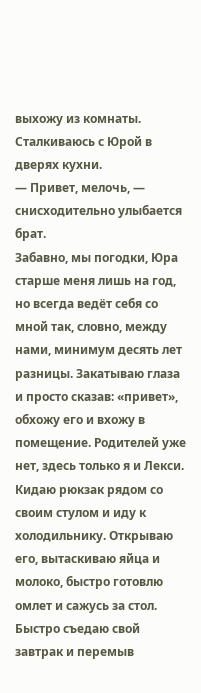выхожу из комнаты. Сталкиваюсь с Юрой в дверях кухни.
— Привет, мелочь, — снисходительно улыбается брат.
Забавно, мы погодки, Юра старше меня лишь на год, но всегда ведёт себя со мной так, словно, между нами, минимум десять лет разницы. Закатываю глаза и просто сказав: «привет», обхожу его и вхожу в помещение. Родителей уже нет, здесь только я и Лекси. Кидаю рюкзак рядом со своим стулом и иду к холодильнику. Открываю его, вытаскиваю яйца и молоко, быстро готовлю омлет и сажусь за стол. Быстро съедаю свой завтрак и перемыв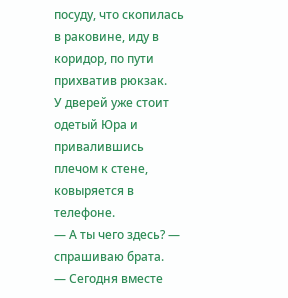посуду, что скопилась в раковине, иду в коридор, по пути прихватив рюкзак.
У дверей уже стоит одетый Юра и привалившись плечом к стене, ковыряется в телефоне.
— А ты чего здесь? — спрашиваю брата.
— Сегодня вместе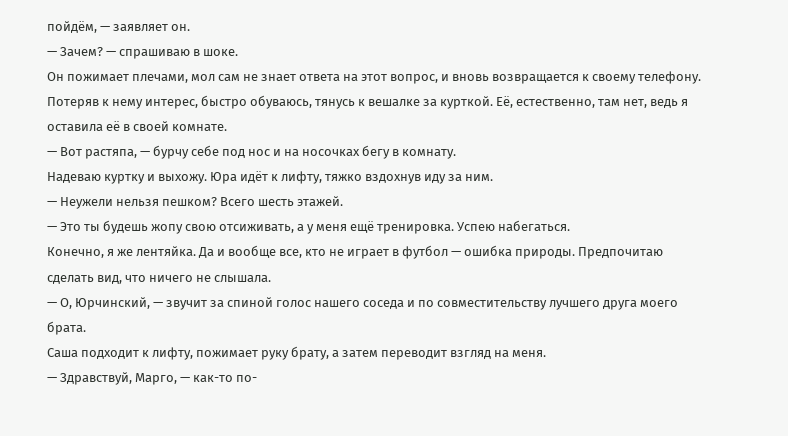пойдём, — заявляет он.
— Зачем? — спрашиваю в шоке.
Он пожимает плечами, мол сам не знает ответа на этот вопрос, и вновь возвращается к своему телефону. Потеряв к нему интерес, быстро обуваюсь, тянусь к вешалке за курткой. Её, естественно, там нет, ведь я оставила её в своей комнате.
— Вот растяпа, — бурчу себе под нос и на носочках бегу в комнату.
Надеваю куртку и выхожу. Юра идёт к лифту, тяжко вздохнув иду за ним.
— Неужели нельзя пешком? Всего шесть этажей.
— Это ты будешь жопу свою отсиживать, а у меня ещё тренировка. Успею набегаться.
Конечно, я же лентяйка. Да и вообще все, кто не играет в футбол — ошибка природы. Предпочитаю сделать вид, что ничего не слышала.
— О, Юрчинский, — звучит за спиной голос нашего соседа и по совместительству лучшего друга моего брата.
Саша подходит к лифту, пожимает руку брату, а затем переводит взгляд на меня.
— Здравствуй, Марго, — как-то по-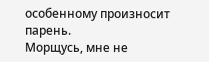особенному произносит парень.
Морщусь, мне не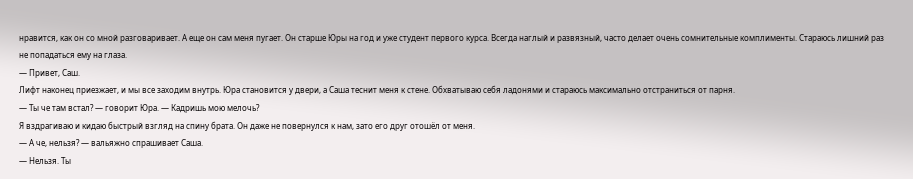нравится, как он со мной разговаривает. А еще он сам меня пугает. Он старше Юры на год и уже студент первого курса. Всегда наглый и развязный, часто делает очень сомнительные комплименты. Стараюсь лишний раз не попадаться ему на глаза.
— Привет, Саш.
Лифт наконец приезжает, и мы все заходим внутрь. Юра становится у двери, а Саша теснит меня к стене. Обхватываю себя ладонями и стараюсь максимально отстраниться от парня.
— Ты че там встал? — говорит Юра. — Кадришь мою мелочь?
Я вздрагиваю и кидаю быстрый взгляд на спину брата. Он даже не повернулся к нам, зато его друг отошёл от меня.
— А че, нельзя? — вальяжно спрашивает Саша.
— Нельзя. Ты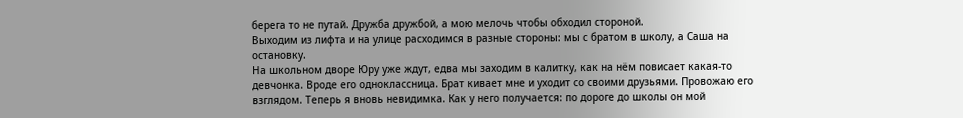берега то не путай. Дружба дружбой, а мою мелочь чтобы обходил стороной.
Выходим из лифта и на улице расходимся в разные стороны: мы с братом в школу, а Саша на остановку.
На школьном дворе Юру уже ждут, едва мы заходим в калитку, как на нём повисает какая-то девчонка. Вроде его одноклассница. Брат кивает мне и уходит со своими друзьями. Провожаю его взглядом. Теперь я вновь невидимка. Как у него получается: по дороге до школы он мой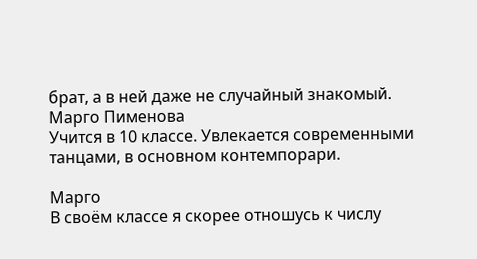брат, а в ней даже не случайный знакомый.
Марго Пименова
Учится в 10 классе. Увлекается современными танцами, в основном контемпорари.

Марго
В своём классе я скорее отношусь к числу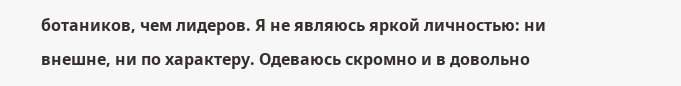ботаников, чем лидеров. Я не являюсь яркой личностью: ни внешне, ни по характеру. Одеваюсь скромно и в довольно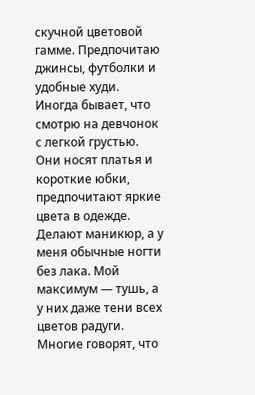скучной цветовой гамме. Предпочитаю джинсы, футболки и удобные худи. Иногда бывает, что смотрю на девчонок с легкой грустью. Они носят платья и короткие юбки, предпочитают яркие цвета в одежде. Делают маникюр, а у меня обычные ногти без лака. Мой максимум — тушь, а у них даже тени всех цветов радуги.
Многие говорят, что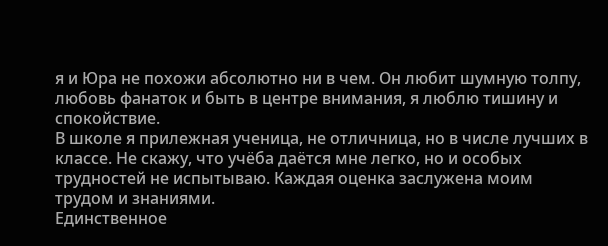я и Юра не похожи абсолютно ни в чем. Он любит шумную толпу, любовь фанаток и быть в центре внимания, я люблю тишину и спокойствие.
В школе я прилежная ученица, не отличница, но в числе лучших в классе. Не скажу, что учёба даётся мне легко, но и особых трудностей не испытываю. Каждая оценка заслужена моим трудом и знаниями.
Единственное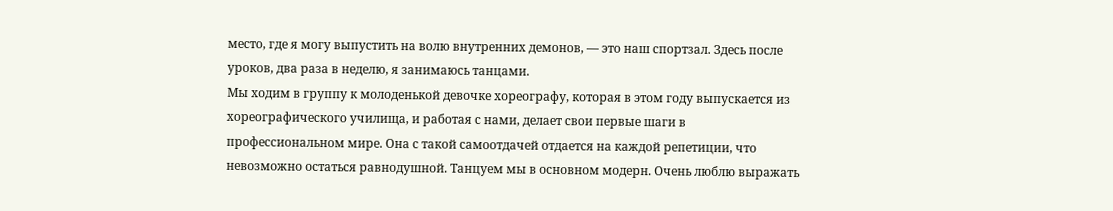место, где я могу выпустить на волю внутренних демонов, — это наш спортзал. Здесь после уроков, два раза в неделю, я занимаюсь танцами.
Мы ходим в группу к молоденькой девочке хореографу, которая в этом году выпускается из хореографического училища, и работая с нами, делает свои первые шаги в профессиональном мире. Она с такой самоотдачей отдается на каждой репетиции, что невозможно остаться равнодушной. Танцуем мы в основном модерн. Очень люблю выражать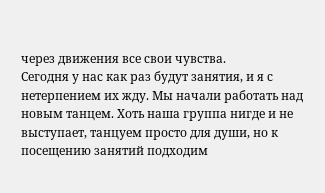через движения все свои чувства.
Сегодня у нас как раз будут занятия, и я с нетерпением их жду. Мы начали работать над новым танцем. Хоть наша группа нигде и не выступает, танцуем просто для души, но к посещению занятий подходим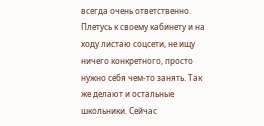всегда очень ответственно.
Плетусь к своему кабинету и на ходу листаю соцсети, не ищу ничего конкретного, просто нужно себя чем-то занять. Так же делают и остальные школьники. Сейчас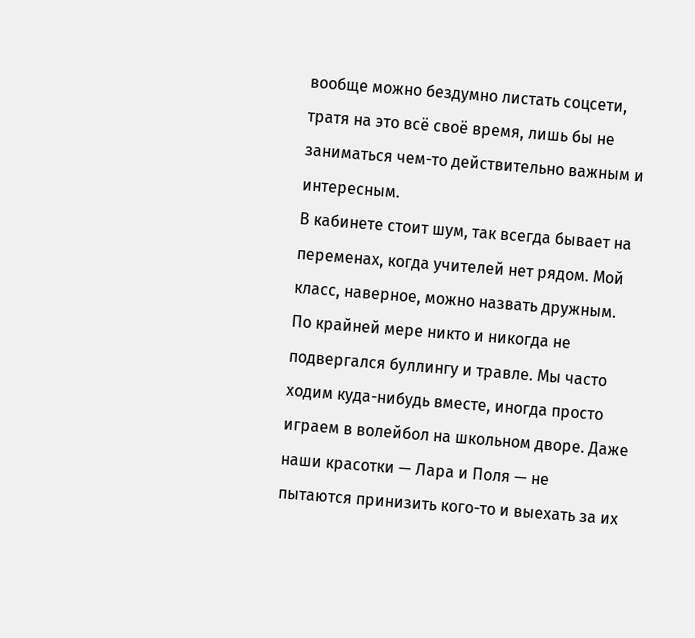вообще можно бездумно листать соцсети, тратя на это всё своё время, лишь бы не заниматься чем-то действительно важным и интересным.
В кабинете стоит шум, так всегда бывает на переменах, когда учителей нет рядом. Мой класс, наверное, можно назвать дружным. По крайней мере никто и никогда не подвергался буллингу и травле. Мы часто ходим куда-нибудь вместе, иногда просто играем в волейбол на школьном дворе. Даже наши красотки — Лара и Поля — не пытаются принизить кого-то и выехать за их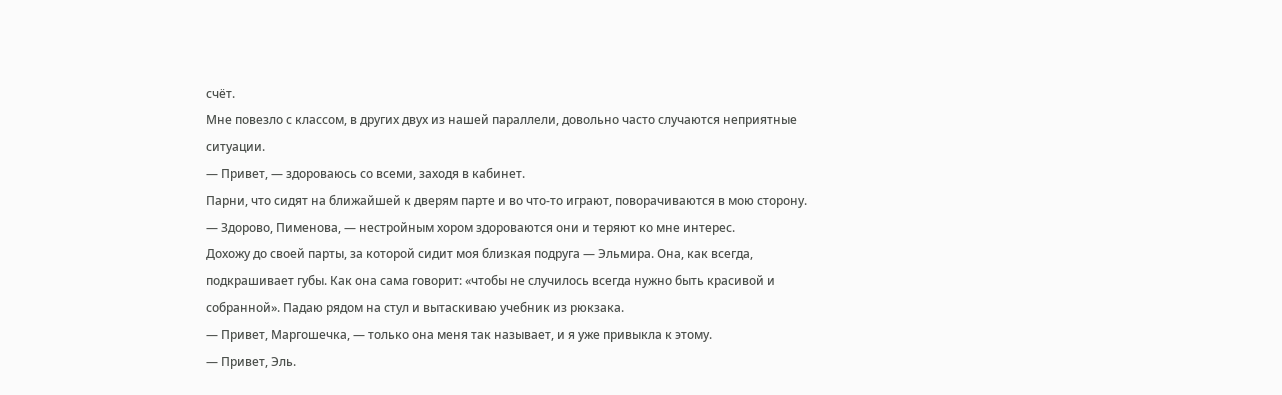счёт.
Мне повезло с классом, в других двух из нашей параллели, довольно часто случаются неприятные ситуации.
— Привет, — здороваюсь со всеми, заходя в кабинет.
Парни, что сидят на ближайшей к дверям парте и во что-то играют, поворачиваются в мою сторону.
— Здорово, Пименова, — нестройным хором здороваются они и теряют ко мне интерес.
Дохожу до своей парты, за которой сидит моя близкая подруга — Эльмира. Она, как всегда, подкрашивает губы. Как она сама говорит: «чтобы не случилось всегда нужно быть красивой и собранной». Падаю рядом на стул и вытаскиваю учебник из рюкзака.
— Привет, Маргошечка, — только она меня так называет, и я уже привыкла к этому.
— Привет, Эль.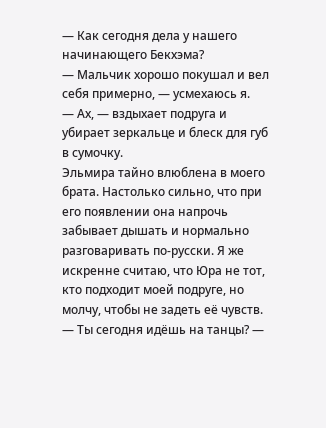— Как сегодня дела у нашего начинающего Бекхэма?
— Мальчик хорошо покушал и вел себя примерно, — усмехаюсь я.
— Ах, — вздыхает подруга и убирает зеркальце и блеск для губ в сумочку.
Эльмира тайно влюблена в моего брата. Настолько сильно, что при его появлении она напрочь забывает дышать и нормально разговаривать по-русски. Я же искренне считаю, что Юра не тот, кто подходит моей подруге, но молчу, чтобы не задеть её чувств.
— Ты сегодня идёшь на танцы? —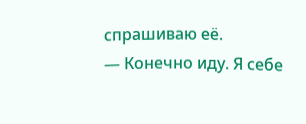спрашиваю её.
— Конечно иду. Я себе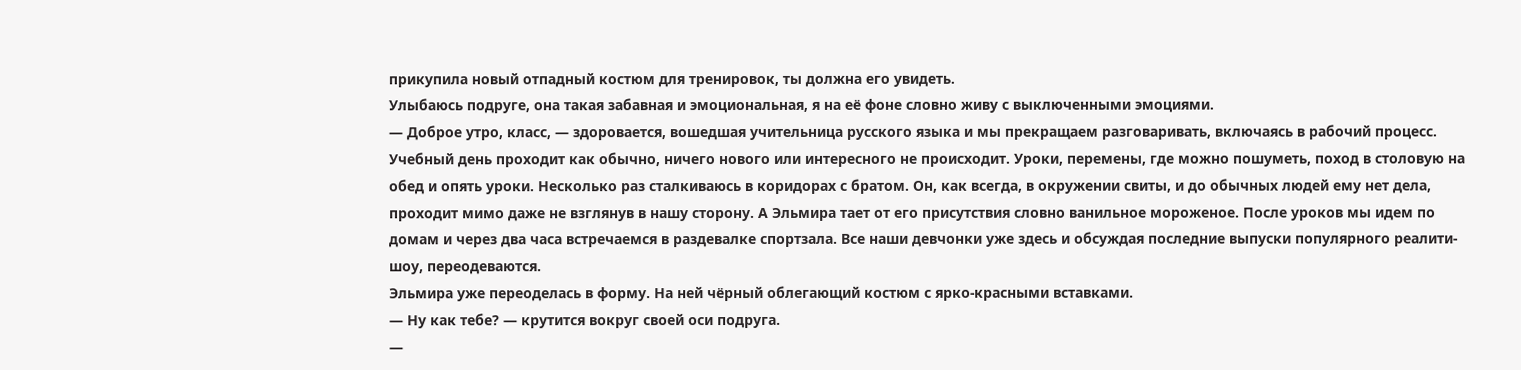прикупила новый отпадный костюм для тренировок, ты должна его увидеть.
Улыбаюсь подруге, она такая забавная и эмоциональная, я на её фоне словно живу с выключенными эмоциями.
— Доброе утро, класс, — здоровается, вошедшая учительница русского языка и мы прекращаем разговаривать, включаясь в рабочий процесс.
Учебный день проходит как обычно, ничего нового или интересного не происходит. Уроки, перемены, где можно пошуметь, поход в столовую на обед и опять уроки. Несколько раз сталкиваюсь в коридорах с братом. Он, как всегда, в окружении свиты, и до обычных людей ему нет дела, проходит мимо даже не взглянув в нашу сторону. А Эльмира тает от его присутствия словно ванильное мороженое. После уроков мы идем по домам и через два часа встречаемся в раздевалке спортзала. Все наши девчонки уже здесь и обсуждая последние выпуски популярного реалити-шоу, переодеваются.
Эльмира уже переоделась в форму. На ней чёрный облегающий костюм с ярко-красными вставками.
— Ну как тебе? — крутится вокруг своей оси подруга.
—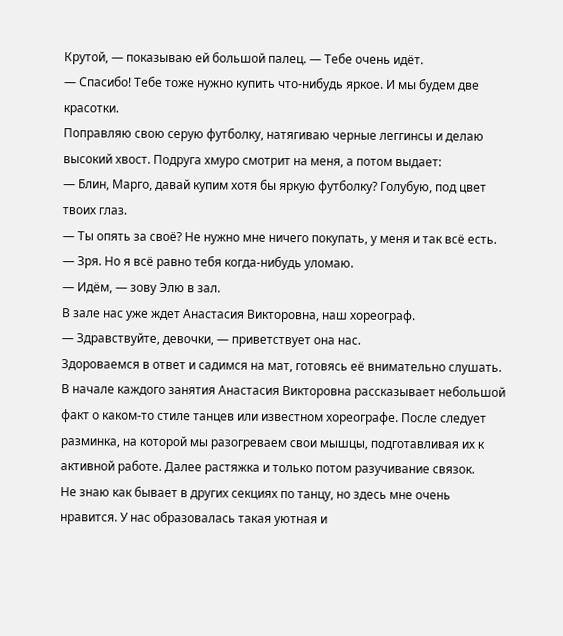Крутой, — показываю ей большой палец. — Тебе очень идёт.
— Спасибо! Тебе тоже нужно купить что-нибудь яркое. И мы будем две красотки.
Поправляю свою серую футболку, натягиваю черные леггинсы и делаю высокий хвост. Подруга хмуро смотрит на меня, а потом выдает:
— Блин, Марго, давай купим хотя бы яркую футболку? Голубую, под цвет твоих глаз.
— Ты опять за своё? Не нужно мне ничего покупать, у меня и так всё есть.
— Зря. Но я всё равно тебя когда-нибудь уломаю.
— Идём, — зову Элю в зал.
В зале нас уже ждет Анастасия Викторовна, наш хореограф.
— Здравствуйте, девочки, — приветствует она нас.
Здороваемся в ответ и садимся на мат, готовясь её внимательно слушать. В начале каждого занятия Анастасия Викторовна рассказывает небольшой факт о каком-то стиле танцев или известном хореографе. После следует разминка, на которой мы разогреваем свои мышцы, подготавливая их к активной работе. Далее растяжка и только потом разучивание связок.
Не знаю как бывает в других секциях по танцу, но здесь мне очень нравится. У нас образовалась такая уютная и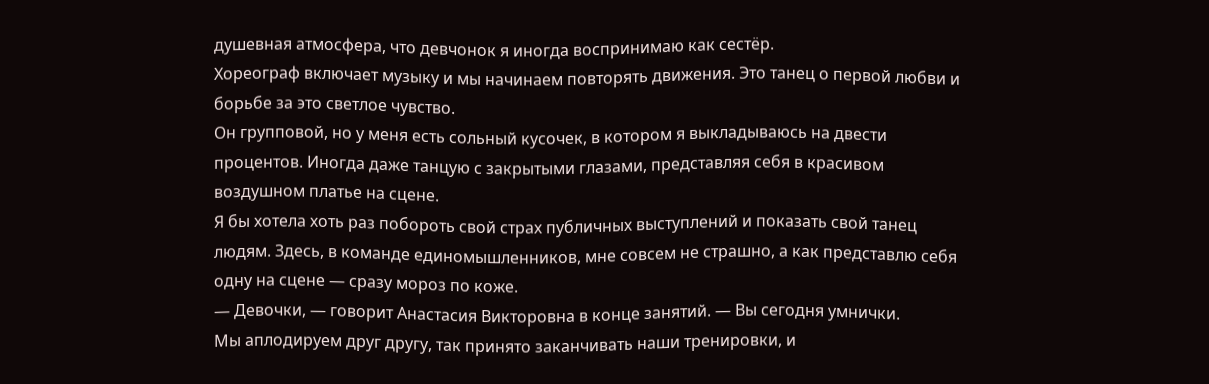душевная атмосфера, что девчонок я иногда воспринимаю как сестёр.
Хореограф включает музыку и мы начинаем повторять движения. Это танец о первой любви и борьбе за это светлое чувство.
Он групповой, но у меня есть сольный кусочек, в котором я выкладываюсь на двести процентов. Иногда даже танцую с закрытыми глазами, представляя себя в красивом воздушном платье на сцене.
Я бы хотела хоть раз побороть свой страх публичных выступлений и показать свой танец людям. Здесь, в команде единомышленников, мне совсем не страшно, а как представлю себя одну на сцене — сразу мороз по коже.
— Девочки, — говорит Анастасия Викторовна в конце занятий. — Вы сегодня умнички.
Мы аплодируем друг другу, так принято заканчивать наши тренировки, и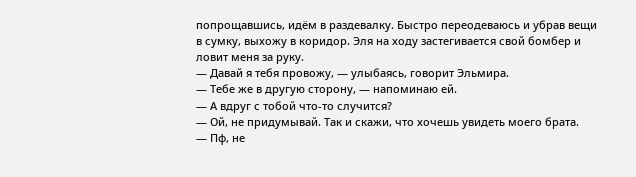попрощавшись, идём в раздевалку. Быстро переодеваюсь и убрав вещи в сумку, выхожу в коридор. Эля на ходу застегивается свой бомбер и ловит меня за руку.
— Давай я тебя провожу, — улыбаясь, говорит Эльмира.
— Тебе же в другую сторону, — напоминаю ей.
— А вдруг с тобой что-то случится?
— Ой, не придумывай. Так и скажи, что хочешь увидеть моего брата.
— Пф, не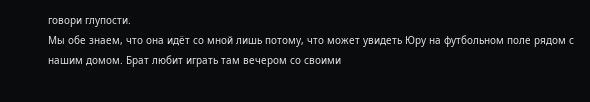говори глупости.
Мы обе знаем, что она идёт со мной лишь потому, что может увидеть Юру на футбольном поле рядом с нашим домом. Брат любит играть там вечером со своими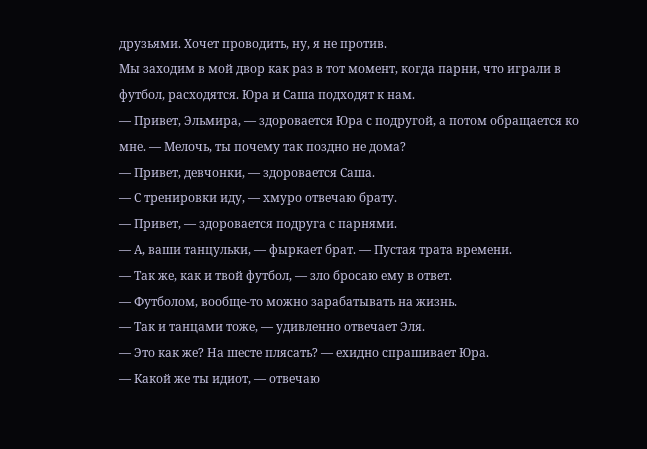друзьями. Хочет проводить, ну, я не против.
Мы заходим в мой двор как раз в тот момент, когда парни, что играли в футбол, расходятся. Юра и Саша подходят к нам.
— Привет, Эльмира, — здоровается Юра с подругой, а потом обращается ко мне. — Мелочь, ты почему так поздно не дома?
— Привет, девчонки, — здоровается Саша.
— С тренировки иду, — хмуро отвечаю брату.
— Привет, — здоровается подруга с парнями.
— А, ваши танцульки, — фыркает брат. — Пустая трата времени.
— Так же, как и твой футбол, — зло бросаю ему в ответ.
— Футболом, вообще-то можно зарабатывать на жизнь.
— Так и танцами тоже, — удивленно отвечает Эля.
— Это как же? На шесте плясать? — ехидно спрашивает Юра.
— Какой же ты идиот, — отвечаю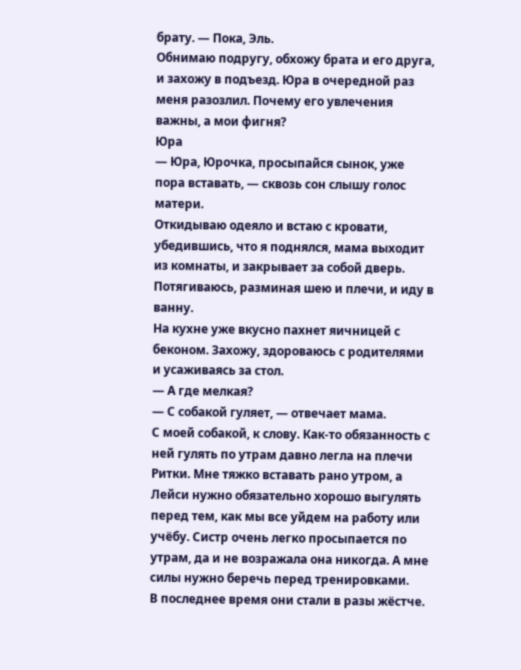брату. — Пока, Эль.
Обнимаю подругу, обхожу брата и его друга, и захожу в подъезд. Юра в очередной раз меня разозлил. Почему его увлечения важны, а мои фигня?
Юра
— Юра, Юрочка, просыпайся сынок, уже пора вставать, — сквозь сон слышу голос матери.
Откидываю одеяло и встаю с кровати, убедившись, что я поднялся, мама выходит из комнаты, и закрывает за собой дверь. Потягиваюсь, разминая шею и плечи, и иду в ванну.
На кухне уже вкусно пахнет яичницей с беконом. Захожу, здороваюсь с родителями и усаживаясь за стол.
— А где мелкая?
— С собакой гуляет, — отвечает мама.
С моей собакой, к слову. Как-то обязанность с ней гулять по утрам давно легла на плечи Ритки. Мне тяжко вставать рано утром, а Лейси нужно обязательно хорошо выгулять перед тем, как мы все уйдем на работу или учёбу. Систр очень легко просыпается по утрам, да и не возражала она никогда. А мне силы нужно беречь перед тренировками.
В последнее время они стали в разы жёстче.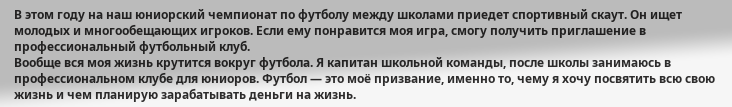В этом году на наш юниорский чемпионат по футболу между школами приедет спортивный скаут. Он ищет молодых и многообещающих игроков. Если ему понравится моя игра, смогу получить приглашение в профессиональный футбольный клуб.
Вообще вся моя жизнь крутится вокруг футбола. Я капитан школьной команды, после школы занимаюсь в профессиональном клубе для юниоров. Футбол — это моё призвание, именно то, чему я хочу посвятить всю свою жизнь и чем планирую зарабатывать деньги на жизнь.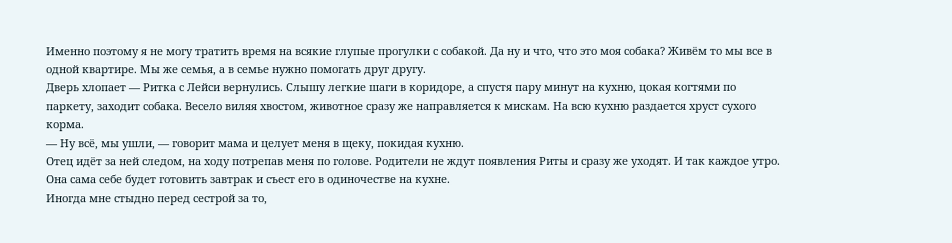Именно поэтому я не могу тратить время на всякие глупые прогулки с собакой. Да ну и что, что это моя собака? Живём то мы все в одной квартире. Мы же семья, а в семье нужно помогать друг другу.
Дверь хлопает — Ритка с Лейси вернулись. Слышу легкие шаги в коридоре, а спустя пару минут на кухню, цокая когтями по паркету, заходит собака. Весело виляя хвостом, животное сразу же направляется к мискам. На всю кухню раздается хруст сухого корма.
— Ну всё, мы ушли, — говорит мама и целует меня в щеку, покидая кухню.
Отец идёт за ней следом, на ходу потрепав меня по голове. Родители не ждут появления Риты и сразу же уходят. И так каждое утро. Она сама себе будет готовить завтрак и съест его в одиночестве на кухне.
Иногда мне стыдно перед сестрой за то,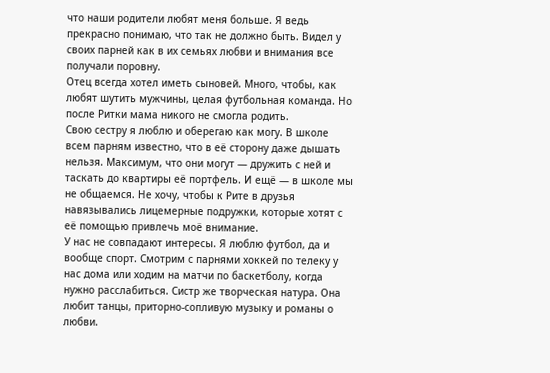что наши родители любят меня больше. Я ведь прекрасно понимаю, что так не должно быть. Видел у своих парней как в их семьях любви и внимания все получали поровну.
Отец всегда хотел иметь сыновей. Много, чтобы, как любят шутить мужчины, целая футбольная команда. Но после Ритки мама никого не смогла родить.
Свою сестру я люблю и оберегаю как могу. В школе всем парням известно, что в её сторону даже дышать нельзя. Максимум, что они могут — дружить с ней и таскать до квартиры её портфель. И ещё — в школе мы не общаемся. Не хочу, чтобы к Рите в друзья навязывались лицемерные подружки, которые хотят с её помощью привлечь моё внимание.
У нас не совпадают интересы. Я люблю футбол, да и вообще спорт. Смотрим с парнями хоккей по телеку у нас дома или ходим на матчи по баскетболу, когда нужно расслабиться. Систр же творческая натура. Она любит танцы, приторно-сопливую музыку и романы о любви.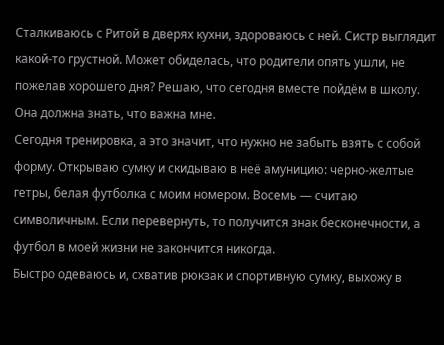Сталкиваюсь с Ритой в дверях кухни, здороваюсь с ней. Систр выглядит какой-то грустной. Может обиделась, что родители опять ушли, не пожелав хорошего дня? Решаю, что сегодня вместе пойдём в школу. Она должна знать, что важна мне.
Сегодня тренировка, а это значит, что нужно не забыть взять с собой форму. Открываю сумку и скидываю в неё амуницию: черно-желтые гетры, белая футболка с моим номером. Восемь — считаю символичным. Если перевернуть, то получится знак бесконечности, а футбол в моей жизни не закончится никогда.
Быстро одеваюсь и, схватив рюкзак и спортивную сумку, выхожу в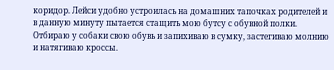коридор. Лейси удобно устроилась на домашних тапочках родителей и в данную минуту пытается стащить мою бутсу с обувной полки. Отбираю у собаки свою обувь и запихиваю в сумку, застегиваю молнию и натягиваю кроссы.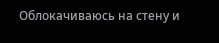Облокачиваюсь на стену и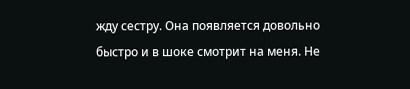жду сестру. Она появляется довольно быстро и в шоке смотрит на меня. Не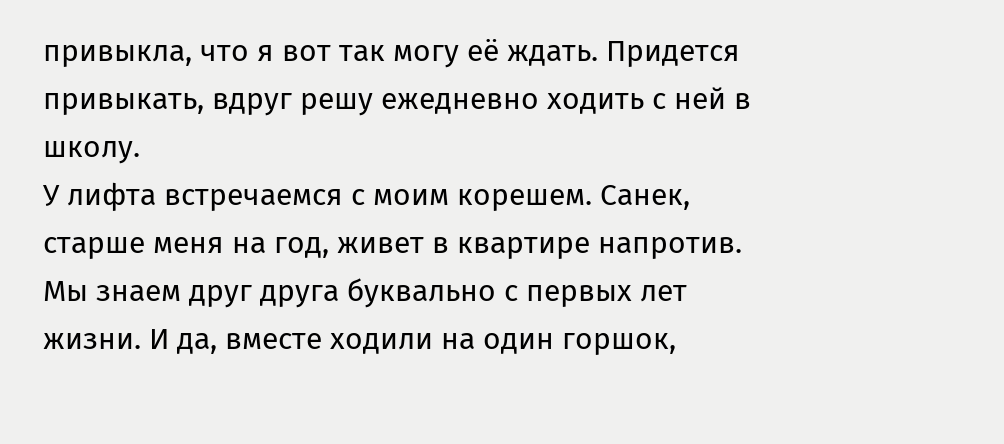привыкла, что я вот так могу её ждать. Придется привыкать, вдруг решу ежедневно ходить с ней в школу.
У лифта встречаемся с моим корешем. Санек, старше меня на год, живет в квартире напротив. Мы знаем друг друга буквально с первых лет жизни. И да, вместе ходили на один горшок,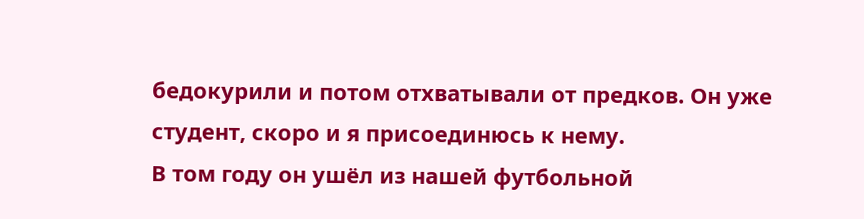бедокурили и потом отхватывали от предков. Он уже студент, скоро и я присоединюсь к нему.
В том году он ушёл из нашей футбольной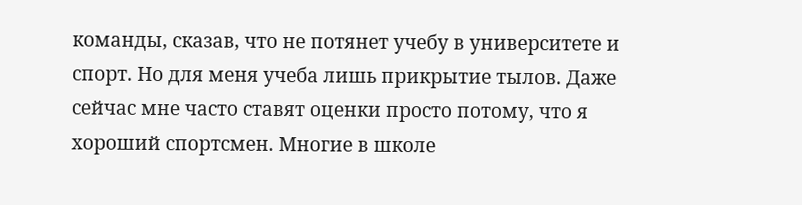команды, сказав, что не потянет учебу в университете и спорт. Но для меня учеба лишь прикрытие тылов. Даже сейчас мне часто ставят оценки просто потому, что я хороший спортсмен. Многие в школе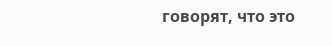говорят, что это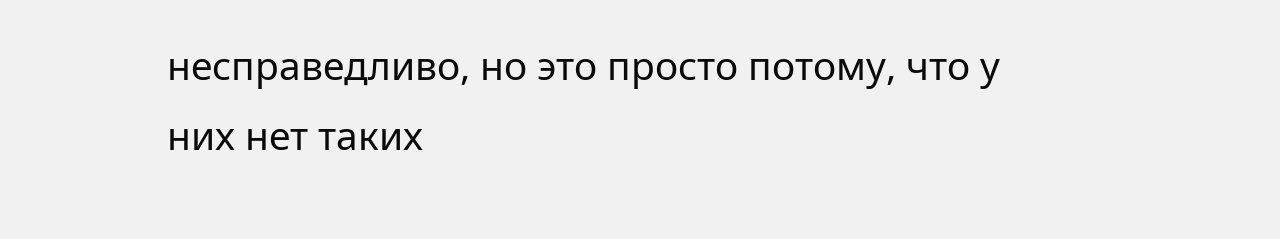несправедливо, но это просто потому, что у них нет таких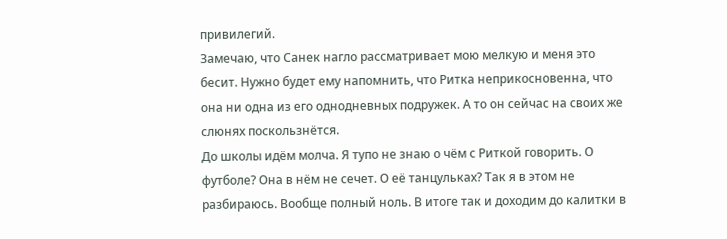привилегий.
Замечаю, что Санек нагло рассматривает мою мелкую и меня это бесит. Нужно будет ему напомнить, что Ритка неприкосновенна, что она ни одна из его однодневных подружек. А то он сейчас на своих же слюнях поскользнётся.
До школы идём молча. Я тупо не знаю о чём с Риткой говорить. О футболе? Она в нём не сечет. О её танцульках? Так я в этом не разбираюсь. Вообще полный ноль. В итоге так и доходим до калитки в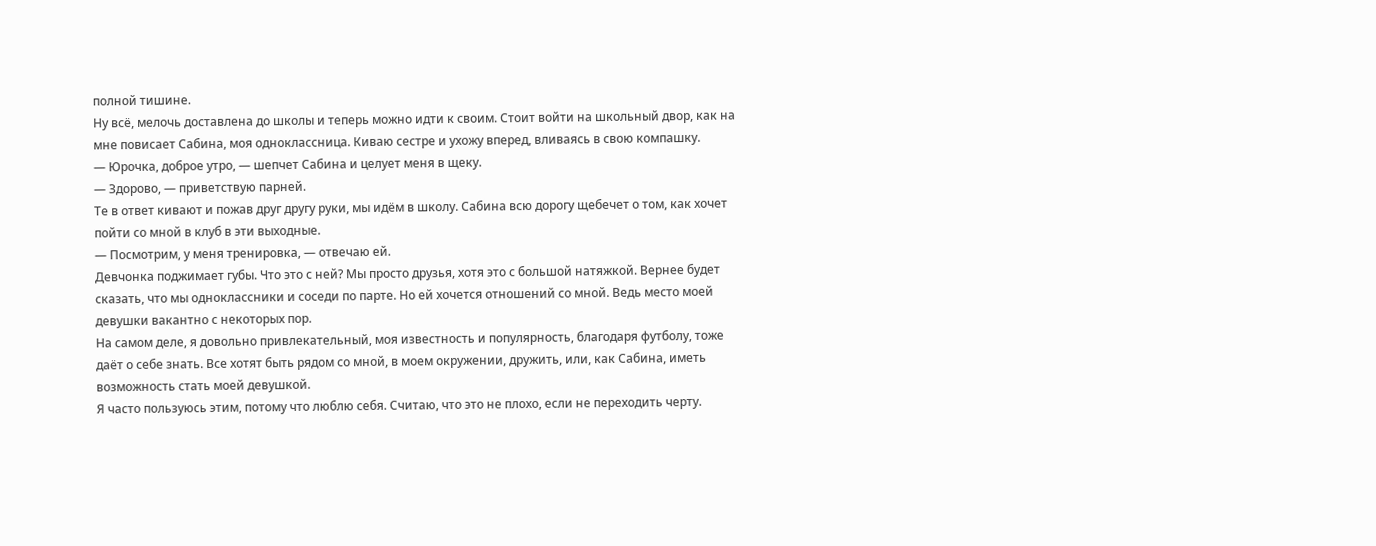полной тишине.
Ну всё, мелочь доставлена до школы и теперь можно идти к своим. Стоит войти на школьный двор, как на мне повисает Сабина, моя одноклассница. Киваю сестре и ухожу вперед, вливаясь в свою компашку.
— Юрочка, доброе утро, — шепчет Сабина и целует меня в щеку.
— Здорово, — приветствую парней.
Те в ответ кивают и пожав друг другу руки, мы идём в школу. Сабина всю дорогу щебечет о том, как хочет пойти со мной в клуб в эти выходные.
— Посмотрим, у меня тренировка, — отвечаю ей.
Девчонка поджимает губы. Что это с ней? Мы просто друзья, хотя это с большой натяжкой. Вернее будет сказать, что мы одноклассники и соседи по парте. Но ей хочется отношений со мной. Ведь место моей девушки вакантно с некоторых пор.
На самом деле, я довольно привлекательный, моя известность и популярность, благодаря футболу, тоже даёт о себе знать. Все хотят быть рядом со мной, в моем окружении, дружить, или, как Сабина, иметь возможность стать моей девушкой.
Я часто пользуюсь этим, потому что люблю себя. Считаю, что это не плохо, если не переходить черту.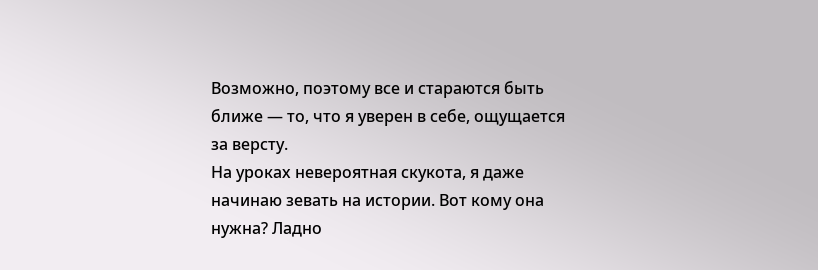Возможно, поэтому все и стараются быть ближе — то, что я уверен в себе, ощущается за версту.
На уроках невероятная скукота, я даже начинаю зевать на истории. Вот кому она нужна? Ладно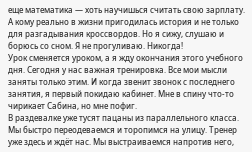еще математика — хоть научишься считать свою зарплату. А кому реально в жизни пригодилась история и не только для разгадывания кроссвордов. Но я сижу, слушаю и борюсь со сном. Я не прогуливаю. Никогда!
Урок сменяется уроком, а я жду окончания этого учебного дня. Сегодня у нас важная тренировка. Все мои мысли заняты только этим. И когда звенит звонок с последнего занятия, я первый покидаю кабинет. Мне в спину что-то чирикает Сабина, но мне пофиг.
В раздевалке уже тусят пацаны из параллельного класса. Мы быстро переодеваемся и торопимся на улицу. Тренер уже здесь и ждёт нас. Мы выстраиваемся напротив него,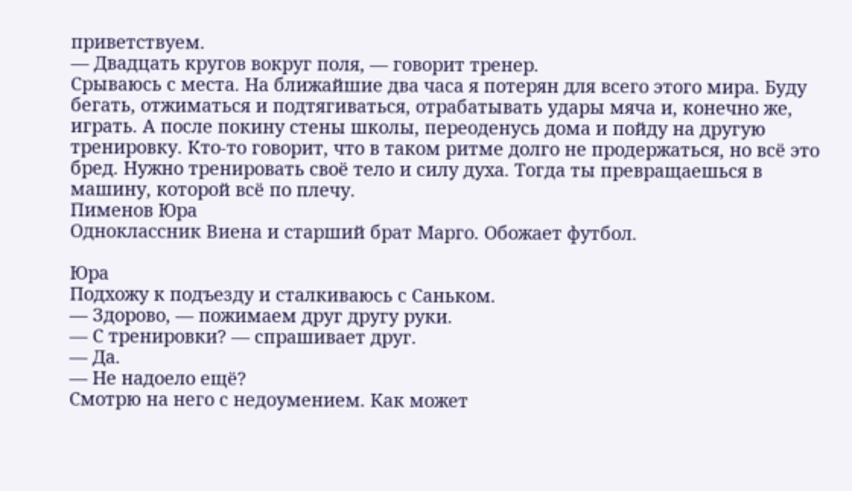приветствуем.
— Двадцать кругов вокруг поля, — говорит тренер.
Срываюсь с места. На ближайшие два часа я потерян для всего этого мира. Буду бегать, отжиматься и подтягиваться, отрабатывать удары мяча и, конечно же, играть. А после покину стены школы, переоденусь дома и пойду на другую тренировку. Кто-то говорит, что в таком ритме долго не продержаться, но всё это бред. Нужно тренировать своё тело и силу духа. Тогда ты превращаешься в машину, которой всё по плечу.
Пименов Юра
Одноклассник Виена и старший брат Марго. Обожает футбол.

Юра
Подхожу к подъезду и сталкиваюсь с Саньком.
— Здорово, — пожимаем друг другу руки.
— С тренировки? — спрашивает друг.
— Да.
— Не надоело ещё?
Смотрю на него с недоумением. Как может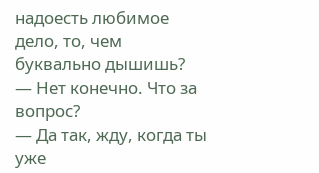надоесть любимое дело, то, чем буквально дышишь?
— Нет конечно. Что за вопрос?
— Да так, жду, когда ты уже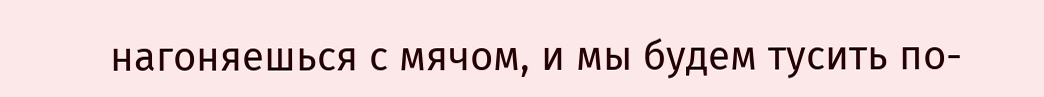нагоняешься с мячом, и мы будем тусить по-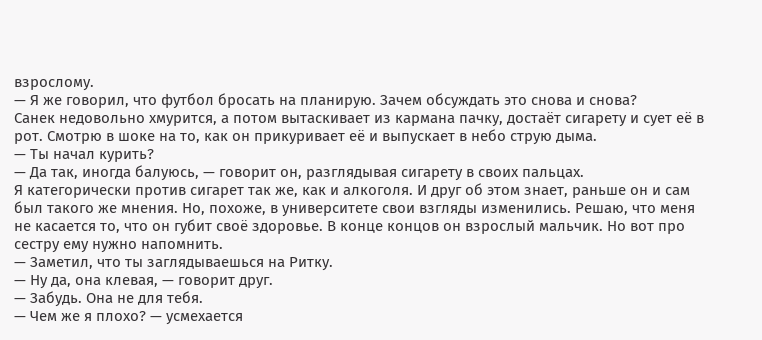взрослому.
— Я же говорил, что футбол бросать на планирую. Зачем обсуждать это снова и снова?
Санек недовольно хмурится, а потом вытаскивает из кармана пачку, достаёт сигарету и сует её в рот. Смотрю в шоке на то, как он прикуривает её и выпускает в небо струю дыма.
— Ты начал курить?
— Да так, иногда балуюсь, — говорит он, разглядывая сигарету в своих пальцах.
Я категорически против сигарет так же, как и алкоголя. И друг об этом знает, раньше он и сам был такого же мнения. Но, похоже, в университете свои взгляды изменились. Решаю, что меня не касается то, что он губит своё здоровье. В конце концов он взрослый мальчик. Но вот про сестру ему нужно напомнить.
— Заметил, что ты заглядываешься на Ритку.
— Ну да, она клевая, — говорит друг.
— Забудь. Она не для тебя.
— Чем же я плохо? — усмехается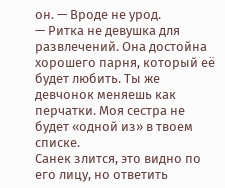он. — Вроде не урод.
— Ритка не девушка для развлечений. Она достойна хорошего парня, который её будет любить. Ты же девчонок меняешь как перчатки. Моя сестра не будет «одной из» в твоем списке.
Санек злится, это видно по его лицу, но ответить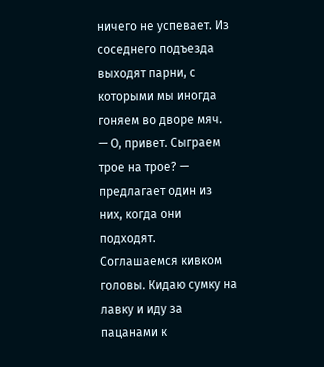ничего не успевает. Из соседнего подъезда выходят парни, с которыми мы иногда гоняем во дворе мяч.
— О, привет. Сыграем трое на трое? — предлагает один из них, когда они подходят.
Соглашаемся кивком головы. Кидаю сумку на лавку и иду за пацанами к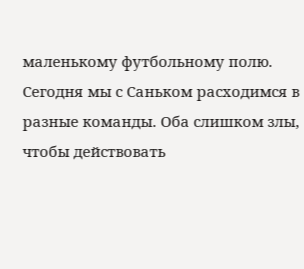маленькому футбольному полю.
Сегодня мы с Саньком расходимся в разные команды. Оба слишком злы, чтобы действовать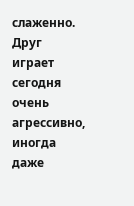слаженно.
Друг играет сегодня очень агрессивно, иногда даже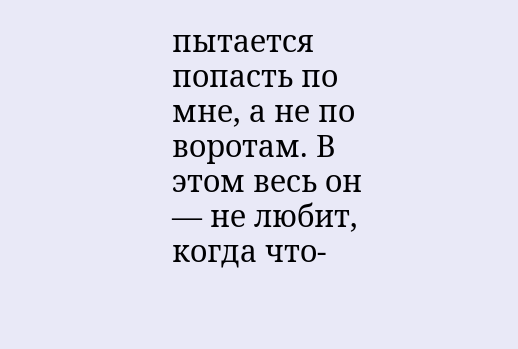пытается попасть по мне, а не по воротам. В этом весь он — не любит, когда что-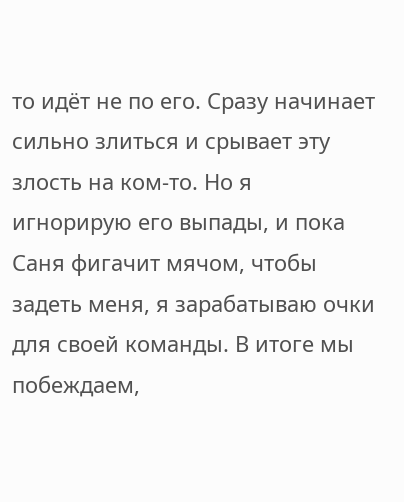то идёт не по его. Сразу начинает сильно злиться и срывает эту злость на ком-то. Но я игнорирую его выпады, и пока Саня фигачит мячом, чтобы задеть меня, я зарабатываю очки для своей команды. В итоге мы побеждаем,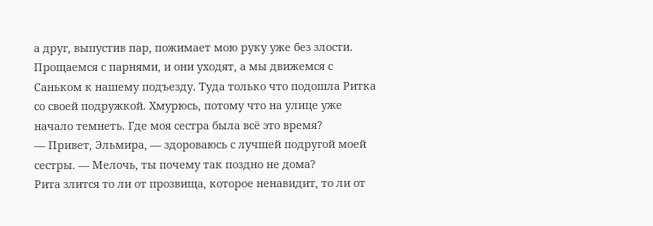а друг, выпустив пар, пожимает мою руку уже без злости.
Прощаемся с парнями, и они уходят, а мы движемся с Саньком к нашему подъезду. Туда только что подошла Ритка со своей подружкой. Хмурюсь, потому что на улице уже начало темнеть. Где моя сестра была всё это время?
— Привет, Эльмира, — здороваюсь с лучшей подругой моей сестры. — Мелочь, ты почему так поздно не дома?
Рита злится то ли от прозвища, которое ненавидит, то ли от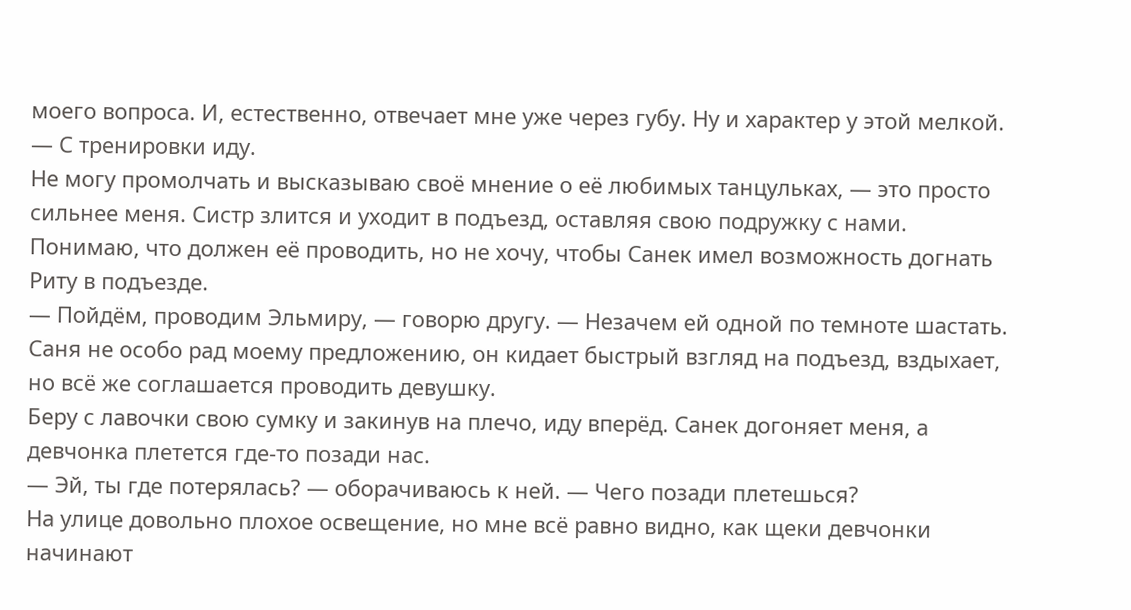моего вопроса. И, естественно, отвечает мне уже через губу. Ну и характер у этой мелкой.
— С тренировки иду.
Не могу промолчать и высказываю своё мнение о её любимых танцульках, — это просто сильнее меня. Систр злится и уходит в подъезд, оставляя свою подружку с нами. Понимаю, что должен её проводить, но не хочу, чтобы Санек имел возможность догнать Риту в подъезде.
— Пойдём, проводим Эльмиру, — говорю другу. — Незачем ей одной по темноте шастать.
Саня не особо рад моему предложению, он кидает быстрый взгляд на подъезд, вздыхает, но всё же соглашается проводить девушку.
Беру с лавочки свою сумку и закинув на плечо, иду вперёд. Санек догоняет меня, а девчонка плетется где-то позади нас.
— Эй, ты где потерялась? — оборачиваюсь к ней. — Чего позади плетешься?
На улице довольно плохое освещение, но мне всё равно видно, как щеки девчонки начинают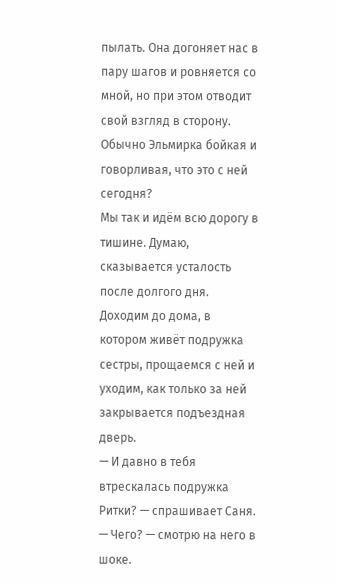пылать. Она догоняет нас в пару шагов и ровняется со мной, но при этом отводит свой взгляд в сторону. Обычно Эльмирка бойкая и говорливая, что это с ней сегодня?
Мы так и идём всю дорогу в тишине. Думаю, сказывается усталость после долгого дня. Доходим до дома, в котором живёт подружка сестры, прощаемся с ней и уходим, как только за ней закрывается подъездная дверь.
— И давно в тебя втрескалась подружка Ритки? — спрашивает Саня.
— Чего? — смотрю на него в шоке.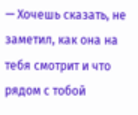— Хочешь сказать, не заметил, как она на тебя смотрит и что рядом с тобой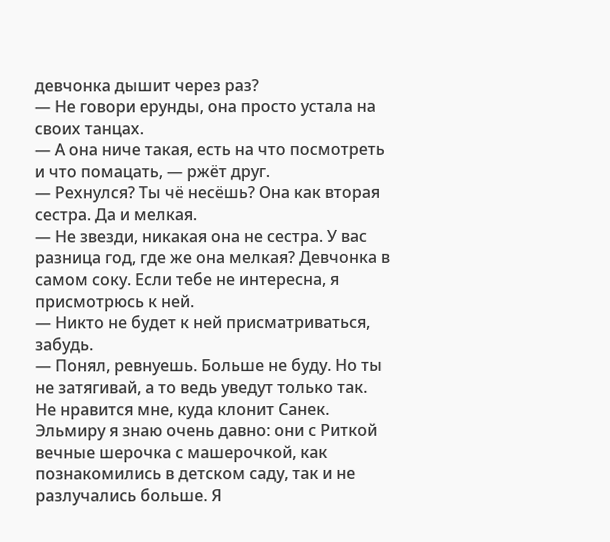девчонка дышит через раз?
— Не говори ерунды, она просто устала на своих танцах.
— А она ниче такая, есть на что посмотреть и что помацать, — ржёт друг.
— Рехнулся? Ты чё несёшь? Она как вторая сестра. Да и мелкая.
— Не звезди, никакая она не сестра. У вас разница год, где же она мелкая? Девчонка в самом соку. Если тебе не интересна, я присмотрюсь к ней.
— Никто не будет к ней присматриваться, забудь.
— Понял, ревнуешь. Больше не буду. Но ты не затягивай, а то ведь уведут только так.
Не нравится мне, куда клонит Санек. Эльмиру я знаю очень давно: они с Риткой вечные шерочка с машерочкой, как познакомились в детском саду, так и не разлучались больше. Я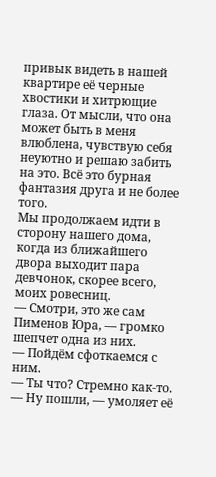привык видеть в нашей квартире её черные хвостики и хитрющие глаза. От мысли, что она может быть в меня влюблена, чувствую себя неуютно и решаю забить на это. Всё это бурная фантазия друга и не более того.
Мы продолжаем идти в сторону нашего дома, когда из ближайшего двора выходит пара девчонок, скорее всего, моих ровесниц.
— Смотри, это же сам Пименов Юра, — громко шепчет одна из них.
— Пойдём сфоткаемся с ним.
— Ты что? Стремно как-то.
— Ну пошли, — умоляет её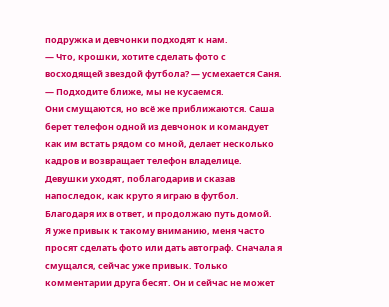подружка и девчонки подходят к нам.
— Что, крошки, хотите сделать фото с восходящей звездой футбола? — усмехается Саня. — Подходите ближе, мы не кусаемся.
Они смущаются, но всё же приближаются. Саша берет телефон одной из девчонок и командует как им встать рядом со мной, делает несколько кадров и возвращает телефон владелице. Девушки уходят, поблагодарив и сказав напоследок, как круто я играю в футбол. Благодаря их в ответ, и продолжаю путь домой.
Я уже привык к такому вниманию, меня часто просят сделать фото или дать автограф. Сначала я смущался, сейчас уже привык. Только комментарии друга бесят. Он и сейчас не может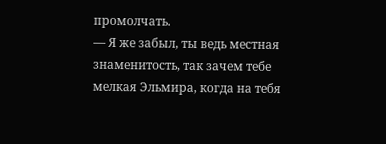промолчать.
— Я же забыл, ты ведь местная знаменитость, так зачем тебе мелкая Эльмира, когда на тебя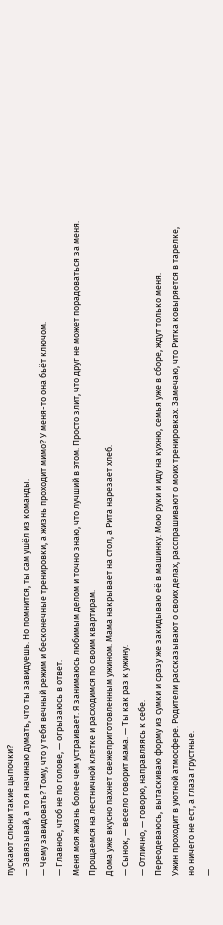пускают слюни такие цыпочки?
— Завязывай, а то я начинаю думать, что ты завидуешь. Но помнится, ты сам ушёл из команды.
— Чему завидовать? Тому, что у тебя вечный режим и бесконечные тренировки, а жизнь проходит мимо? У меня-то она бьёт ключом.
— Главное, чтоб не по голове, — огрызаюсь в ответ.
Меня моя жизнь более чем устраивает. Я занимаюсь любимым делом и точно знаю, что лучший в этом. Просто злит, что друг не может порадоваться за меня. Прощаемся на лестничной клетке и расходимся по своим квартирам.
Дома уже вкусно пахнет свежеприготовленным ужином. Мама накрывает на стол, а Рита нарезает хлеб.
— Сынок, — весело говорит мама. — Ты как раз к ужину.
— Отлично, — говорю, направляясь к себе.
Переодеваюсь, вытаскиваю форму из сумки и сразу же закидываю её в машинку. Мою руки и иду на кухню, семья уже в сборе, ждут только меня.
Ужин проходит в уютной атмосфере. Родители рассказывают о своих делах, расспрашивают о моих тренировках. Замечаю, что Ритка ковыряется в тарелке, но ничего не ест, а глаза грустные.
—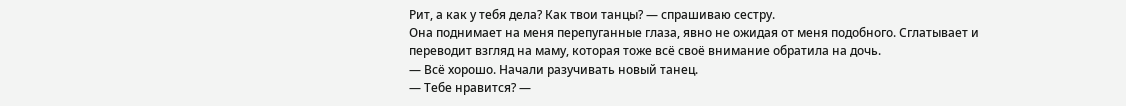Рит, а как у тебя дела? Как твои танцы? — спрашиваю сестру.
Она поднимает на меня перепуганные глаза, явно не ожидая от меня подобного. Сглатывает и переводит взгляд на маму, которая тоже всё своё внимание обратила на дочь.
— Всё хорошо. Начали разучивать новый танец.
— Тебе нравится? —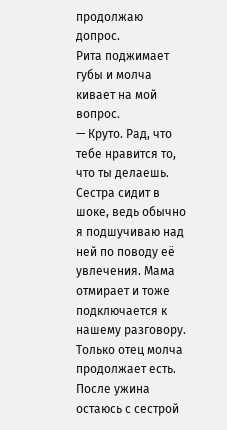продолжаю допрос.
Рита поджимает губы и молча кивает на мой вопрос.
— Круто. Рад, что тебе нравится то, что ты делаешь.
Сестра сидит в шоке, ведь обычно я подшучиваю над ней по поводу её увлечения. Мама отмирает и тоже подключается к нашему разговору. Только отец молча продолжает есть.
После ужина остаюсь с сестрой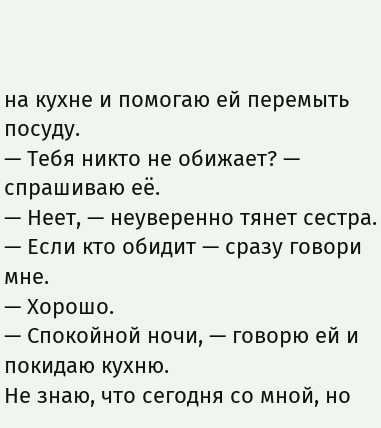на кухне и помогаю ей перемыть посуду.
— Тебя никто не обижает? — спрашиваю её.
— Неет, — неуверенно тянет сестра.
— Если кто обидит — сразу говори мне.
— Хорошо.
— Спокойной ночи, — говорю ей и покидаю кухню.
Не знаю, что сегодня со мной, но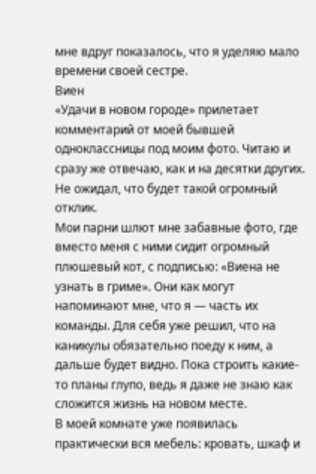мне вдруг показалось, что я уделяю мало времени своей сестре.
Виен
«Удачи в новом городе» прилетает комментарий от моей бывшей одноклассницы под моим фото. Читаю и сразу же отвечаю, как и на десятки других. Не ожидал, что будет такой огромный отклик.
Мои парни шлют мне забавные фото, где вместо меня с ними сидит огромный плюшевый кот, с подписью: «Виена не узнать в гриме». Они как могут напоминают мне, что я — часть их команды. Для себя уже решил, что на каникулы обязательно поеду к ним, а дальше будет видно. Пока строить какие-то планы глупо, ведь я даже не знаю как сложится жизнь на новом месте.
В моей комнате уже появилась практически вся мебель: кровать, шкаф и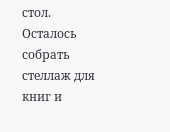стол. Осталось собрать стеллаж для книг и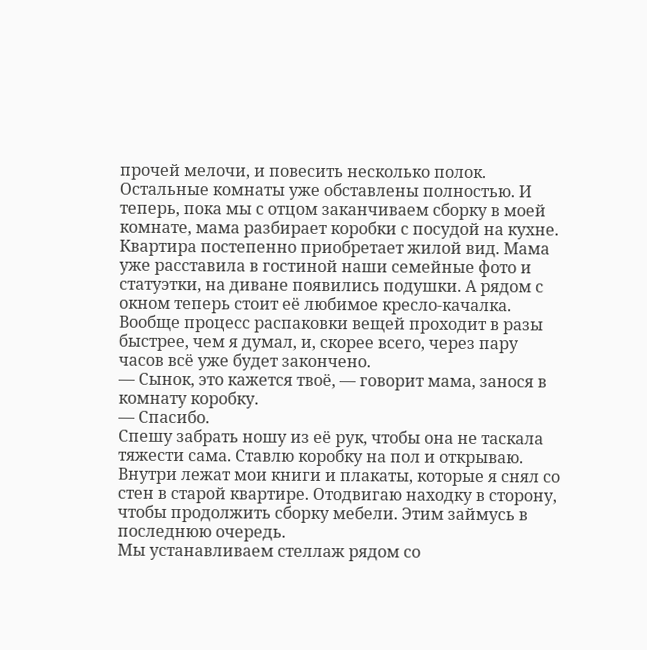прочей мелочи, и повесить несколько полок.
Остальные комнаты уже обставлены полностью. И теперь, пока мы с отцом заканчиваем сборку в моей комнате, мама разбирает коробки с посудой на кухне.
Квартира постепенно приобретает жилой вид. Мама уже расставила в гостиной наши семейные фото и статуэтки, на диване появились подушки. А рядом с окном теперь стоит её любимое кресло-качалка. Вообще процесс распаковки вещей проходит в разы быстрее, чем я думал, и, скорее всего, через пару часов всё уже будет закончено.
— Сынок, это кажется твоё, — говорит мама, занося в комнату коробку.
— Спасибо.
Спешу забрать ношу из её рук, чтобы она не таскала тяжести сама. Ставлю коробку на пол и открываю. Внутри лежат мои книги и плакаты, которые я снял со стен в старой квартире. Отодвигаю находку в сторону, чтобы продолжить сборку мебели. Этим займусь в последнюю очередь.
Мы устанавливаем стеллаж рядом со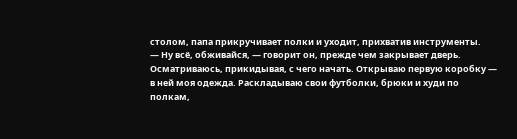столом, папа прикручивает полки и уходит, прихватив инструменты.
— Ну всё, обживайся, — говорит он, прежде чем закрывает дверь.
Осматриваюсь, прикидывая, с чего начать. Открываю первую коробку — в ней моя одежда. Раскладываю свои футболки, брюки и худи по полкам,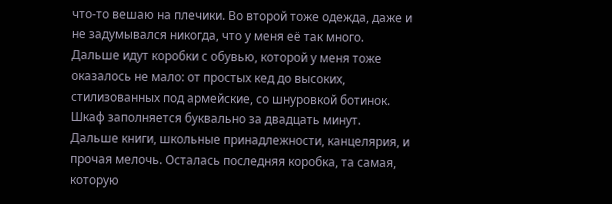что-то вешаю на плечики. Во второй тоже одежда, даже и не задумывался никогда, что у меня её так много. Дальше идут коробки с обувью, которой у меня тоже оказалось не мало: от простых кед до высоких, стилизованных под армейские, со шнуровкой ботинок. Шкаф заполняется буквально за двадцать минут.
Дальше книги, школьные принадлежности, канцелярия, и прочая мелочь. Осталась последняя коробка, та самая, которую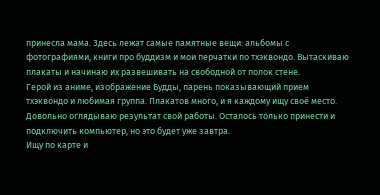принесла мама. Здесь лежат самые памятные вещи: альбомы с фотографиями, книги про буддизм и мои перчатки по тхэквондо. Вытаскиваю плакаты и начинаю их развешивать на свободной от полок стене.
Герой из аниме, изображение Будды, парень показывающий прием тхэквондо и любимая группа. Плакатов много, и я каждому ищу своё место. Довольно оглядываю результат свой работы. Осталось только принести и подключить компьютер, но это будет уже завтра.
Ищу по карте и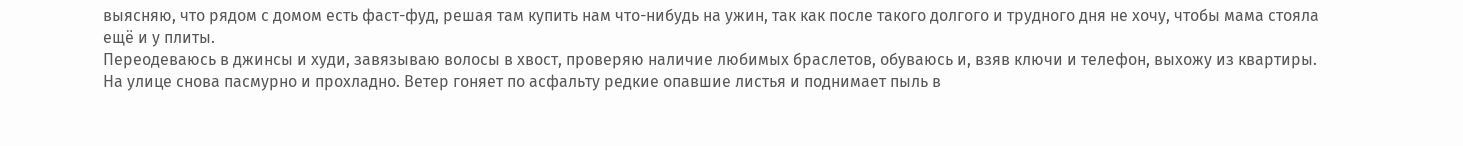выясняю, что рядом с домом есть фаст-фуд, решая там купить нам что-нибудь на ужин, так как после такого долгого и трудного дня не хочу, чтобы мама стояла ещё и у плиты.
Переодеваюсь в джинсы и худи, завязываю волосы в хвост, проверяю наличие любимых браслетов, обуваюсь и, взяв ключи и телефон, выхожу из квартиры.
На улице снова пасмурно и прохладно. Ветер гоняет по асфальту редкие опавшие листья и поднимает пыль в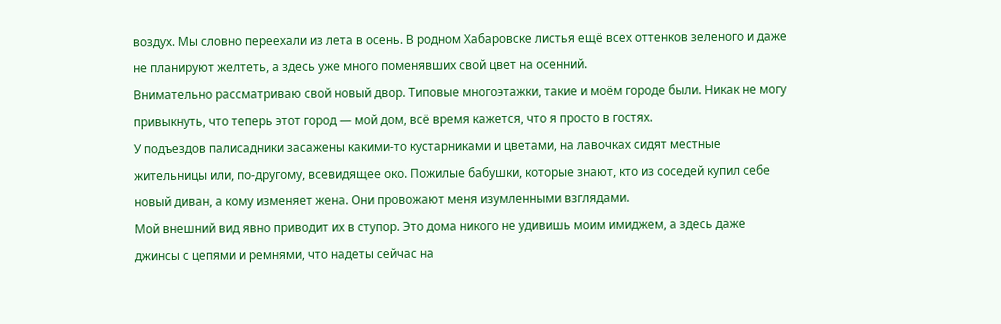воздух. Мы словно переехали из лета в осень. В родном Хабаровске листья ещё всех оттенков зеленого и даже не планируют желтеть, а здесь уже много поменявших свой цвет на осенний.
Внимательно рассматриваю свой новый двор. Типовые многоэтажки, такие и моём городе были. Никак не могу привыкнуть, что теперь этот город — мой дом, всё время кажется, что я просто в гостях.
У подъездов палисадники засажены какими-то кустарниками и цветами, на лавочках сидят местные жительницы или, по-другому, всевидящее око. Пожилые бабушки, которые знают, кто из соседей купил себе новый диван, а кому изменяет жена. Они провожают меня изумленными взглядами.
Мой внешний вид явно приводит их в ступор. Это дома никого не удивишь моим имиджем, а здесь даже джинсы с цепями и ремнями, что надеты сейчас на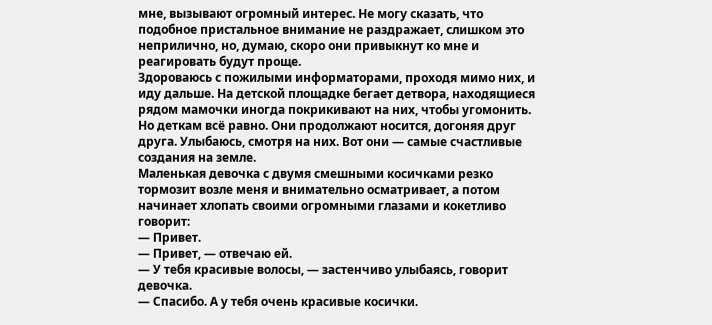мне, вызывают огромный интерес. Не могу сказать, что подобное пристальное внимание не раздражает, слишком это неприлично, но, думаю, скоро они привыкнут ко мне и реагировать будут проще.
Здороваюсь с пожилыми информаторами, проходя мимо них, и иду дальше. На детской площадке бегает детвора, находящиеся рядом мамочки иногда покрикивают на них, чтобы угомонить. Но деткам всё равно. Они продолжают носится, догоняя друг друга. Улыбаюсь, смотря на них. Вот они — самые счастливые создания на земле.
Маленькая девочка с двумя смешными косичками резко тормозит возле меня и внимательно осматривает, а потом начинает хлопать своими огромными глазами и кокетливо говорит:
— Привет.
— Привет, — отвечаю ей.
— У тебя красивые волосы, — застенчиво улыбаясь, говорит девочка.
— Спасибо. А у тебя очень красивые косички.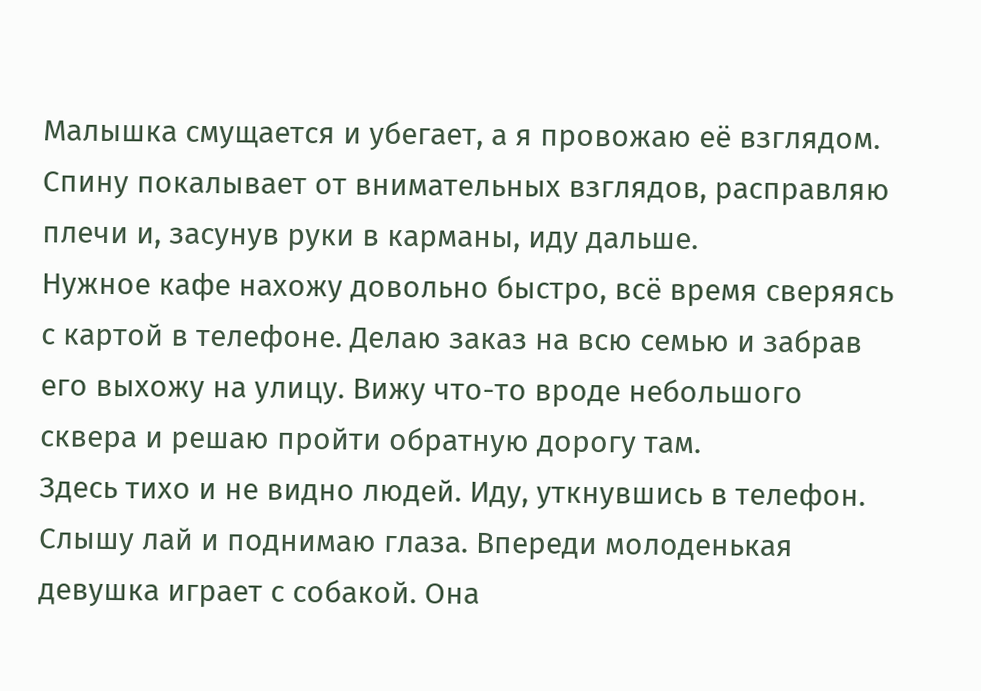Малышка смущается и убегает, а я провожаю её взглядом. Спину покалывает от внимательных взглядов, расправляю плечи и, засунув руки в карманы, иду дальше.
Нужное кафе нахожу довольно быстро, всё время сверяясь с картой в телефоне. Делаю заказ на всю семью и забрав его выхожу на улицу. Вижу что-то вроде небольшого сквера и решаю пройти обратную дорогу там.
Здесь тихо и не видно людей. Иду, уткнувшись в телефон. Слышу лай и поднимаю глаза. Впереди молоденькая девушка играет с собакой. Она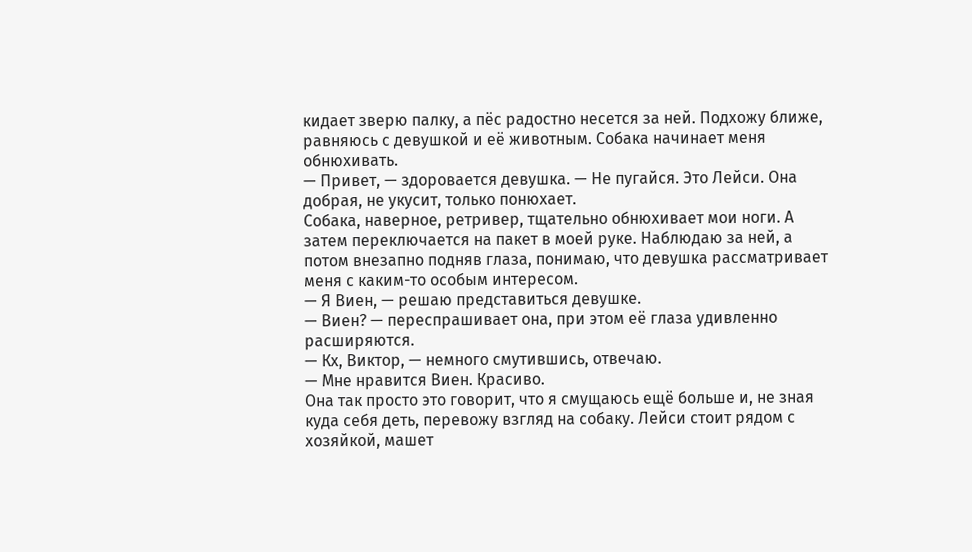кидает зверю палку, а пёс радостно несется за ней. Подхожу ближе, равняюсь с девушкой и её животным. Собака начинает меня обнюхивать.
— Привет, — здоровается девушка. — Не пугайся. Это Лейси. Она добрая, не укусит, только понюхает.
Собака, наверное, ретривер, тщательно обнюхивает мои ноги. А затем переключается на пакет в моей руке. Наблюдаю за ней, а потом внезапно подняв глаза, понимаю, что девушка рассматривает меня с каким-то особым интересом.
— Я Виен, — решаю представиться девушке.
— Виен? — переспрашивает она, при этом её глаза удивленно расширяются.
— Кх, Виктор, — немного смутившись, отвечаю.
— Мне нравится Виен. Красиво.
Она так просто это говорит, что я смущаюсь ещё больше и, не зная куда себя деть, перевожу взгляд на собаку. Лейси стоит рядом с хозяйкой, машет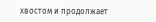хвостом и продолжает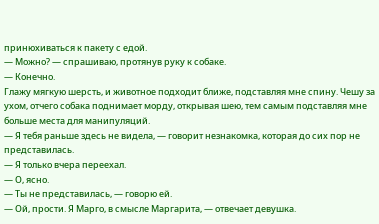принюхиваться к пакету с едой.
— Можно? — спрашиваю, протянув руку к собаке.
— Конечно.
Глажу мягкую шерсть, и животное подходит ближе, подставляя мне спину. Чешу за ухом, отчего собака поднимает морду, открывая шею, тем самым подставляя мне больше места для манипуляций.
— Я тебя раньше здесь не видела, — говорит незнакомка, которая до сих пор не представилась.
— Я только вчера переехал.
— О, ясно.
— Ты не представилась, — говорю ей.
— Ой, прости. Я Марго, в смысле Маргарита, — отвечает девушка.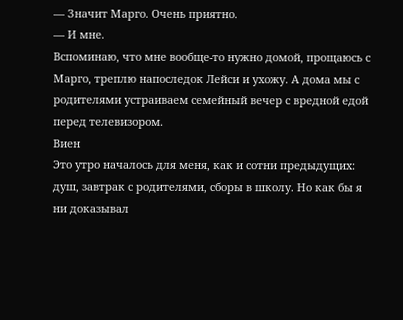— Значит Марго. Очень приятно.
— И мне.
Вспоминаю, что мне вообще-то нужно домой, прощаюсь с Марго, треплю напоследок Лейси и ухожу. А дома мы с родителями устраиваем семейный вечер с вредной едой перед телевизором.
Виен
Это утро началось для меня, как и сотни предыдущих: душ, завтрак с родителями, сборы в школу. Но как бы я ни доказывал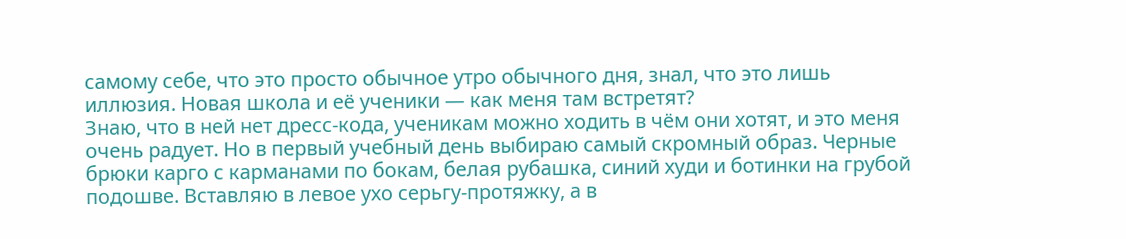самому себе, что это просто обычное утро обычного дня, знал, что это лишь иллюзия. Новая школа и её ученики — как меня там встретят?
Знаю, что в ней нет дресс-кода, ученикам можно ходить в чём они хотят, и это меня очень радует. Но в первый учебный день выбираю самый скромный образ. Черные брюки карго с карманами по бокам, белая рубашка, синий худи и ботинки на грубой подошве. Вставляю в левое ухо серьгу-протяжку, а в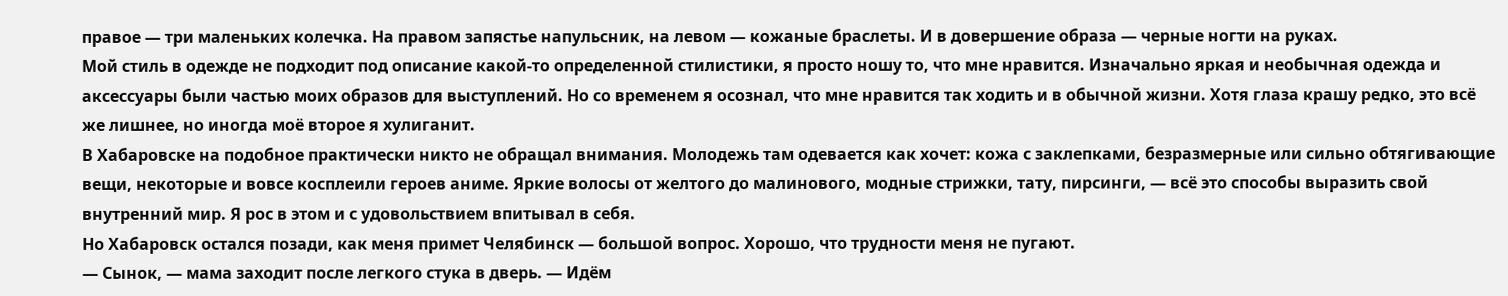правое — три маленьких колечка. На правом запястье напульсник, на левом — кожаные браслеты. И в довершение образа — черные ногти на руках.
Мой стиль в одежде не подходит под описание какой-то определенной стилистики, я просто ношу то, что мне нравится. Изначально яркая и необычная одежда и аксессуары были частью моих образов для выступлений. Но со временем я осознал, что мне нравится так ходить и в обычной жизни. Хотя глаза крашу редко, это всё же лишнее, но иногда моё второе я хулиганит.
В Хабаровске на подобное практически никто не обращал внимания. Молодежь там одевается как хочет: кожа с заклепками, безразмерные или сильно обтягивающие вещи, некоторые и вовсе косплеили героев аниме. Яркие волосы от желтого до малинового, модные стрижки, тату, пирсинги, — всё это способы выразить свой внутренний мир. Я рос в этом и с удовольствием впитывал в себя.
Но Хабаровск остался позади, как меня примет Челябинск — большой вопрос. Хорошо, что трудности меня не пугают.
— Сынок, — мама заходит после легкого стука в дверь. — Идём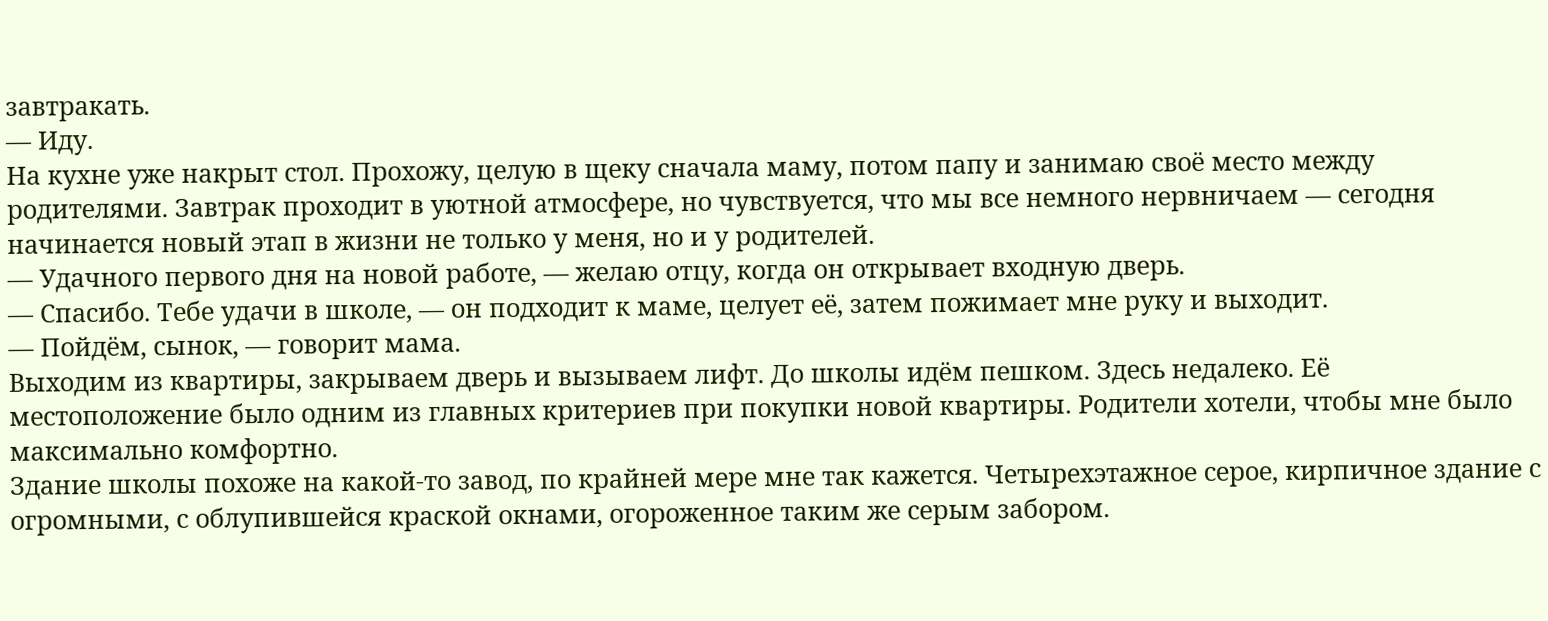завтракать.
— Иду.
На кухне уже накрыт стол. Прохожу, целую в щеку сначала маму, потом папу и занимаю своё место между родителями. Завтрак проходит в уютной атмосфере, но чувствуется, что мы все немного нервничаем — сегодня начинается новый этап в жизни не только у меня, но и у родителей.
— Удачного первого дня на новой работе, — желаю отцу, когда он открывает входную дверь.
— Спасибо. Тебе удачи в школе, — он подходит к маме, целует её, затем пожимает мне руку и выходит.
— Пойдём, сынок, — говорит мама.
Выходим из квартиры, закрываем дверь и вызываем лифт. До школы идём пешком. Здесь недалеко. Её местоположение было одним из главных критериев при покупки новой квартиры. Родители хотели, чтобы мне было максимально комфортно.
Здание школы похоже на какой-то завод, по крайней мере мне так кажется. Четырехэтажное серое, кирпичное здание с огромными, с облупившейся краской окнами, огороженное таким же серым забором.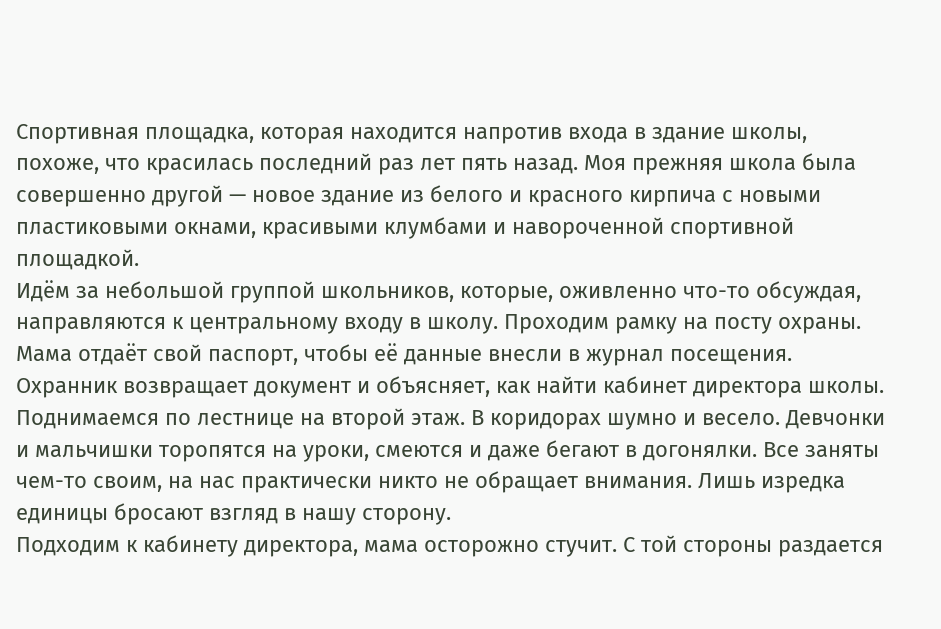Спортивная площадка, которая находится напротив входа в здание школы, похоже, что красилась последний раз лет пять назад. Моя прежняя школа была совершенно другой — новое здание из белого и красного кирпича с новыми пластиковыми окнами, красивыми клумбами и навороченной спортивной площадкой.
Идём за небольшой группой школьников, которые, оживленно что-то обсуждая, направляются к центральному входу в школу. Проходим рамку на посту охраны. Мама отдаёт свой паспорт, чтобы её данные внесли в журнал посещения. Охранник возвращает документ и объясняет, как найти кабинет директора школы.
Поднимаемся по лестнице на второй этаж. В коридорах шумно и весело. Девчонки и мальчишки торопятся на уроки, смеются и даже бегают в догонялки. Все заняты чем-то своим, на нас практически никто не обращает внимания. Лишь изредка единицы бросают взгляд в нашу сторону.
Подходим к кабинету директора, мама осторожно стучит. С той стороны раздается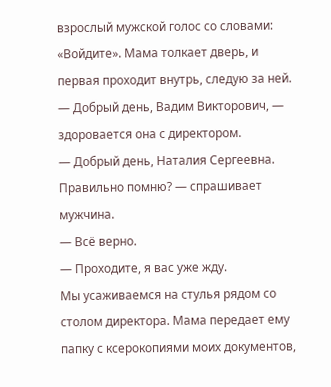взрослый мужской голос со словами: «Войдите». Мама толкает дверь, и первая проходит внутрь, следую за ней.
— Добрый день, Вадим Викторович, — здоровается она с директором.
— Добрый день, Наталия Сергеевна. Правильно помню? — спрашивает мужчина.
— Всё верно.
— Проходите, я вас уже жду.
Мы усаживаемся на стулья рядом со столом директора. Мама передает ему папку с ксерокопиями моих документов,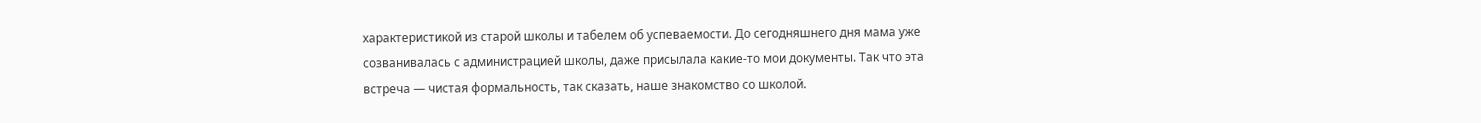характеристикой из старой школы и табелем об успеваемости. До сегодняшнего дня мама уже созванивалась с администрацией школы, даже присылала какие-то мои документы. Так что эта встреча — чистая формальность, так сказать, наше знакомство со школой.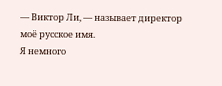— Виктор Ли, — называет директор моё русское имя.
Я немного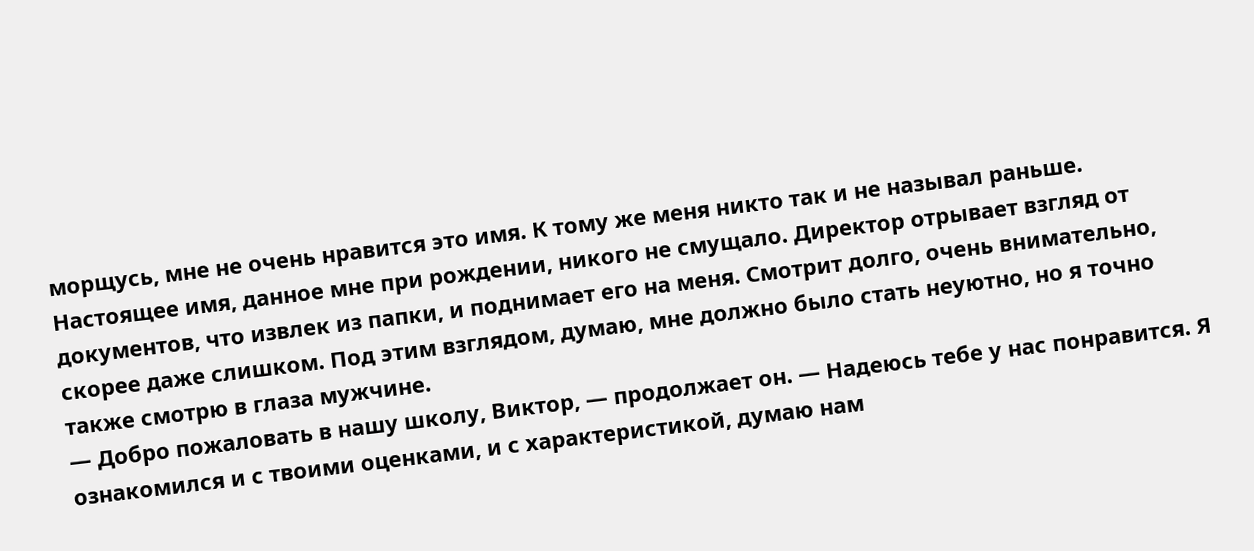морщусь, мне не очень нравится это имя. К тому же меня никто так и не называл раньше. Настоящее имя, данное мне при рождении, никого не смущало. Директор отрывает взгляд от документов, что извлек из папки, и поднимает его на меня. Смотрит долго, очень внимательно, скорее даже слишком. Под этим взглядом, думаю, мне должно было стать неуютно, но я точно также смотрю в глаза мужчине.
— Добро пожаловать в нашу школу, Виктор, — продолжает он. — Надеюсь тебе у нас понравится. Я ознакомился и с твоими оценками, и с характеристикой, думаю нам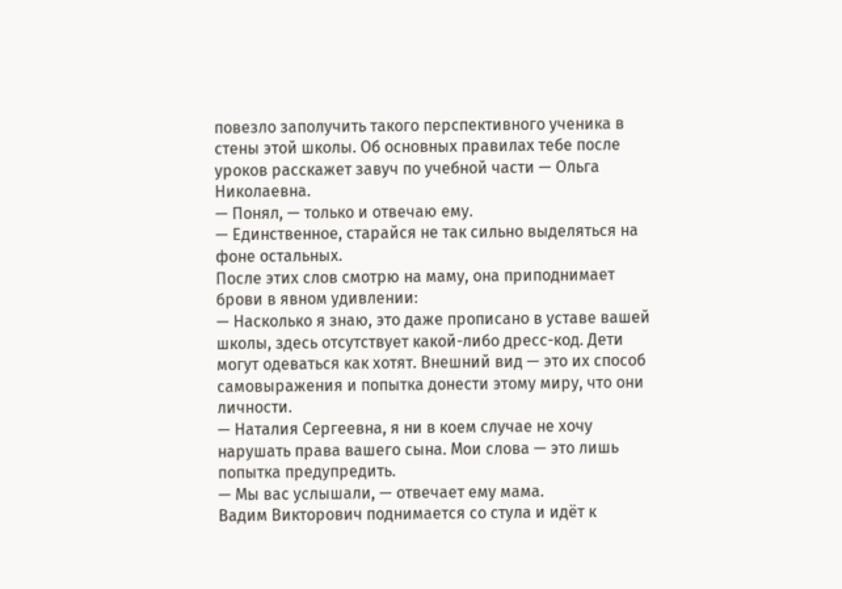повезло заполучить такого перспективного ученика в стены этой школы. Об основных правилах тебе после уроков расскажет завуч по учебной части — Ольга Николаевна.
— Понял, — только и отвечаю ему.
— Единственное, старайся не так сильно выделяться на фоне остальных.
После этих слов смотрю на маму, она приподнимает брови в явном удивлении:
— Насколько я знаю, это даже прописано в уставе вашей школы, здесь отсутствует какой-либо дресс-код. Дети могут одеваться как хотят. Внешний вид — это их способ самовыражения и попытка донести этому миру, что они личности.
— Наталия Сергеевна, я ни в коем случае не хочу нарушать права вашего сына. Мои слова — это лишь попытка предупредить.
— Мы вас услышали, — отвечает ему мама.
Вадим Викторович поднимается со стула и идёт к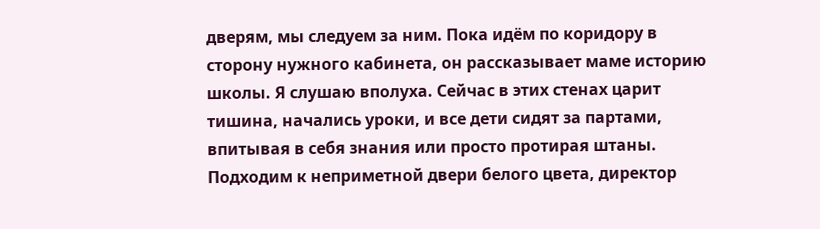дверям, мы следуем за ним. Пока идём по коридору в сторону нужного кабинета, он рассказывает маме историю школы. Я слушаю вполуха. Сейчас в этих стенах царит тишина, начались уроки, и все дети сидят за партами, впитывая в себя знания или просто протирая штаны.
Подходим к неприметной двери белого цвета, директор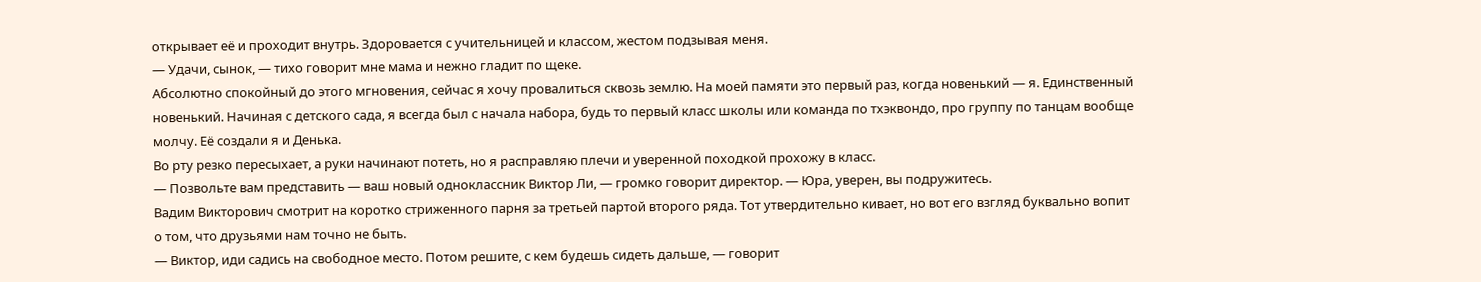открывает её и проходит внутрь. Здоровается с учительницей и классом, жестом подзывая меня.
— Удачи, сынок, — тихо говорит мне мама и нежно гладит по щеке.
Абсолютно спокойный до этого мгновения, сейчас я хочу провалиться сквозь землю. На моей памяти это первый раз, когда новенький — я. Единственный новенький. Начиная с детского сада, я всегда был с начала набора, будь то первый класс школы или команда по тхэквондо, про группу по танцам вообще молчу. Её создали я и Денька.
Во рту резко пересыхает, а руки начинают потеть, но я расправляю плечи и уверенной походкой прохожу в класс.
— Позвольте вам представить — ваш новый одноклассник Виктор Ли, — громко говорит директор. — Юра, уверен, вы подружитесь.
Вадим Викторович смотрит на коротко стриженного парня за третьей партой второго ряда. Тот утвердительно кивает, но вот его взгляд буквально вопит о том, что друзьями нам точно не быть.
— Виктор, иди садись на свободное место. Потом решите, с кем будешь сидеть дальше, — говорит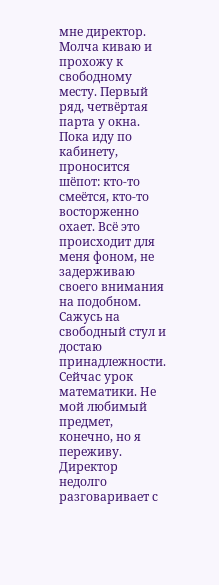мне директор.
Молча киваю и прохожу к свободному месту. Первый ряд, четвёртая парта у окна. Пока иду по кабинету, проносится шёпот: кто-то смеётся, кто-то восторженно охает. Всё это происходит для меня фоном, не задерживаю своего внимания на подобном. Сажусь на свободный стул и достаю принадлежности. Сейчас урок математики. Не мой любимый предмет, конечно, но я переживу.
Директор недолго разговаривает с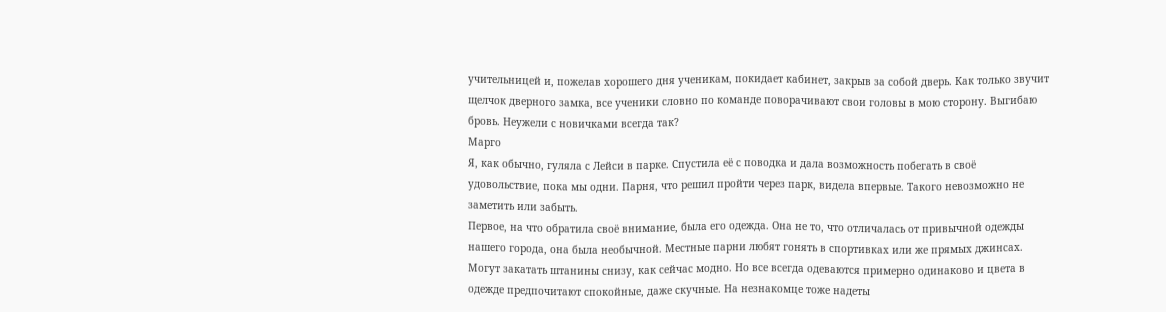учительницей и, пожелав хорошего дня ученикам, покидает кабинет, закрыв за собой дверь. Как только звучит щелчок дверного замка, все ученики словно по команде поворачивают свои головы в мою сторону. Выгибаю бровь. Неужели с новичками всегда так?
Марго
Я, как обычно, гуляла с Лейси в парке. Спустила её с поводка и дала возможность побегать в своё удовольствие, пока мы одни. Парня, что решил пройти через парк, видела впервые. Такого невозможно не заметить или забыть.
Первое, на что обратила своё внимание, была его одежда. Она не то, что отличалась от привычной одежды нашего города, она была необычной. Местные парни любят гонять в спортивках или же прямых джинсах. Могут закатать штанины снизу, как сейчас модно. Но все всегда одеваются примерно одинаково и цвета в одежде предпочитают спокойные, даже скучные. На незнакомце тоже надеты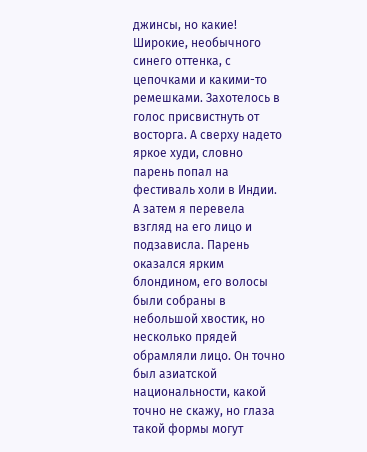джинсы, но какие! Широкие, необычного синего оттенка, с цепочками и какими-то ремешками. Захотелось в голос присвистнуть от восторга. А сверху надето яркое худи, словно парень попал на фестиваль холи в Индии.
А затем я перевела взгляд на его лицо и подзависла. Парень оказался ярким блондином, его волосы были собраны в небольшой хвостик, но несколько прядей обрамляли лицо. Он точно был азиатской национальности, какой точно не скажу, но глаза такой формы могут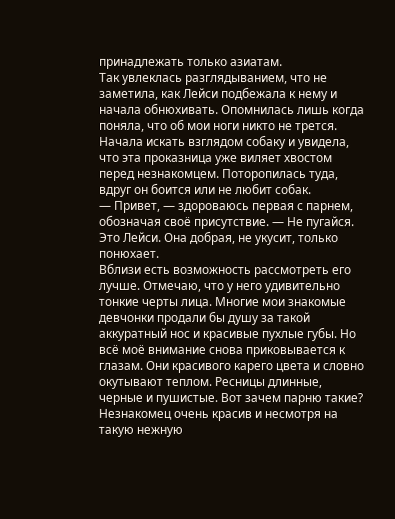принадлежать только азиатам.
Так увлеклась разглядыванием, что не заметила, как Лейси подбежала к нему и начала обнюхивать. Опомнилась лишь когда поняла, что об мои ноги никто не трется. Начала искать взглядом собаку и увидела, что эта проказница уже виляет хвостом перед незнакомцем. Поторопилась туда, вдруг он боится или не любит собак.
— Привет, — здороваюсь первая с парнем, обозначая своё присутствие. — Не пугайся. Это Лейси. Она добрая, не укусит, только понюхает.
Вблизи есть возможность рассмотреть его лучше. Отмечаю, что у него удивительно тонкие черты лица. Многие мои знакомые девчонки продали бы душу за такой аккуратный нос и красивые пухлые губы. Но всё моё внимание снова приковывается к глазам. Они красивого карего цвета и словно окутывают теплом. Ресницы длинные, черные и пушистые. Вот зачем парню такие? Незнакомец очень красив и несмотря на такую нежную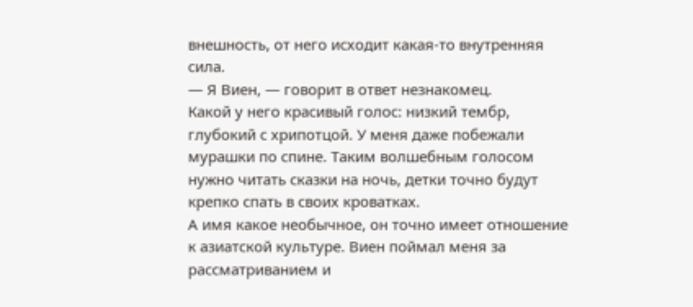внешность, от него исходит какая-то внутренняя сила.
— Я Виен, — говорит в ответ незнакомец.
Какой у него красивый голос: низкий тембр, глубокий с хрипотцой. У меня даже побежали мурашки по спине. Таким волшебным голосом нужно читать сказки на ночь, детки точно будут крепко спать в своих кроватках.
А имя какое необычное, он точно имеет отношение к азиатской культуре. Виен поймал меня за рассматриванием и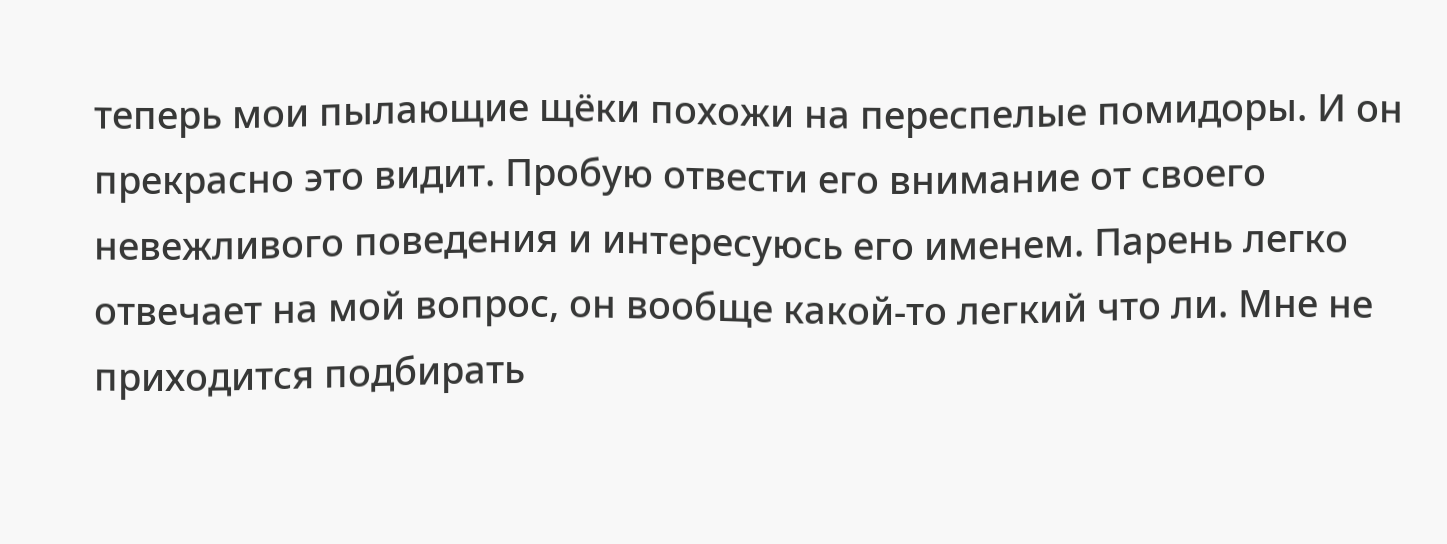теперь мои пылающие щёки похожи на переспелые помидоры. И он прекрасно это видит. Пробую отвести его внимание от своего невежливого поведения и интересуюсь его именем. Парень легко отвечает на мой вопрос, он вообще какой-то легкий что ли. Мне не приходится подбирать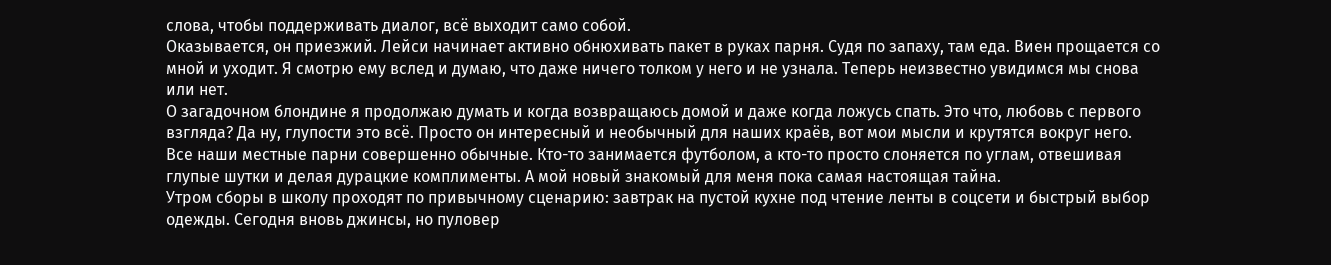слова, чтобы поддерживать диалог, всё выходит само собой.
Оказывается, он приезжий. Лейси начинает активно обнюхивать пакет в руках парня. Судя по запаху, там еда. Виен прощается со мной и уходит. Я смотрю ему вслед и думаю, что даже ничего толком у него и не узнала. Теперь неизвестно увидимся мы снова или нет.
О загадочном блондине я продолжаю думать и когда возвращаюсь домой и даже когда ложусь спать. Это что, любовь с первого взгляда? Да ну, глупости это всё. Просто он интересный и необычный для наших краёв, вот мои мысли и крутятся вокруг него. Все наши местные парни совершенно обычные. Кто-то занимается футболом, а кто-то просто слоняется по углам, отвешивая глупые шутки и делая дурацкие комплименты. А мой новый знакомый для меня пока самая настоящая тайна.
Утром сборы в школу проходят по привычному сценарию: завтрак на пустой кухне под чтение ленты в соцсети и быстрый выбор одежды. Сегодня вновь джинсы, но пуловер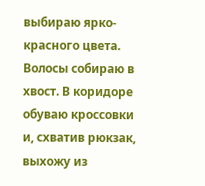выбираю ярко-красного цвета. Волосы собираю в хвост. В коридоре обуваю кроссовки и, схватив рюкзак, выхожу из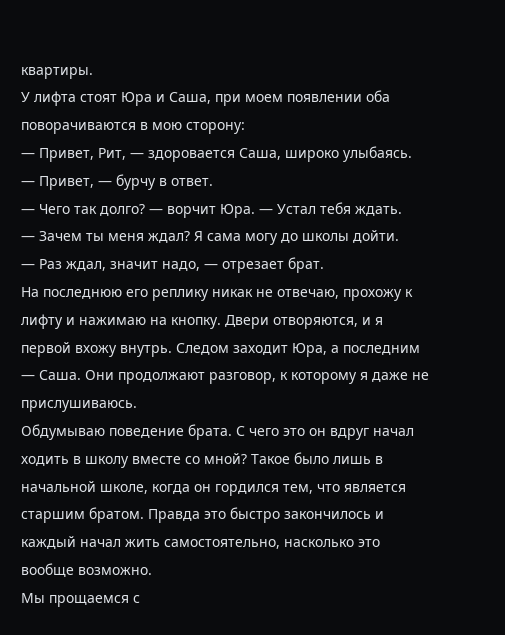квартиры.
У лифта стоят Юра и Саша, при моем появлении оба поворачиваются в мою сторону:
— Привет, Рит, — здоровается Саша, широко улыбаясь.
— Привет, — бурчу в ответ.
— Чего так долго? — ворчит Юра. — Устал тебя ждать.
— Зачем ты меня ждал? Я сама могу до школы дойти.
— Раз ждал, значит надо, — отрезает брат.
На последнюю его реплику никак не отвечаю, прохожу к лифту и нажимаю на кнопку. Двери отворяются, и я первой вхожу внутрь. Следом заходит Юра, а последним — Саша. Они продолжают разговор, к которому я даже не прислушиваюсь.
Обдумываю поведение брата. С чего это он вдруг начал ходить в школу вместе со мной? Такое было лишь в начальной школе, когда он гордился тем, что является старшим братом. Правда это быстро закончилось и каждый начал жить самостоятельно, насколько это вообще возможно.
Мы прощаемся с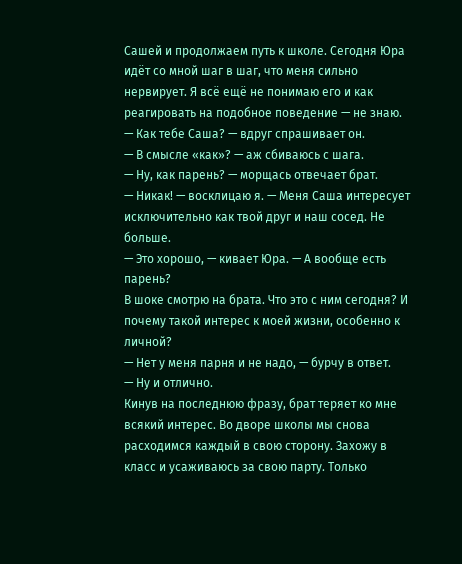Сашей и продолжаем путь к школе. Сегодня Юра идёт со мной шаг в шаг, что меня сильно нервирует. Я всё ещё не понимаю его и как реагировать на подобное поведение — не знаю.
— Как тебе Саша? — вдруг спрашивает он.
— В смысле «как»? — аж сбиваюсь с шага.
— Ну, как парень? — морщась отвечает брат.
— Никак! — восклицаю я. — Меня Саша интересует исключительно как твой друг и наш сосед. Не больше.
— Это хорошо, — кивает Юра. — А вообще есть парень?
В шоке смотрю на брата. Что это с ним сегодня? И почему такой интерес к моей жизни, особенно к личной?
— Нет у меня парня и не надо, — бурчу в ответ.
— Ну и отлично.
Кинув на последнюю фразу, брат теряет ко мне всякий интерес. Во дворе школы мы снова расходимся каждый в свою сторону. Захожу в класс и усаживаюсь за свою парту. Только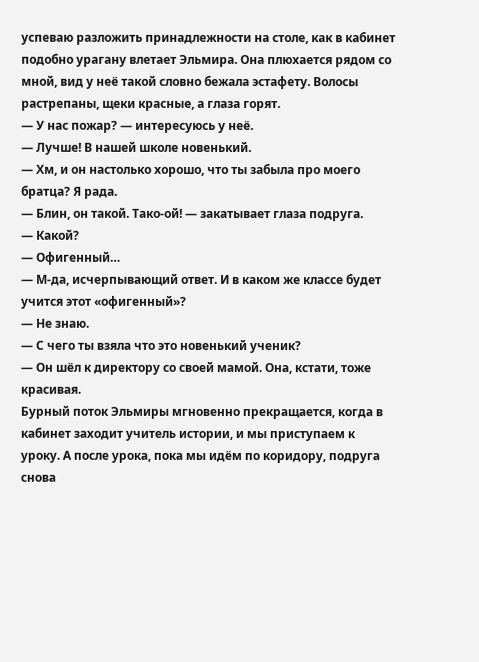успеваю разложить принадлежности на столе, как в кабинет подобно урагану влетает Эльмира. Она плюхается рядом со мной, вид у неё такой словно бежала эстафету. Волосы растрепаны, щеки красные, а глаза горят.
— У нас пожар? — интересуюсь у неё.
— Лучше! В нашей школе новенький.
— Хм, и он настолько хорошо, что ты забыла про моего братца? Я рада.
— Блин, он такой. Тако-ой! — закатывает глаза подруга.
— Какой?
— Офигенный…
— М-да, исчерпывающий ответ. И в каком же классе будет учится этот «офигенный»?
— Не знаю.
— С чего ты взяла что это новенький ученик?
— Он шёл к директору со своей мамой. Она, кстати, тоже красивая.
Бурный поток Эльмиры мгновенно прекращается, когда в кабинет заходит учитель истории, и мы приступаем к уроку. А после урока, пока мы идём по коридору, подруга снова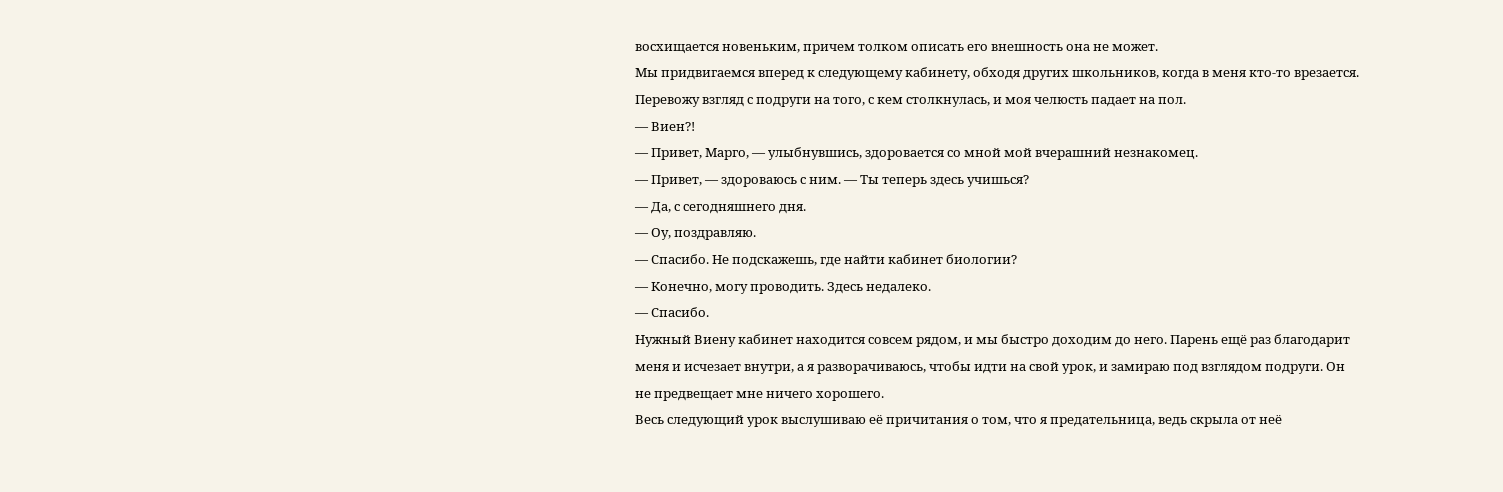восхищается новеньким, причем толком описать его внешность она не может.
Мы придвигаемся вперед к следующему кабинету, обходя других школьников, когда в меня кто-то врезается. Перевожу взгляд с подруги на того, с кем столкнулась, и моя челюсть падает на пол.
— Виен?!
— Привет, Марго, — улыбнувшись, здоровается со мной мой вчерашний незнакомец.
— Привет, — здороваюсь с ним. — Ты теперь здесь учишься?
— Да, с сегодняшнего дня.
— Оу, поздравляю.
— Спасибо. Не подскажешь, где найти кабинет биологии?
— Конечно, могу проводить. Здесь недалеко.
— Спасибо.
Нужный Виену кабинет находится совсем рядом, и мы быстро доходим до него. Парень ещё раз благодарит меня и исчезает внутри, а я разворачиваюсь, чтобы идти на свой урок, и замираю под взглядом подруги. Он не предвещает мне ничего хорошего.
Весь следующий урок выслушиваю её причитания о том, что я предательница, ведь скрыла от неё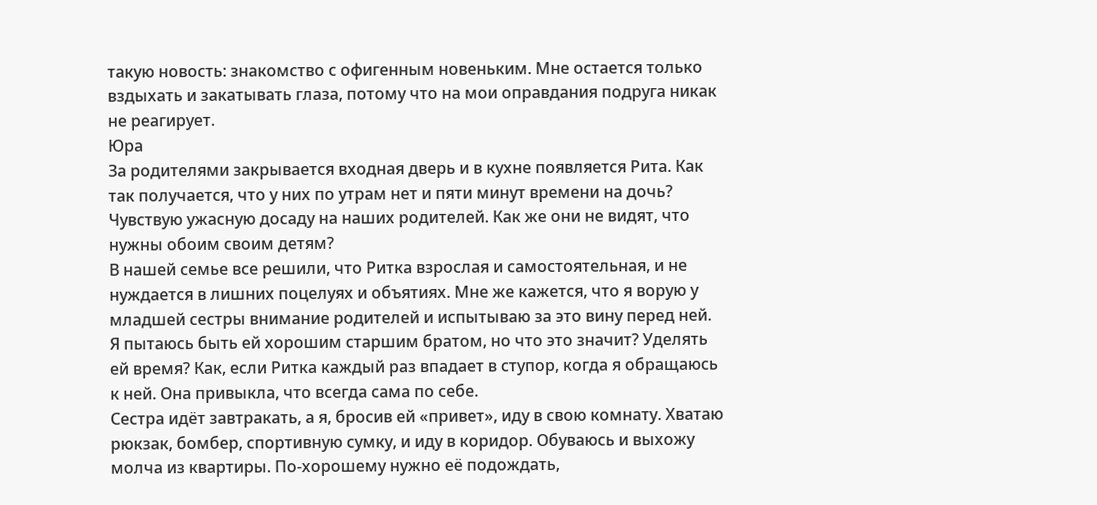такую новость: знакомство с офигенным новеньким. Мне остается только вздыхать и закатывать глаза, потому что на мои оправдания подруга никак не реагирует.
Юра
За родителями закрывается входная дверь и в кухне появляется Рита. Как так получается, что у них по утрам нет и пяти минут времени на дочь? Чувствую ужасную досаду на наших родителей. Как же они не видят, что нужны обоим своим детям?
В нашей семье все решили, что Ритка взрослая и самостоятельная, и не нуждается в лишних поцелуях и объятиях. Мне же кажется, что я ворую у младшей сестры внимание родителей и испытываю за это вину перед ней.
Я пытаюсь быть ей хорошим старшим братом, но что это значит? Уделять ей время? Как, если Ритка каждый раз впадает в ступор, когда я обращаюсь к ней. Она привыкла, что всегда сама по себе.
Сестра идёт завтракать, а я, бросив ей «привет», иду в свою комнату. Хватаю рюкзак, бомбер, спортивную сумку, и иду в коридор. Обуваюсь и выхожу молча из квартиры. По-хорошему нужно её подождать,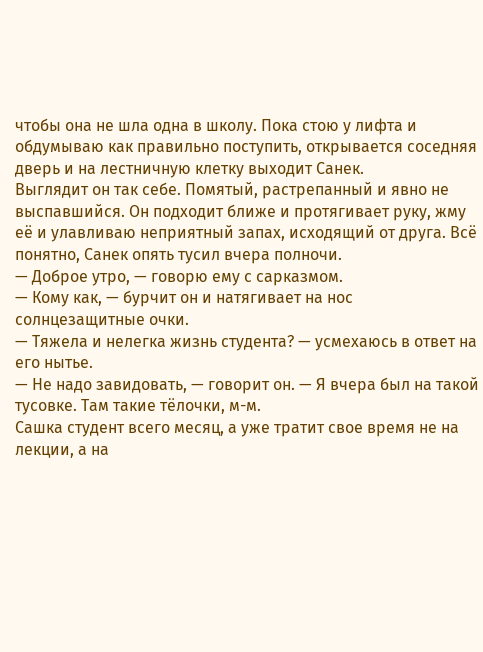чтобы она не шла одна в школу. Пока стою у лифта и обдумываю как правильно поступить, открывается соседняя дверь и на лестничную клетку выходит Санек.
Выглядит он так себе. Помятый, растрепанный и явно не выспавшийся. Он подходит ближе и протягивает руку, жму её и улавливаю неприятный запах, исходящий от друга. Всё понятно, Санек опять тусил вчера полночи.
— Доброе утро, — говорю ему с сарказмом.
— Кому как, — бурчит он и натягивает на нос солнцезащитные очки.
— Тяжела и нелегка жизнь студента? — усмехаюсь в ответ на его нытье.
— Не надо завидовать, — говорит он. — Я вчера был на такой тусовке. Там такие тёлочки, м-м.
Сашка студент всего месяц, а уже тратит свое время не на лекции, а на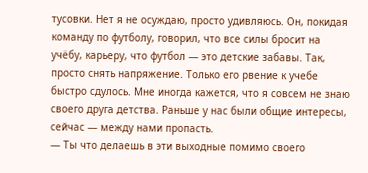тусовки. Нет я не осуждаю, просто удивляюсь. Он, покидая команду по футболу, говорил, что все силы бросит на учёбу, карьеру, что футбол — это детские забавы. Так, просто снять напряжение. Только его рвение к учебе быстро сдулось. Мне иногда кажется, что я совсем не знаю своего друга детства. Раньше у нас были общие интересы, сейчас — между нами пропасть.
— Ты что делаешь в эти выходные помимо своего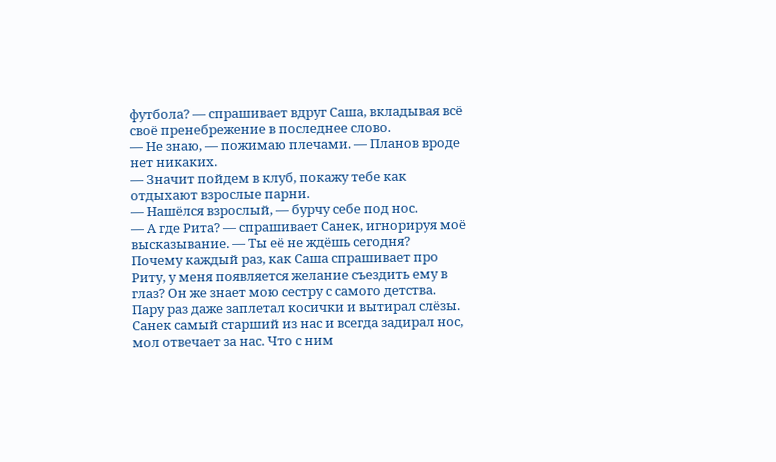футбола? — спрашивает вдруг Саша, вкладывая всё своё пренебрежение в последнее слово.
— Не знаю, — пожимаю плечами. — Планов вроде нет никаких.
— Значит пойдем в клуб, покажу тебе как отдыхают взрослые парни.
— Нашёлся взрослый, — бурчу себе под нос.
— А где Рита? — спрашивает Санек, игнорируя моё высказывание. — Ты её не ждёшь сегодня?
Почему каждый раз, как Саша спрашивает про Риту, у меня появляется желание съездить ему в глаз? Он же знает мою сестру с самого детства. Пару раз даже заплетал косички и вытирал слёзы. Санек самый старший из нас и всегда задирал нос, мол отвечает за нас. Что с ним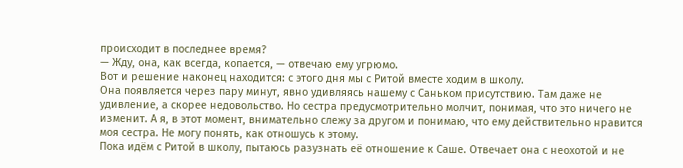происходит в последнее время?
— Жду, она, как всегда, копается, — отвечаю ему угрюмо.
Вот и решение наконец находится: с этого дня мы с Ритой вместе ходим в школу.
Она появляется через пару минут, явно удивляясь нашему с Саньком присутствию. Там даже не удивление, а скорее недовольство. Но сестра предусмотрительно молчит, понимая, что это ничего не изменит. А я, в этот момент, внимательно слежу за другом и понимаю, что ему действительно нравится моя сестра. Не могу понять, как отношусь к этому.
Пока идём с Ритой в школу, пытаюсь разузнать её отношение к Саше. Отвечает она с неохотой и не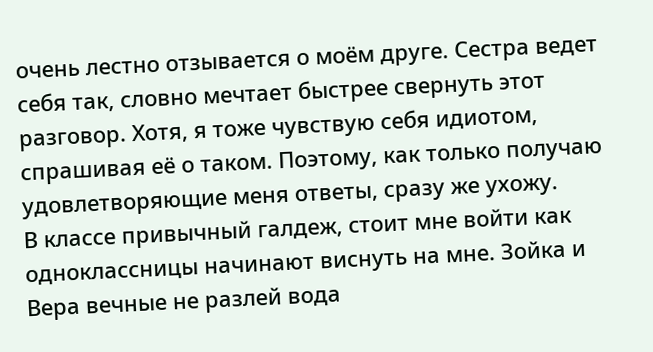очень лестно отзывается о моём друге. Сестра ведет себя так, словно мечтает быстрее свернуть этот разговор. Хотя, я тоже чувствую себя идиотом, спрашивая её о таком. Поэтому, как только получаю удовлетворяющие меня ответы, сразу же ухожу.
В классе привычный галдеж, стоит мне войти как одноклассницы начинают виснуть на мне. Зойка и Вера вечные не разлей вода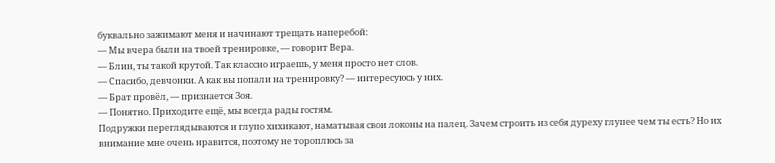буквально зажимают меня и начинают трещать наперебой:
— Мы вчера были на твоей тренировке, — говорит Вера.
— Блин, ты такой крутой. Так классно играешь, у меня просто нет слов.
— Спасибо, девчонки. А как вы попали на тренировку? — интересуюсь у них.
— Брат провёл, — признается Зоя.
— Понятно. Приходите ещё, мы всегда рады гостям.
Подружки переглядываются и глупо хихикают, наматывая свои локоны на палец. Зачем строить из себя дуреху глупее чем ты есть? Но их внимание мне очень нравится, поэтому не тороплюсь за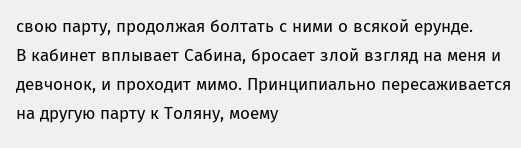свою парту, продолжая болтать с ними о всякой ерунде.
В кабинет вплывает Сабина, бросает злой взгляд на меня и девчонок, и проходит мимо. Принципиально пересаживается на другую парту к Толяну, моему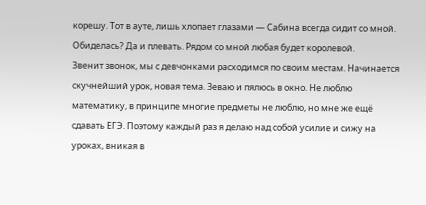корешу. Тот в ауте, лишь хлопает глазами — Сабина всегда сидит со мной. Обиделась? Да и плевать. Рядом со мной любая будет королевой.
Звенит звонок, мы с девчонками расходимся по своим местам. Начинается скучнейший урок, новая тема. Зеваю и пялюсь в окно. Не люблю математику, в принципе многие предметы не люблю, но мне же ещё сдавать ЕГЭ. Поэтому каждый раз я делаю над собой усилие и сижу на уроках, вникая в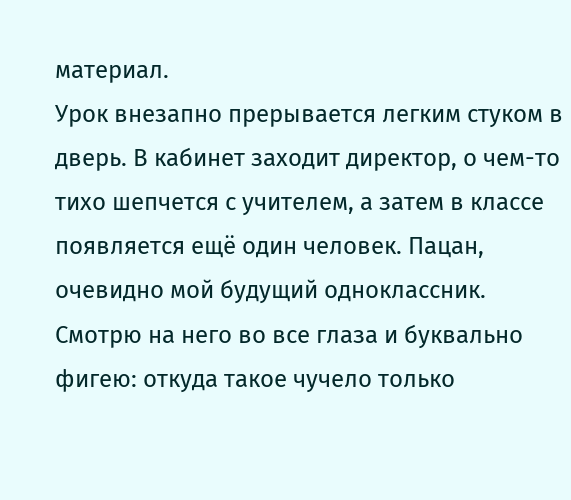материал.
Урок внезапно прерывается легким стуком в дверь. В кабинет заходит директор, о чем-то тихо шепчется с учителем, а затем в классе появляется ещё один человек. Пацан, очевидно мой будущий одноклассник. Смотрю на него во все глаза и буквально фигею: откуда такое чучело только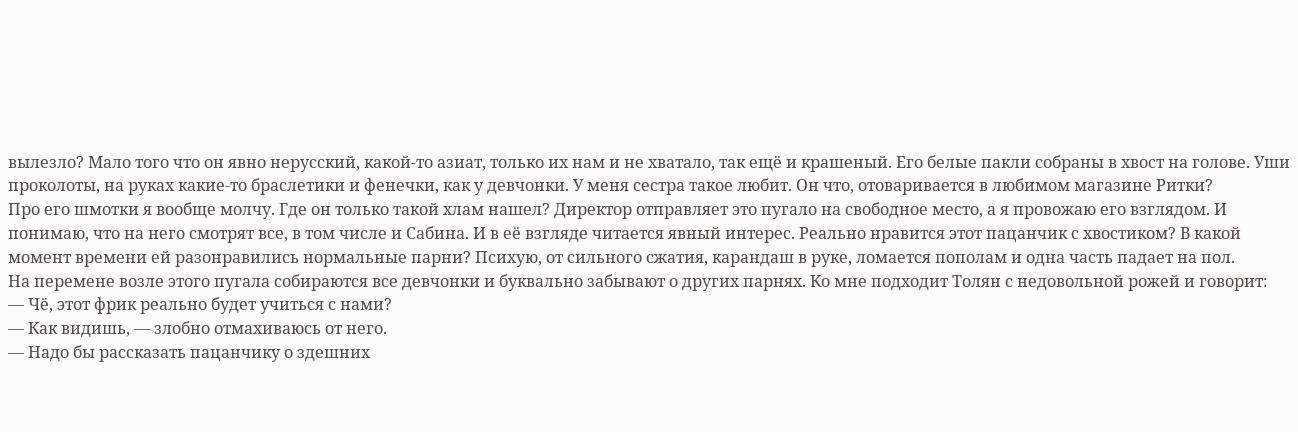вылезло? Мало того что он явно нерусский, какой-то азиат, только их нам и не хватало, так ещё и крашеный. Его белые пакли собраны в хвост на голове. Уши проколоты, на руках какие-то браслетики и фенечки, как у девчонки. У меня сестра такое любит. Он что, отоваривается в любимом магазине Ритки?
Про его шмотки я вообще молчу. Где он только такой хлам нашел? Директор отправляет это пугало на свободное место, а я провожаю его взглядом. И понимаю, что на него смотрят все, в том числе и Сабина. И в её взгляде читается явный интерес. Реально нравится этот пацанчик с хвостиком? В какой момент времени ей разонравились нормальные парни? Психую, от сильного сжатия, карандаш в руке, ломается пополам и одна часть падает на пол.
На перемене возле этого пугала собираются все девчонки и буквально забывают о других парнях. Ко мне подходит Толян с недовольной рожей и говорит:
— Чё, этот фрик реально будет учиться с нами?
— Как видишь, — злобно отмахиваюсь от него.
— Надо бы рассказать пацанчику о здешних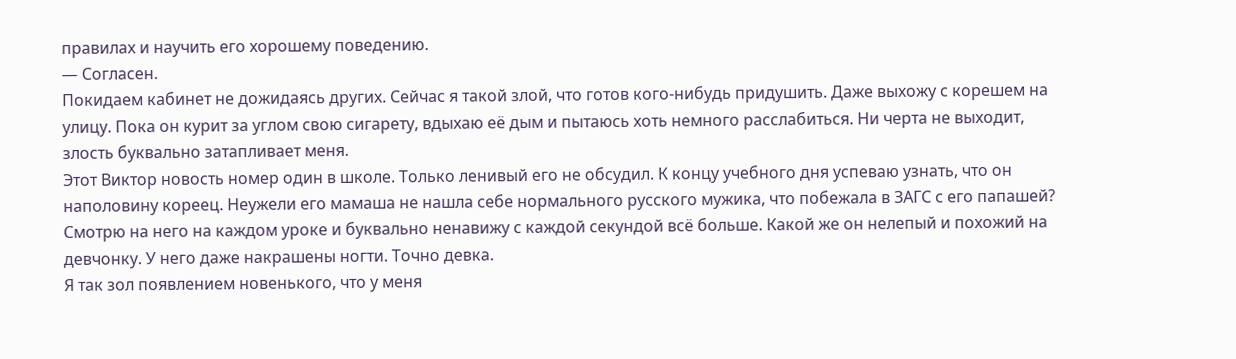правилах и научить его хорошему поведению.
— Согласен.
Покидаем кабинет не дожидаясь других. Сейчас я такой злой, что готов кого-нибудь придушить. Даже выхожу с корешем на улицу. Пока он курит за углом свою сигарету, вдыхаю её дым и пытаюсь хоть немного расслабиться. Ни черта не выходит, злость буквально затапливает меня.
Этот Виктор новость номер один в школе. Только ленивый его не обсудил. К концу учебного дня успеваю узнать, что он наполовину кореец. Неужели его мамаша не нашла себе нормального русского мужика, что побежала в ЗАГС с его папашей?
Смотрю на него на каждом уроке и буквально ненавижу с каждой секундой всё больше. Какой же он нелепый и похожий на девчонку. У него даже накрашены ногти. Точно девка.
Я так зол появлением новенького, что у меня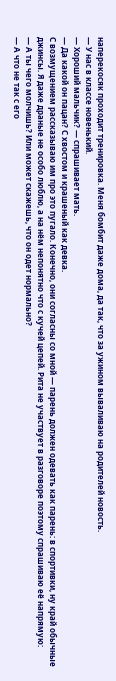наперекосяк проходит тренировка. Меня бомбит даже дома, да так, что за ужином вываливаю на родителей новость.
— У нас в классе новенький.
— Хороший мальчик? — спрашивает мать.
— Да какой он пацан? С хвостом и крашеный как девка.
С возмущением рассказываю им про это пугало. Конечно, они согласны со мной — парень должен одевать как парень: в спортивки, ну край обычные джинсы. Я даже драные не особо люблю, а на нём непонятно что с кучей цепей. Рита не участвует в разговоре поэтому спрашиваю её напрямую:
— А ты чего молчишь? Или может скажешь, что он одет нормально?
— А что не так с его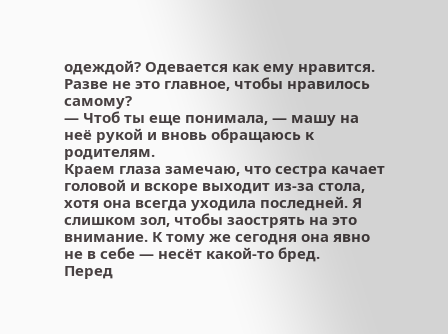одеждой? Одевается как ему нравится. Разве не это главное, чтобы нравилось самому?
— Чтоб ты еще понимала, — машу на неё рукой и вновь обращаюсь к родителям.
Краем глаза замечаю, что сестра качает головой и вскоре выходит из-за стола, хотя она всегда уходила последней. Я слишком зол, чтобы заострять на это внимание. К тому же сегодня она явно не в себе — несёт какой-то бред.
Перед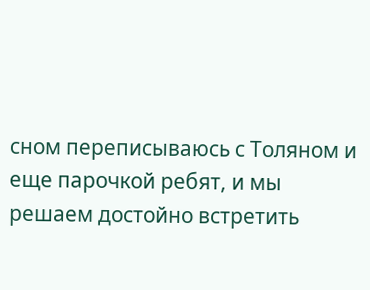сном переписываюсь с Толяном и еще парочкой ребят, и мы решаем достойно встретить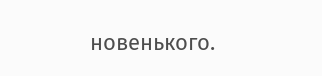новенького.